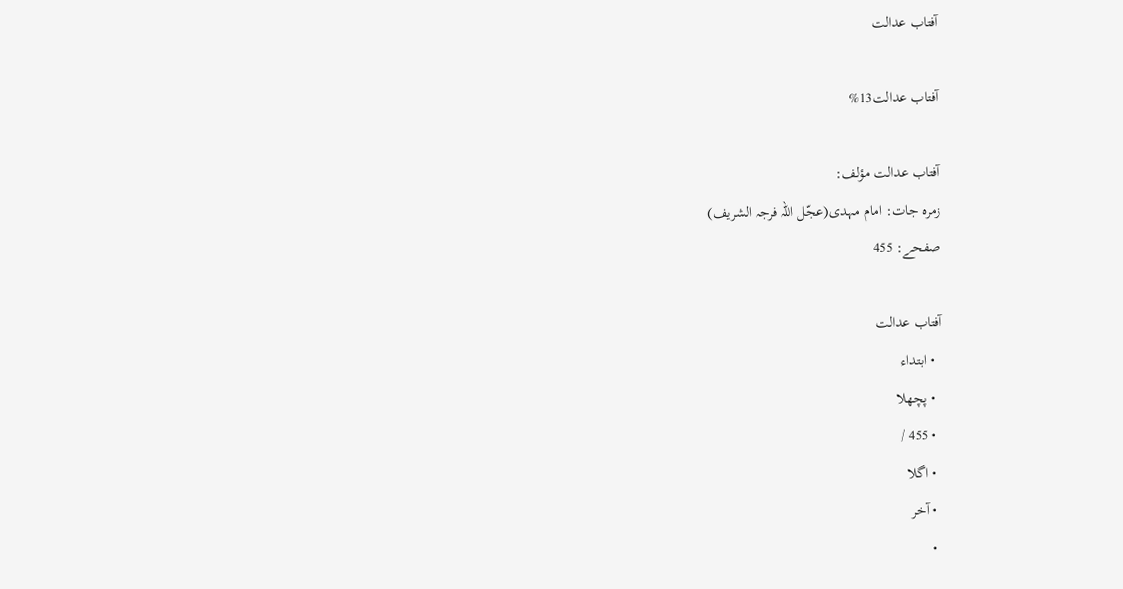آفتاب عدالت

آفتاب عدالت13%

آفتاب عدالت مؤلف:
زمرہ جات: امام مہدی(عجّل اللّہ فرجہ الشریف)
صفحے: 455

آفتاب عدالت
  • ابتداء
  • پچھلا
  • 455 /
  • اگلا
  • آخر
  •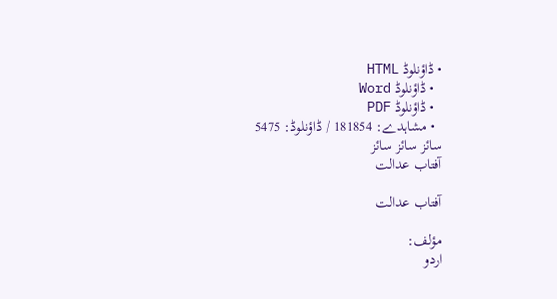• ڈاؤنلوڈ HTML
  • ڈاؤنلوڈ Word
  • ڈاؤنلوڈ PDF
  • مشاہدے: 181854 / ڈاؤنلوڈ: 5475
سائز سائز سائز
آفتاب عدالت

آفتاب عدالت

مؤلف:
اردو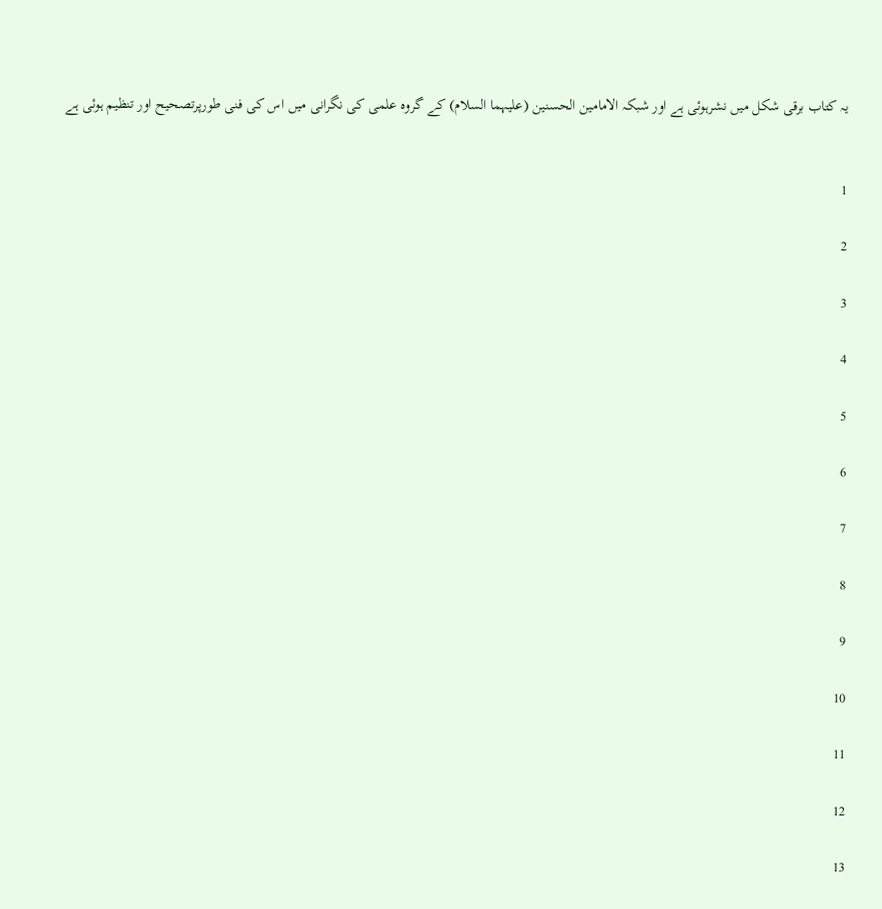یہ کتاب برقی شکل میں نشرہوئی ہے اور شبکہ الامامین الحسنین (علیہما السلام) کے گروہ علمی کی نگرانی میں اس کی فنی طورپرتصحیح اور تنظیم ہوئی ہے


1

2

3

4

5

6

7

8

9

10

11

12

13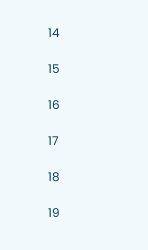14

15

16

17

18

19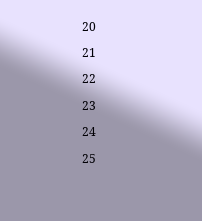20

21

22

23

24

25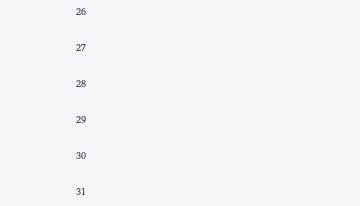26

27

28

29

30

31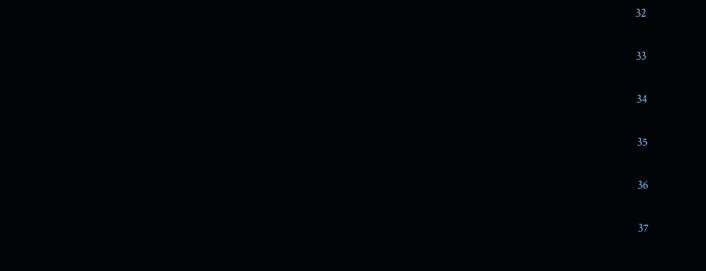32

33

34

35

36

37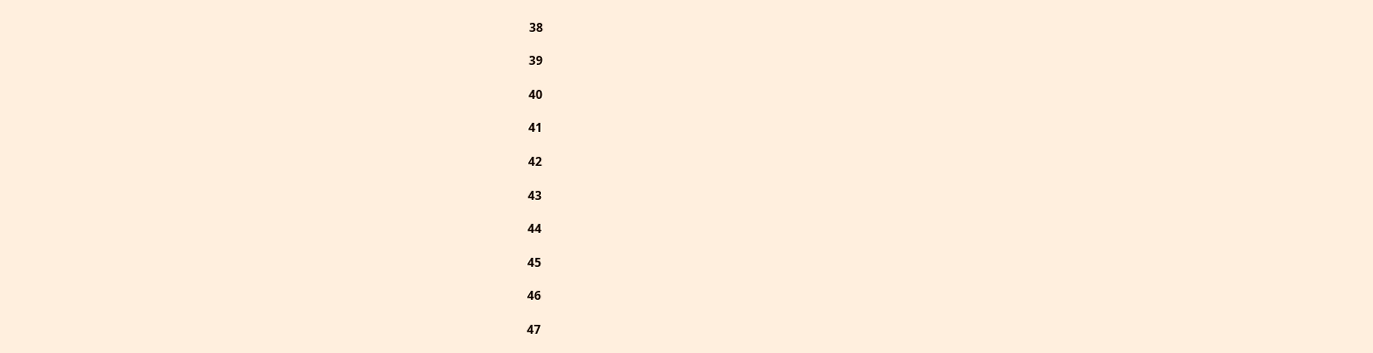38

39

40

41

42

43

44

45

46

47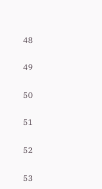48

49

50

51

52

53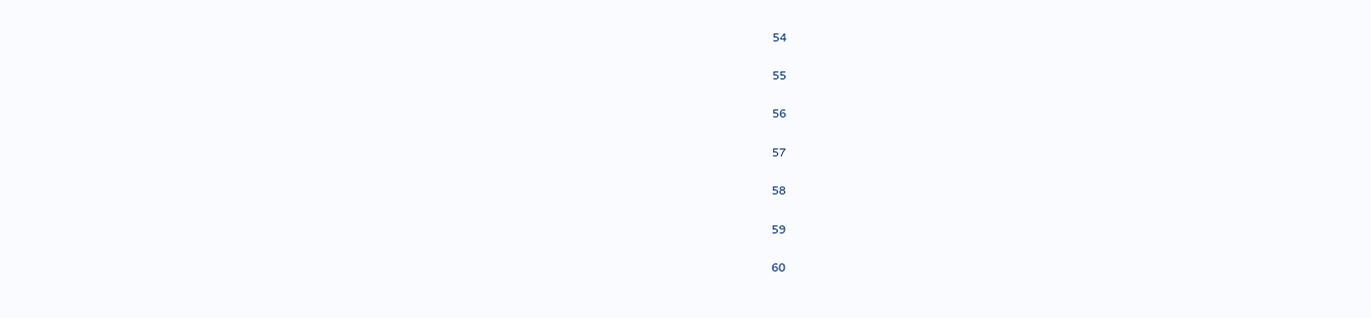54

55

56

57

58

59

60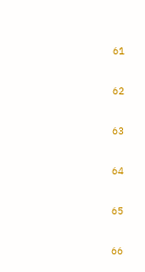61

62

63

64

65

66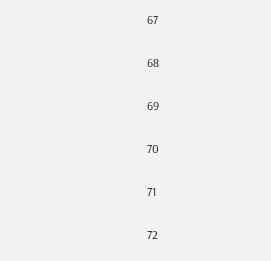67

68

69

70

71

72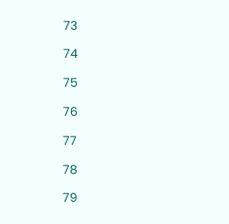73

74

75

76

77

78

79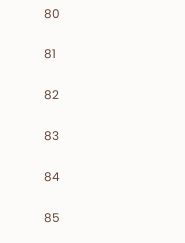80

81

82

83

84

85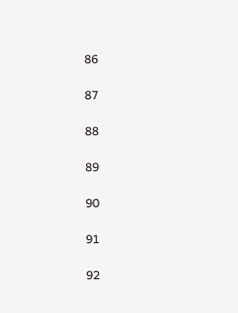86

87

88

89

90

91

92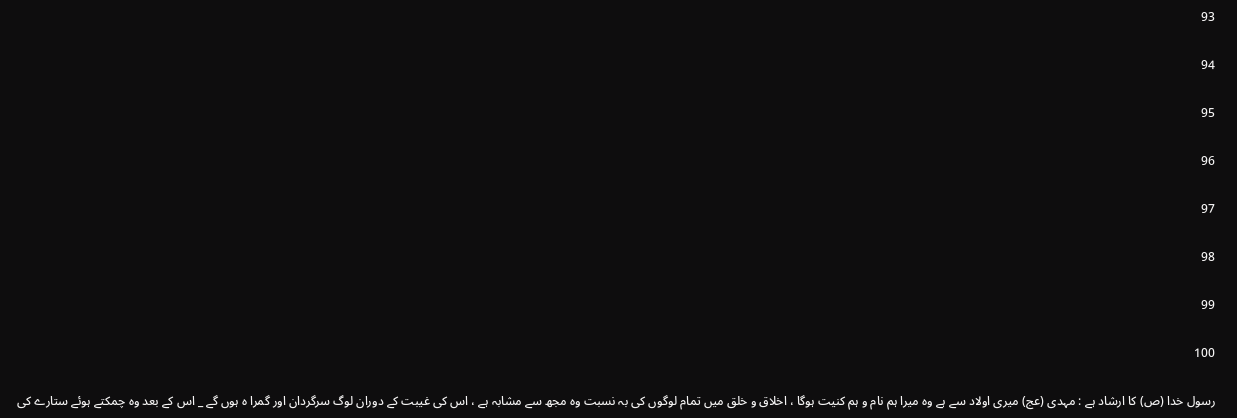93

94

95

96

97

98

99

100

رسول خدا (ص) کا ارشاد ہے : مہدی (عج) میری اولاد سے ہے وہ میرا ہم نام و ہم کنیت ہوگا ، اخلاق و خلق میں تمام لوگوں کی بہ نسبت وہ مجھ سے مشابہ ہے ، اس کی غیبت کے دوران لوگ سرگردان اور گمرا ہ ہوں گے _ اس کے بعد وہ چمکتے ہوئے ستارے کی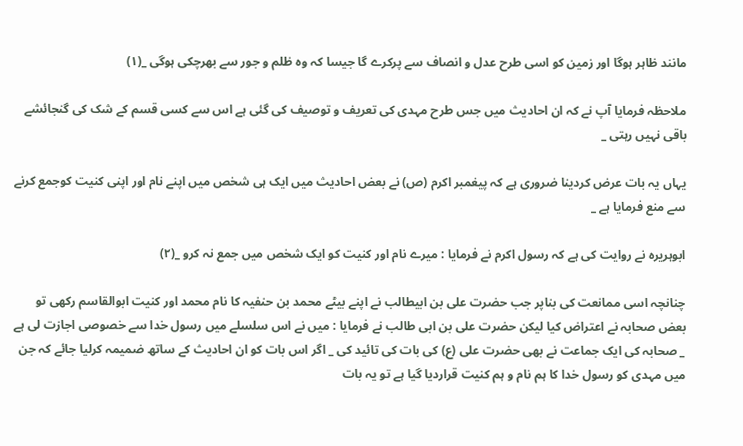مانند ظاہر ہوگا اور زمین کو اسی طرح عدل و انصاف سے پرکرے گا جیسا کہ وہ ظلم و جور سے بھرچکی ہوگی _(۱)

ملاحظہ فرمایا آپ نے کہ ان احادیث میں جس طرح مہدی کی تعریف و توصیف کی گئی ہے اس سے کسی قسم کے شک کی گنجائشے باقی نہیں رہتی _

یہاں یہ بات عرض کردینا ضروری ہے کہ پیغمبر اکرم (ص) نے بعض احادیث میں ایک ہی شخص میں اپنے نام اور اپنی کنیت کوجمع کرنے سے منع فرمایا ہے _

ابوہریرہ نے روایت کی ہے کہ رسول اکرم نے فرمایا : میرے نام اور کنیت کو ایک شخص میں جمع نہ کرو _(۲)

چنانچہ اسی ممانعت کی بناپر جب حضرت علی بن ابیطالب نے اپنے بیٹے محمد بن حنفیہ کا نام محمد اور کنیت ابوالقاسم رکھی تو بعض صحابہ نے اعتراض کیا لیکن حضرت علی بن ابی طالب نے فرمایا : میں نے اس سلسلے میں رسول خدا سے خصوصی اجازت لی ہے _ صحابہ کی ایک جماعت نے بھی حضرت علی (ع) کی بات کی تائید کی _ اگر اس بات کو ان احادیث کے ساتھ ضمیمہ کرلیا جائے کہ جن میں مہدی کو رسول خدا کا ہم نام و ہم کنیت قراردیا گیا ہے تو یہ بات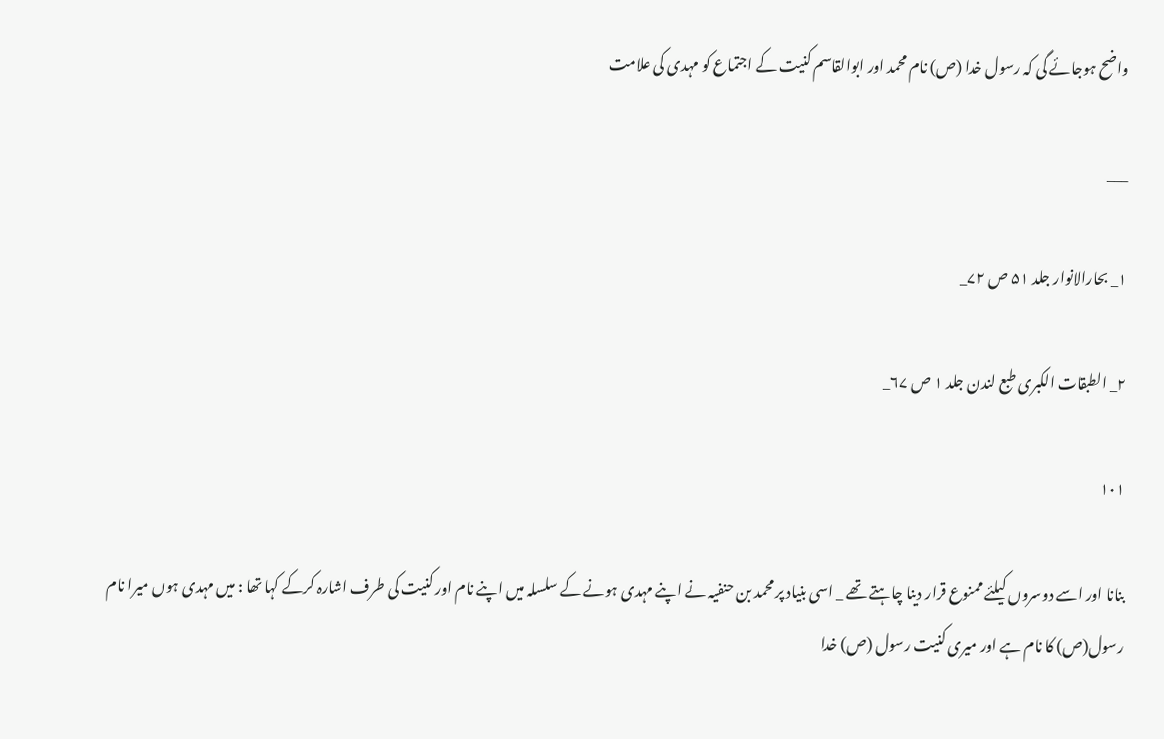واضح ہوجائے گی کہ رسول خدا (ص) نام محمد اور ابوالقاسم کنیت کے اجتماع کو مہدی کی علامت

___

۱_ بحارالانوار جلد ۵۱ ص ۷۲_

۲_ الطبقات الکبری طبع لندن جلد ۱ ص ۶۷_

۱۰۱

بنانا اور اسے دوسروں کیلئے ممنوع قرار دینا چاہتے تھے _ اسی بنیاد پر محمد بن حنفیہ نے اپنے مہدی ہونے کے سلسلہ میں اپنے نام اور کنیت کی طرف اشارہ کرکے کہا تھا : میں مہدی ہوں میرا نام رسول(ص) کا نام ہے اور میری کنیت رسول (ص) خدا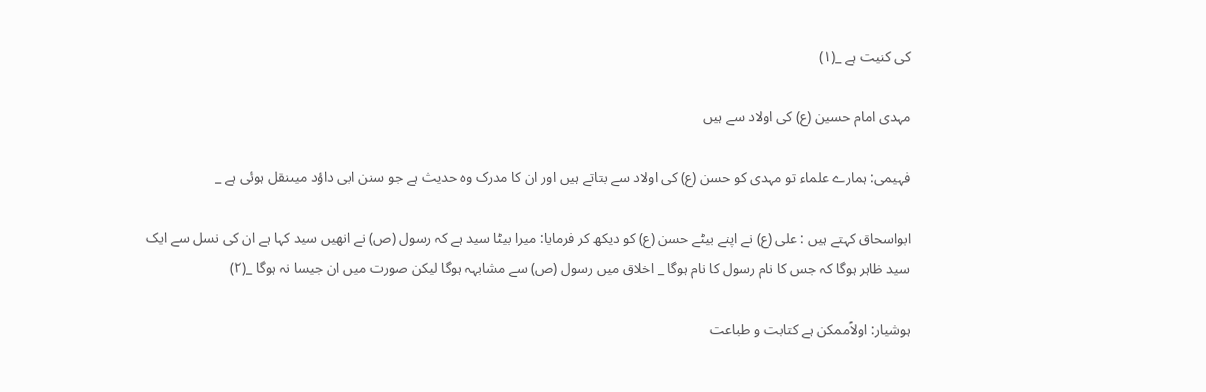کی کنیت ہے _(۱)

مہدی امام حسین (ع) کی اولاد سے ہیں

فہیمی: ہمارے علماء تو مہدی کو حسن (ع) کی اولاد سے بتاتے ہیں اور ان کا مدرک وہ حدیث ہے جو سنن ابی داؤد میںنقل ہوئی ہے _

ابواسحاق کہتے ہیں : علی (ع) نے اپنے بیٹے حسن (ع) کو دیکھ کر فرمایا: میرا بیٹا سید ہے کہ رسول (ص) نے انھیں سید کہا ہے ان کی نسل سے ایک سید ظاہر ہوگا کہ جس کا نام رسول کا نام ہوگا _ اخلاق میں رسول (ص) سے مشابہہ ہوگا لیکن صورت میں ان جیسا نہ ہوگا _(۲)

ہوشیار: اولاًممکن ہے کتابت و طباعت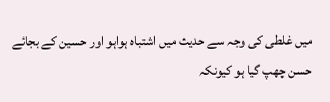میں غلطی کی وجہ سے حدیث میں اشتباہ ہواہو اور حسین کے بجائے حسن چھپ گیا ہو کیونکہ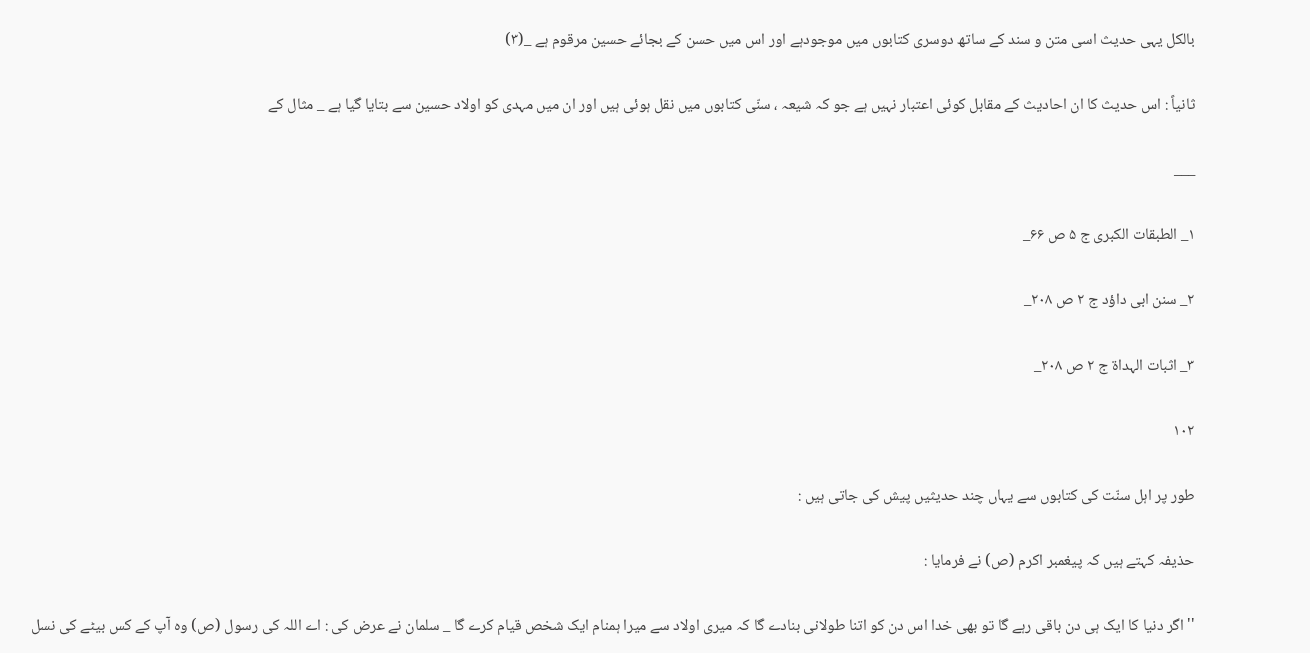بالکل یہی حدیث اسی متن و سند کے ساتھ دوسری کتابوں میں موجودہے اور اس میں حسن کے بجائے حسین مرقوم ہے _(۳)

ثانیاً : اس حدیث کا ان احادیث کے مقابل کوئی اعتبار نہیں ہے جو کہ شیعہ ، سنّی کتابوں میں نقل ہوئی ہیں اور ان میں مہدی کو اولاد حسین سے بتایا گیا ہے _ مثال کے

___

۱_ الطبقات الکبری ج ۵ ص ۶۶_

۲_ سنن ابی داؤد ج ۲ ص ۲۰۸_

۳_ اثبات الہداة ج ۲ ص ۲۰۸_

۱۰۲

طور پر اہل سنّت کی کتابوں سے یہاں چند حدیثیں پیش کی جاتی ہیں :

حذیفہ کہتے ہیں کہ پیغمبر اکرم (ص) نے فرمایا :

'' اگر دنیا کا ایک ہی دن باقی رہے گا تو بھی خدا اس دن کو اتنا طولانی بنادے گا کہ میری اولاد سے میرا ہمنام ایک شخص قیام کرے گا _ سلمان نے عرض کی : اے اللہ کی رسول (ص) وہ آپ کے کس بیٹے کی نسل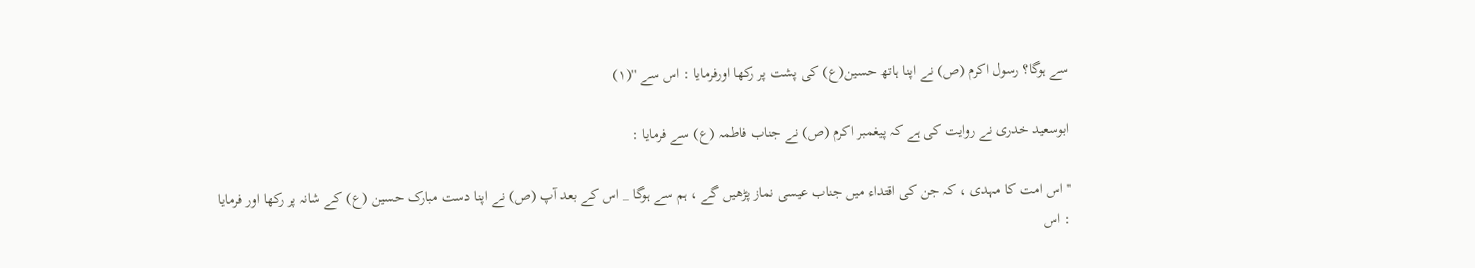سے ہوگا؟ رسول اکرم (ص) نے اپنا ہاتھ حسین(ع) کی پشت پر رکھا اورفرمایا : اس سے ''(۱)

ابوسعید خدری نے روایت کی ہے کہ پیغمبر اکرم (ص) نے جناب فاطمہ (ع) سے فرمایا :

'' اس امت کا مہدی ، کہ جن کی اقتداء میں جناب عیسی نماز پڑھیں گے ، ہم سے ہوگا _ اس کے بعد آپ (ص) نے اپنا دست مبارک حسین (ع) کے شانہ پر رکھا اور فرمایا : اس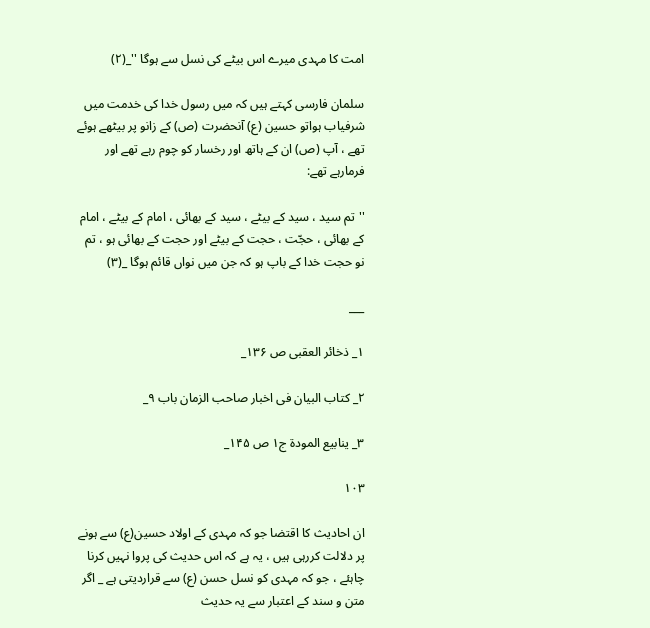امت کا مہدی میرے اس بیٹے کی نسل سے ہوگا ''_(۲)

سلمان فارسی کہتے ہیں کہ میں رسول خدا کی خدمت میں شرفیاب ہواتو حسین (ع) آنحضرت (ص) کے زانو پر بیٹھے ہوئے تھے ، آپ (ص) ان کے ہاتھ اور رخسار کو چوم رہے تھے اور فرمارہے تھے:

''تم سید ، سید کے بیٹے ، سید کے بھائی ، امام کے بیٹے ، امام کے بھائی ، حجّت ، حجت کے بیٹے اور حجت کے بھائی ہو ، تم نو حجت خدا کے باپ ہو کہ جن میں نواں قائم ہوگا _(۳)

___

۱_ ذخائر العقبی ص ۱۳۶_

۲_ کتاب البیان فی اخبار صاحب الزمان باب ۹_

۳_ ینابیع المودة ج۱ ص ۱۴۵_

۱۰۳

ان احادیث کا اقتضا جو کہ مہدی کے اولاد حسین(ع) سے ہونے پر دلالت کررہی ہیں ، یہ ہے کہ اس حدیث کی پروا نہیں کرنا چاہئے ، جو کہ مہدی کو نسل حسن (ع) سے قراردیتی ہے _ اگر متن و سند کے اعتبار سے یہ حدیث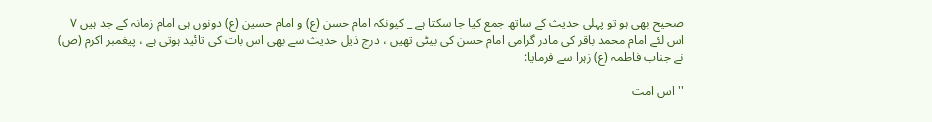صحیح بھی ہو تو پہلی حدیث کے ساتھ جمع کیا جا سکتا ہے _ کیونکہ امام حسن (ع) و امام حسین (ع) دونوں ہی امام زمانہ کے جد ہیں ۷ اس لئے امام محمد باقر کی مادر گرامی امام حسن کی بیٹی تھیں ، درج ذیل حدیث سے بھی اس بات کی تائید ہوتی ہے ، پیغمبر اکرم (ص) نے جناب فاطمہ (ع) زہرا سے فرمایا:

'' اس امت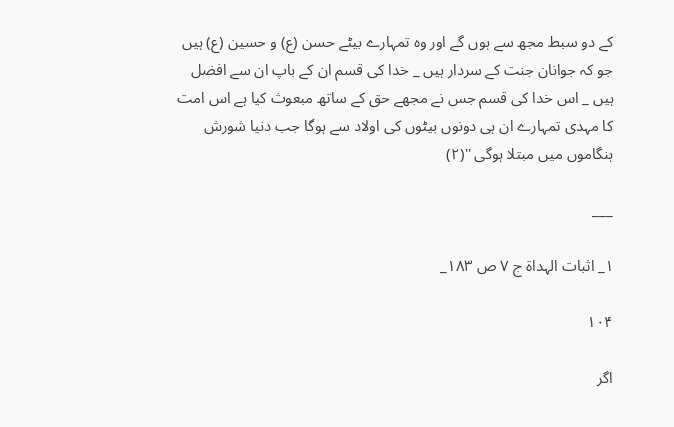کے دو سبط مجھ سے ہوں گے اور وہ تمہارے بیٹے حسن (ع) و حسین (ع) ہیں جو کہ جوانان جنت کے سردار ہیں _ خدا کی قسم ان کے باپ ان سے افضل ہیں _ اس خدا کی قسم جس نے مجھے حق کے ساتھ مبعوث کیا ہے اس امت کا مہدی تمہارے ان ہی دونوں بیٹوں کی اولاد سے ہوگا جب دنیا شورش ہنگاموں میں مبتلا ہوگی ''(۲)

___

۱_ اثبات الہداة ج ۷ ص ۱۸۳_

۱۰۴

اگر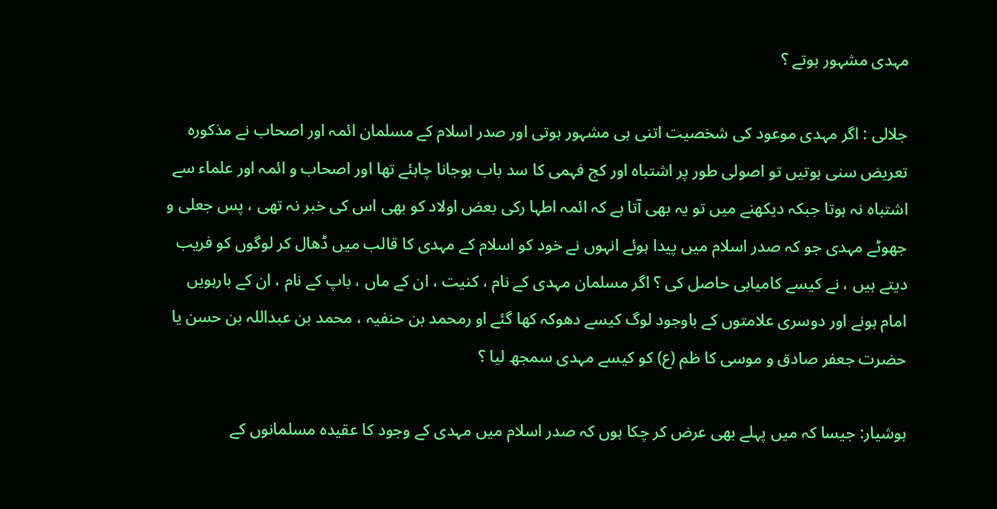مہدی مشہور ہوتے ؟

جلالی : اگر مہدی موعود کی شخصیت اتنی ہی مشہور ہوتی اور صدر اسلام کے مسلمان ائمہ اور اصحاب نے مذکورہ تعریض سنی ہوتیں تو اصولی طور پر اشتباہ اور کج فہمی کا سد باب ہوجانا چاہئے تھا اور اصحاب و ائمہ اور علماء سے اشتباہ نہ ہوتا جبکہ دیکھنے میں تو یہ بھی آتا ہے کہ ائمہ اطہا رکی بعض اولاد کو بھی اس کی خبر نہ تھی ، پس جعلی و جھوٹے مہدی جو کہ صدر اسلام میں پیدا ہوئے انہوں نے خود کو اسلام کے مہدی کا قالب میں ڈھال کر لوگوں کو فریب دیتے ہیں ، نے کیسے کامیابی حاصل کی ؟ اگر مسلمان مہدی کے نام ، کنیت ، ان کے ماں ، باپ کے نام ، ان کے بارہویں امام ہونے اور دوسری علامتوں کے باوجود لوگ کیسے دھوکہ کھا گئے او رمحمد بن حنفیہ ، محمد بن عبداللہ بن حسن یا حضرت جعفر صادق و موسی کا ظم (ع) کو کیسے مہدی سمجھ لیا ؟

ہوشیار: جیسا کہ میں پہلے بھی عرض کر چکا ہوں کہ صدر اسلام میں مہدی کے وجود کا عقیدہ مسلمانوں کے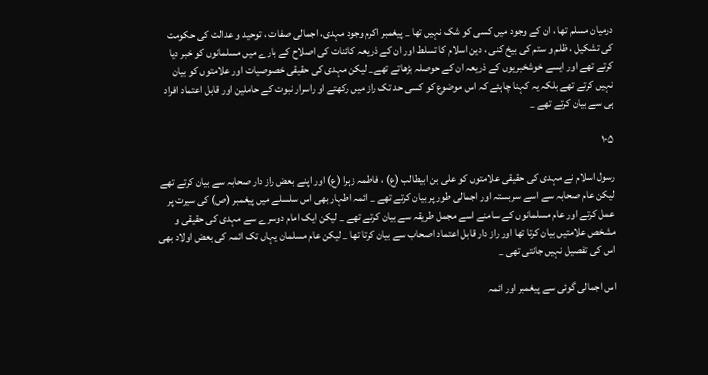درمیان مسلم تھا ، ان کے وجود میں کسی کو شک نہیں تھا _ پیغمبر اکرم وجود مہدی، اجمالی صفات ، توحید و عدالت کی حکومت کی تشکیل ، ظلم و ستم کی بیخ کنی ، دین اسلام کا تسلط اور ان کے ذریعہ کائنات کی اصلاح کے بارے میں مسلمانوں کو خبر دیا کرتے تھے اور ایسے خوشخبریوں کے ذریعہ ان کے حوصلہ بڑھاتے تھے_ لیکن مہدی کی حقیقی خصوصیات اور علامتوں کو بیان نہیں کرتے تھے بلکہ یہ کہنا چاہئے کہ اس موضوع کو کسی حد تک راز میں رکھتے او راسرار نبوت کے حاملین اور قابل اعتماد افراد ہی سے بیان کرتے تھے _

۱۰۵

رسول اسلام نے مہدی کی حقیقی علامتوں کو علی بن ابیطالب (ع) ، فاطمہ زہرا (ع) اور اپنے بعض راز دار صحابہ سے بیان کرتے تھے لیکن عام صحابہ سے اسے سربستہ اور اجمالی طور پر بیان کرتے تھے _ ائمہ اطہار بھی اس سلسلے میں پیغمبر (ص) کی سیرت پر عمل کرتے اور عام مسلمانوں کے سامنے اسے مجمل طریقہ سے بیان کرتے تھے _ لیکن ایک امام دوسرے سے مہدی کی حقیقی و مشخص علامتیں بیان کرتا تھا اور راز دار قابل اعتماد اصحاب سے بیان کرتا تھا _ لیکن عام مسلمان یہاں تک ائمہ کی بعض اولاد بھی اس کی تفصیل نہیں جانتی تھی _

اس اجمالی گوئی سے پیغمبر اور ائمہ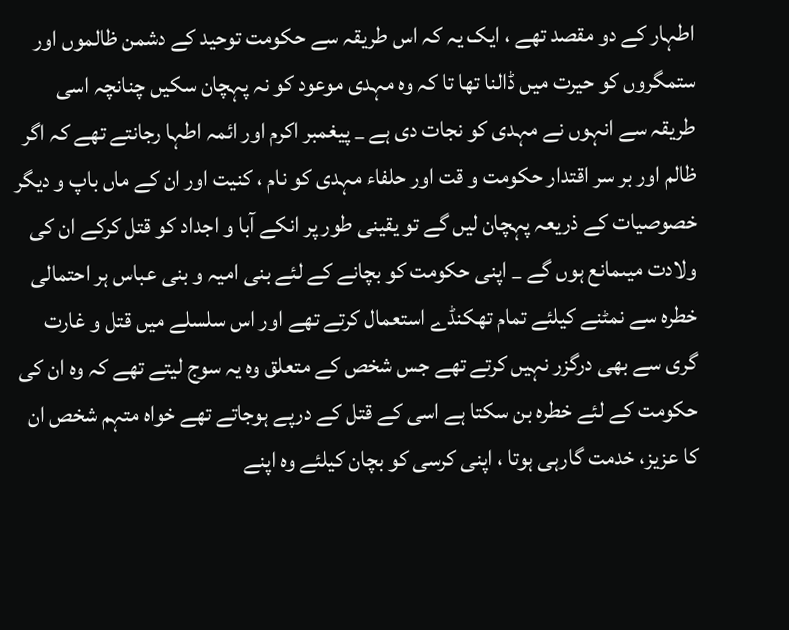اطہار کے دو مقصد تھے ، ایک یہ کہ اس طریقہ سے حکومت توحید کے دشمن ظالموں اور ستمگروں کو حیرت میں ڈالنا تھا تا کہ وہ مہدی موعود کو نہ پہچان سکیں چنانچہ اسی طریقہ سے انہوں نے مہدی کو نجات دی ہے _ پیغمبر اکرم اور ائمہ اطہا رجانتے تھے کہ اگر ظالم اور بر سر اقتدار حکومت و قت اور حلفاء مہدی کو نام ، کنیت اور ان کے ماں باپ و دیگر خصوصیات کے ذریعہ پہچان لیں گے تو یقینی طور پر انکے آبا و اجداد کو قتل کرکے ان کی ولادت میںمانع ہوں گے _ اپنی حکومت کو بچانے کے لئے بنی امیہ و بنی عباس ہر احتمالی خطرہ سے نمٹنے کیلئے تمام تھکنڈے استعمال کرتے تھے اور اس سلسلے میں قتل و غارت گری سے بھی درگزر نہیں کرتے تھے جس شخص کے متعلق وہ یہ سوج لیتے تھے کہ وہ ان کی حکومت کے لئے خطرہ بن سکتا ہے اسی کے قتل کے درپے ہوجاتے تھے خواہ متہم شخص ان کا عزیز، خدمت گارہی ہوتا ، اپنی کرسی کو بچان کیلئے وہ اپنے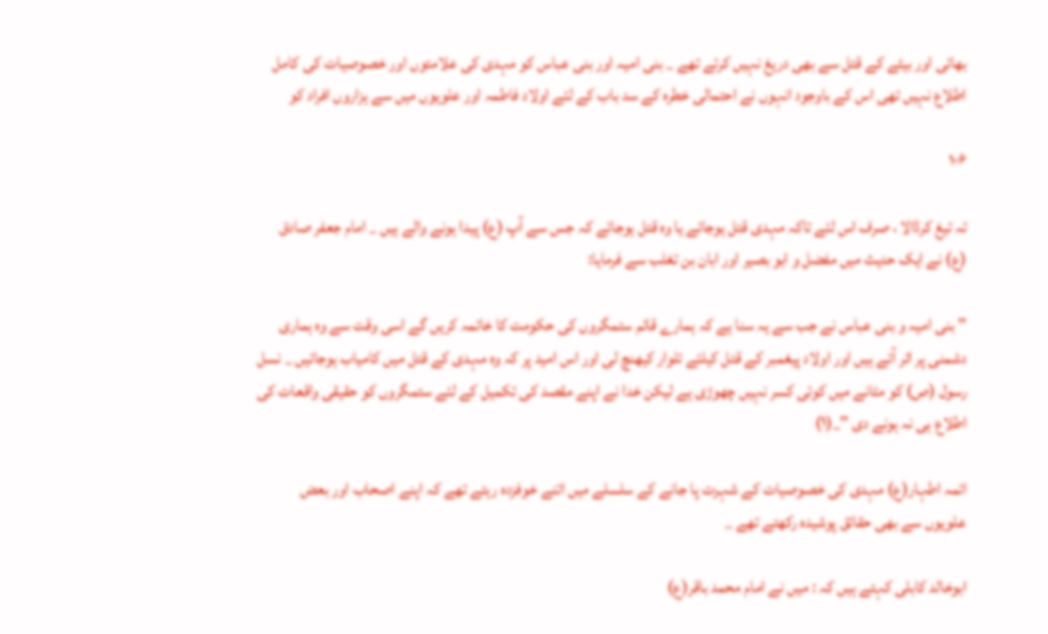بھائی اور بیٹے کے قتل سے بھی دریغ نہیں کرتے تھے _ بنی امیہ اور بنی عباس کو مہدی کی علامتوں اور خصوصیات کی کامل اطلاع نہیں تھی اس کے باوجود انہوں نے احتمالی خطرہ کے سد باب کے لئے اولاد فاطمہ اور علویوں میں سے ہزاروں افراد کو

۱۰۶

تہ تیغ کرڈالا ، صرف اس لئے تاکہ مہدی قتل ہوجائے یا وہ قتل ہوجائے کہ جس سے آپ (ع) پیدا ہونے والے ہیں _ امام جعفر صادق (ع) نے ایک حدیث میں مفضل و ابو بصیر اور ابان بن تغلب سے فرمایا:

'' بنی امیہ و بنی عباس نے جب سے یہ سنا ہے کہ ہمارے قائم ستمگروں کی حکومت کا خاتمہ کریں گے اسی وقت سے وہ ہماری دشمنی پر اتر آئے ہیں اور اولاد پیغمبر کے قتل کیلئے تلوار کیھنچ لی اور اس امید پر کہ وہ مہدی کے قتل میں کامیاب ہوجائیں _ نسل رسول (ص) کو مٹانے میں کوئی کسر نہیں چھوڑی ہے لیکن خدا نے اپنے مقصد کی تکمیل کے لئے ستمگروں کو حقیقی واقعات کی اطلاع ہی نہ ہونے دی ''_(۱)

ائمہ اطہار(ع) مہدی کی خصوصیات کے شہرت پا جانے کے سلسلے میں اتنے خوفزدہ رہتے تھے کہ اپنے اصحاب اور بعض علویوں سے بھی حقائق پوشیدہ رکھتے تھے _

ابوخالد کابلی کہتے ہیں کہ : میں نے امام محمد باقر(ع)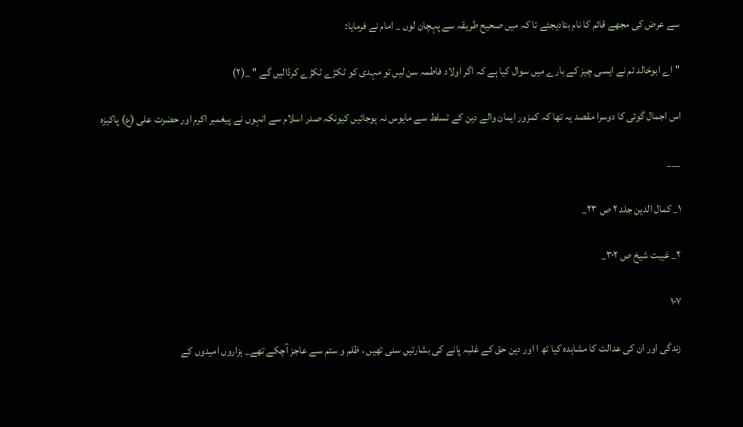سے عرض کی مجھے قائم کا نام بتادیجئے تا کہ میں صحیح طریقہ سے پہچان لوں _ امام نے فرمایا:

'' اے ابوخالد تم نے ایسی چیز کے بارے میں سوال کیا ہے کہ اگر اولاد فاطمہ سن لیں تو مہدی کو ٹکڑے ٹکڑے کرڈالیں گے '' _(۲)

اس اجمال گوئی کا دوسرا مقصد یہ تھا کہ کمزور ایمان والے دین کے تسلط سے مایوس نہ ہوجائیں کیونکہ صدر اسلام سے انہوں نے پیغمبر اکرم اور حضرت علی (ع) پاکیزہ

___

۱_ کمال الدین جلد ۲ ص ۲۳_

۲_ غیبت شیخ ص ۳۰۲_

۱۰۷

زندگی اور ان کی عدالت کا مشاہدہ کیا تھ ا اور دین حق کے غلبہ پانے کی بشارتیں سنی تھیں ، ظلم و ستم سے عاجز آچکے تھے_ ہزاروں امیدوں کے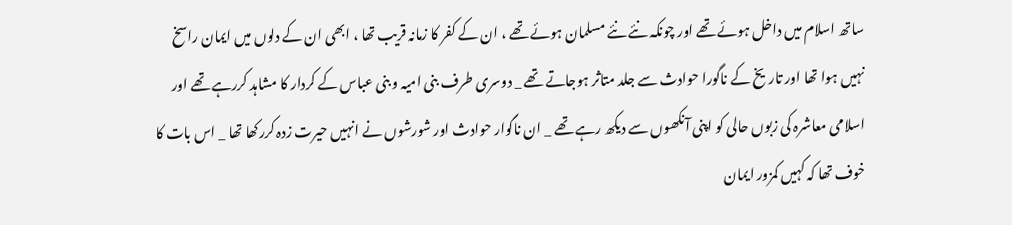ساتھ اسلام میں داخل ہوئے تھے اور چونکہ نئے نئے مسلمان ہوئے تھے ، ان کے کفر کا زمانہ قریب تھا ، ابھی ان کے دلوں میں ایمان راسخ نہیں ہوا تھا اور تاریخ کے ناگورا حوادث سے جلد متاثر ہوجاتے تھے _ دوسری طرف بنی امیہ و بنی عباس کے کردار کا مشاہد کررہے تھے اور اسلامی معاشرہ کی زبوں حالی کو اپنی آنکھوں سے دیکھ رہے تھے _ ان ناگوار حوادث اور شورشوں نے انہیں حیرت زدہ کررکھا تھا _ اس بات کا خوف تھا کہ کہیں کمزور ایمان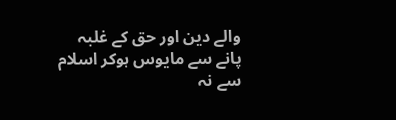والے دین اور حق کے غلبہ پانے سے مایوس ہوکر اسلام سے نہ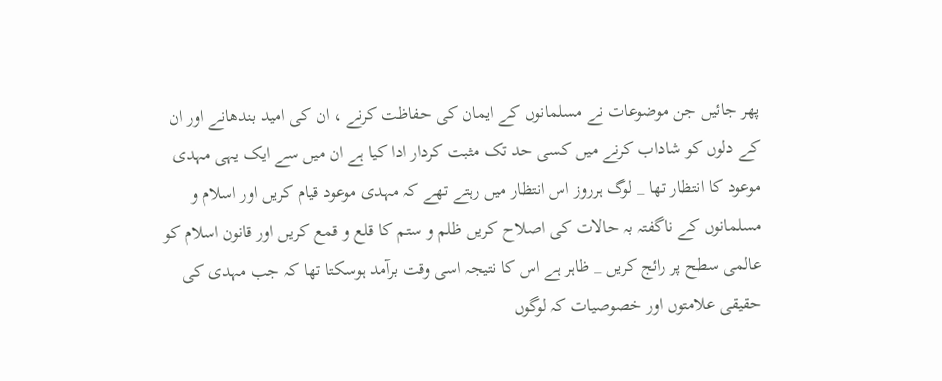پھر جائیں جن موضوعات نے مسلمانوں کے ایمان کی حفاظت کرنے ، ان کی امید بندھانے اور ان کے دلوں کو شاداب کرنے میں کسی حد تک مثبت کردار ادا کیا ہے ان میں سے ایک یہی مہدی موعود کا انتظار تھا _ لوگ ہرروز اس انتظار میں رہتے تھے کہ مہدی موعود قیام کریں اور اسلام و مسلمانوں کے ناگفتہ بہ حالات کی اصلاح کریں ظلم و ستم کا قلع و قمع کریں اور قانون اسلام کو عالمی سطح پر رائج کریں _ ظاہر ہے اس کا نتیجہ اسی وقت برآمد ہوسکتا تھا کہ جب مہدی کی حقیقی علامتوں اور خصوصیات کہ لوگوں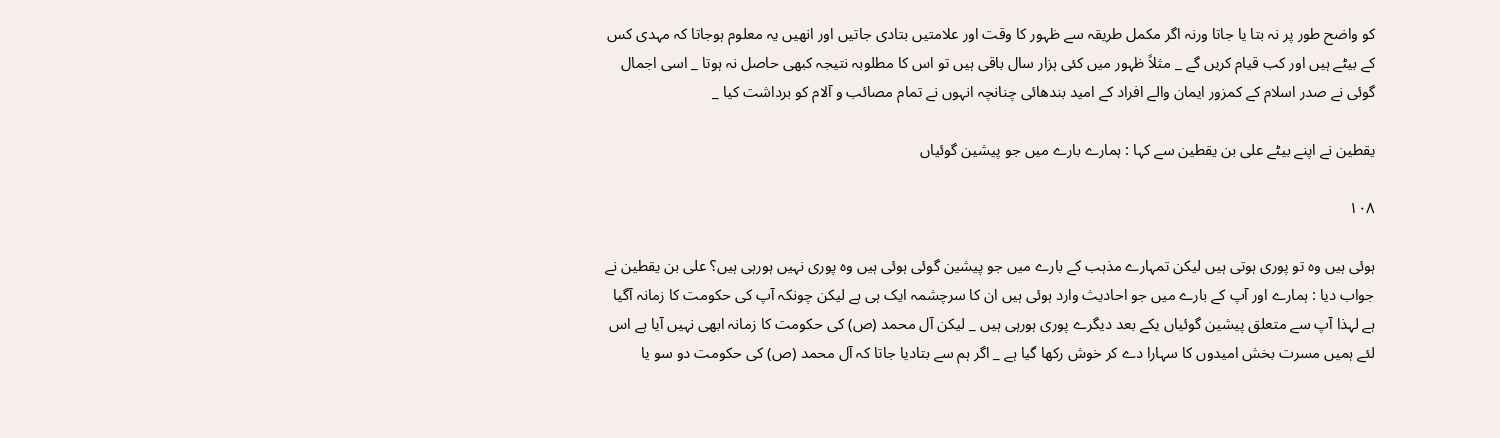کو واضح طور پر نہ بتا یا جاتا ورنہ اگر مکمل طریقہ سے ظہور کا وقت اور علامتیں بتادی جاتیں اور انھیں یہ معلوم ہوجاتا کہ مہدی کس کے بیٹے ہیں اور کب قیام کریں گے _ مثلاً ظہور میں کئی ہزار سال باقی ہیں تو اس کا مطلوبہ نتیجہ کبھی حاصل نہ ہوتا _ اسی اجمال گوئی نے صدر اسلام کے کمزور ایمان والے افراد کے امید بندھائی چنانچہ انہوں نے تمام مصائب و آلام کو برداشت کیا _

یقطین نے اپنے بیٹے علی بن یقطین سے کہا : ہمارے بارے میں جو پیشین گوئیاں

۱۰۸

ہوئی ہیں وہ تو پوری ہوتی ہیں لیکن تمہارے مذہب کے بارے میں جو پیشین گوئی ہوئی ہیں وہ پوری نہیں ہورہی ہیں؟ علی بن یقطین نے جواب دیا : ہمارے اور آپ کے بارے میں جو احادیث وارد ہوئی ہیں ان کا سرچشمہ ایک ہی ہے لیکن چونکہ آپ کی حکومت کا زمانہ آگیا ہے لہذا آپ سے متعلق پیشین گوئیاں یکے بعد دیگرے پوری ہورہی ہیں _ لیکن آل محمد (ص) کی حکومت کا زمانہ ابھی نہیں آیا ہے اس لئے ہمیں مسرت بخش امیدوں کا سہارا دے کر خوش رکھا گیا ہے _ اگر ہم سے بتادیا جاتا کہ آل محمد (ص) کی حکومت دو سو یا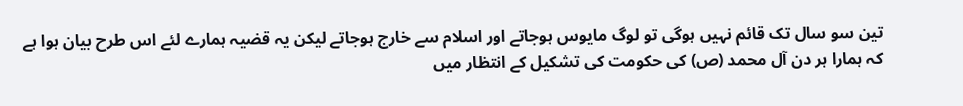تین سو سال تک قائم نہیں ہوگی تو لوگ مایوس ہوجاتے اور اسلام سے خارج ہوجاتے لیکن یہ قضیہ ہمارے لئے اس طرح بیان ہوا ہے کہ ہمارا ہر دن آل محمد (ص) کی حکومت کی تشکیل کے انتظار میں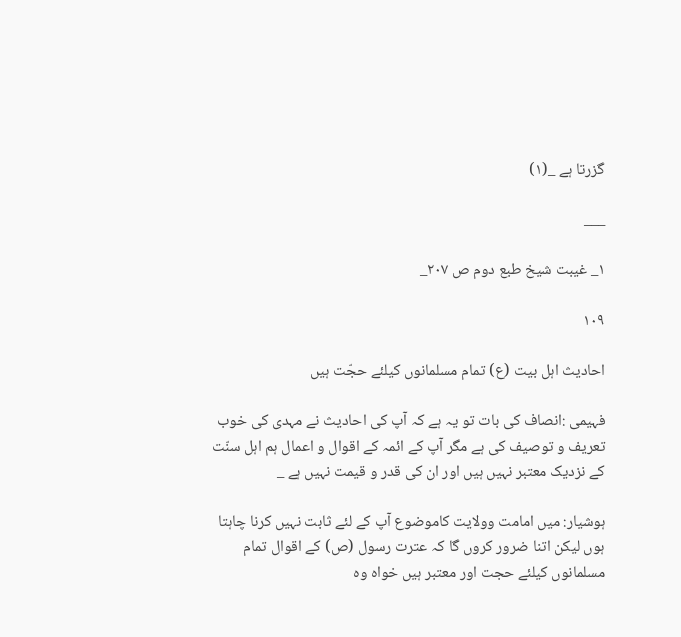گزرتا ہے _(۱)

___

۱_ غیبت شیخ طبع دوم ص ۲۰۷_

۱۰۹

احادیث اہل بیت (ع) تمام مسلمانوں کیلئے حجّت ہیں

فہیمی :انصاف کی بات تو یہ ہے کہ آپ کی احادیث نے مہدی کی خوب تعریف و توصیف کی ہے مگر آپ کے ائمہ کے اقوال و اعمال ہم اہل سنّت کے نزدیک معتبر نہیں ہیں اور ان کی قدر و قیمت نہیں ہے _

ہوشیار: میں امامت وولایت کاموضوع آپ کے لئے ثابت نہیں کرنا چاہتا ہوں لیکن اتنا ضرور کروں گا کہ عترت رسول (ص) کے اقوال تمام مسلمانوں کیلئے حجت اور معتبر ہیں خواہ وہ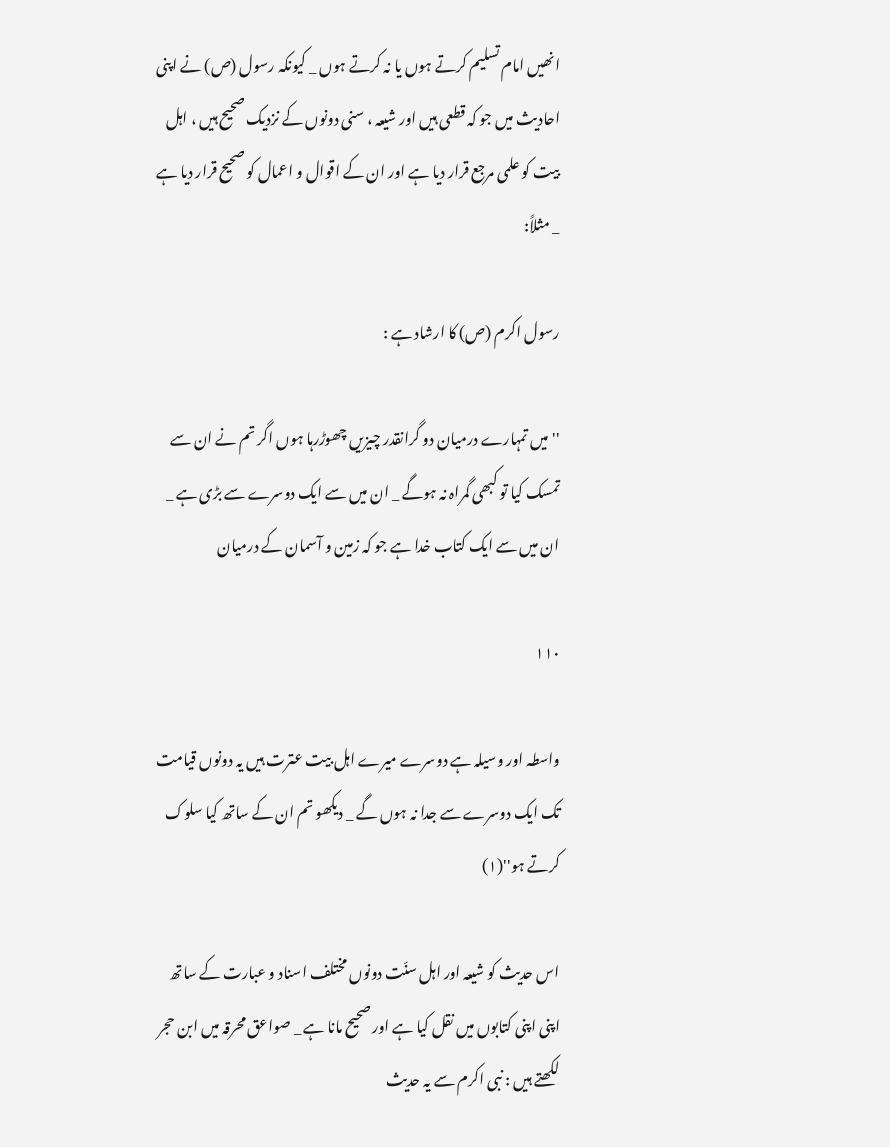انھیں امام تسلیم کرتے ہوں یا نہ کرتے ہوں _ کیونکہ رسول (ص) نے اپنی احادیث میں جو کہ قطعی ہیں اور شیعہ ، سنی دونوں کے نزدیک صحیح ہیں ، اہل بیت کو علمی مرجع قرار دیا ہے اور ان کے اقوال و اعمال کو صحیح قرار دیا ہے _ مثلاً:

رسول اکرم (ص) کا ارشاد ہے :

'' میں تمہارے درمیان دو گرانقدر چیزیں چھوڑرہا ہوں اگر تم نے ان سے تمسک کیا تو کبھی گمراہ نہ ہوگے _ ان میں سے ایک دوسرے سے بڑی ہے _ ان میں سے ایک کتاب خدا ہے جو کہ زمین و آسمان کے درمیان

۱۱۰

واسطہ اور وسیلہ ہے دوسرے میرے اہل بیت عترت ہیں یہ دونوں قیامت تک ایک دوسرے سے جدا نہ ہوں گے _ دیکھو تم ان کے ساتھ کیا سلوک کرتے ہو''(۱)

اس حدیث کو شیعہ اور اہل سنّت دونوں مختلف اسناد و عبارت کے ساتھ اپنی اپنی کتابوں میں نقل کیا ہے اور صحیح مانا ہے _ صواعق محرقہ میں ابن حجر لکھتے ہیں : نبی اکرم سے یہ حدیث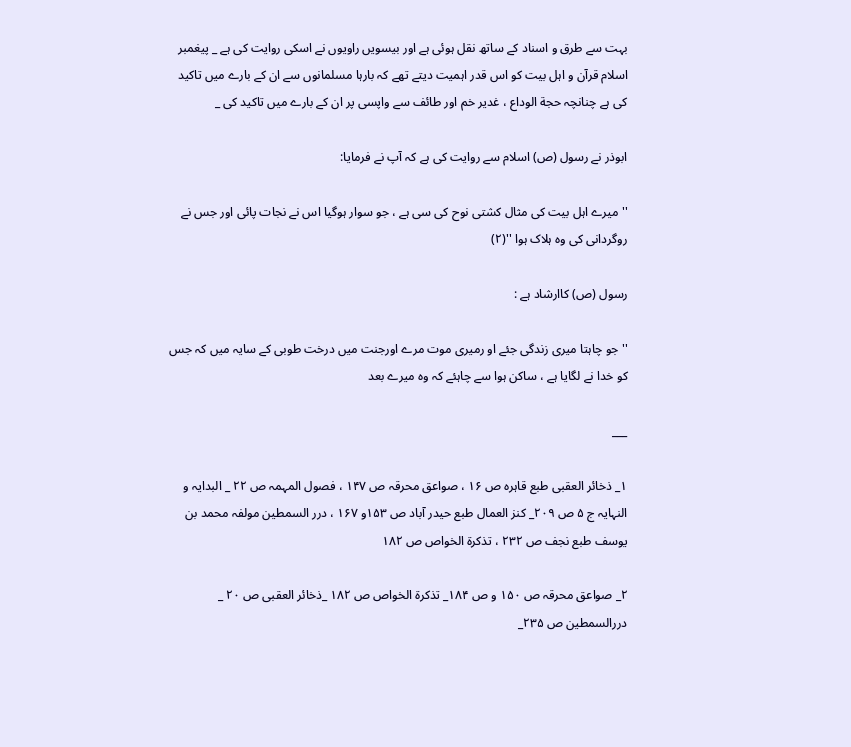بہت سے طرق و اسناد کے ساتھ نقل ہوئی ہے اور بیسویں راویوں نے اسکی روایت کی ہے _ پیغمبر اسلام قرآن و اہل بیت کو اس قدر اہمیت دیتے تھے کہ بارہا مسلمانوں سے ان کے بارے میں تاکید کی ہے چنانچہ حجة الوداع ، غدیر خم اور طائف سے واپسی پر ان کے بارے میں تاکید کی _

ابوذر نے رسول (ص) اسلام سے روایت کی ہے کہ آپ نے فرمایا:

'' میرے اہل بیت کی مثال کشتی نوح کی سی ہے ، جو سوار ہوگیا اس نے نجات پائی اور جس نے روگردانی کی وہ ہلاک ہوا ''(۲)

رسول (ص) کاارشاد ہے :

'' جو چاہتا میری زندگی جئے او رمیری موت مرے اورجنت میں درخت طوبی کے سایہ میں کہ جس کو خدا نے لگایا ہے ، ساکن ہوا سے چاہئے کہ وہ میرے بعد

___

۱_ ذخائر العقبی طبع قاہرہ ص ۱۶ ، صواعق محرقہ ص ۱۴۷ ، فصول المہمہ ص ۲۲ _ البدایہ و النہایہ ج ۵ ص ۲۰۹_ کنز العمال طبع حیدر آباد ص ۱۵۳و ۱۶۷ ، درر السمطین مولفہ محمد بن یوسف طبع نجف ص ۲۳۲ ، تذکرة الخواص ص ۱۸۲

۲_ صواعق محرقہ ص ۱۵۰ و ص ۱۸۴_ تذکرة الخواص ص ۱۸۲ _ذخائر العقبی ص ۲۰ _ دررالسمطین ص ۲۳۵_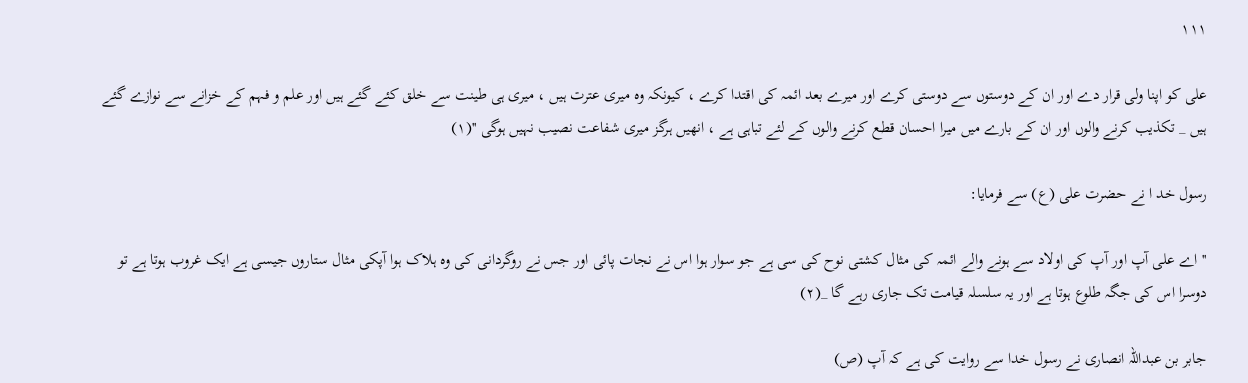۱۱۱

علی کو اپنا ولی قرار دے اور ان کے دوستوں سے دوستی کرے اور میرے بعد ائمہ کی اقتدا کرے ، کیونکہ وہ میری عترت ہیں ، میری ہی طینت سے خلق کئے گئے ہیں اور علم و فہم کے خزانے سے نوازے گئے ہیں _ تکذیب کرنے والوں اور ان کے بارے میں میرا احسان قطع کرنے والوں کے لئے تباہی ہے ، انھیں ہرگز میری شفاعت نصیب نہیں ہوگی ''(۱)

رسول خد ا نے حضرت علی (ع) سے فرمایا:

'' اے علی آپ اور آپ کی اولاد سے ہونے والے ائمہ کی مثال کشتی نوح کی سی ہے جو سوار ہوا اس نے نجات پائی اور جس نے روگردانی کی وہ ہلاک ہوا آپکی مثال ستاروں جیسی ہے ایک غروب ہوتا ہے تو دوسرا اس کی جگہ طلوع ہوتا ہے اور یہ سلسلہ قیامت تک جاری رہے گا _(۲)

جابر بن عبداللہ انصاری نے رسول خدا سے روایت کی ہے کہ آپ (ص)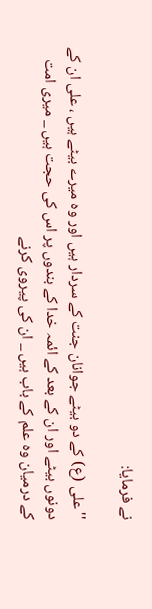نے فرمایا:

'' علی (ع) کے دو بیٹے جوانان جنت کے سردار ہیں اور وہ میرے بیٹے ہیں ، علی ان کے دونوں بیٹے اور ان کے بعد کے ائمہ خدا کے بندوں پر اس کی حجت ہیں _ میری امت کے درمیان وہ علم کے باب ہیں _ ان کی پیروی کرنے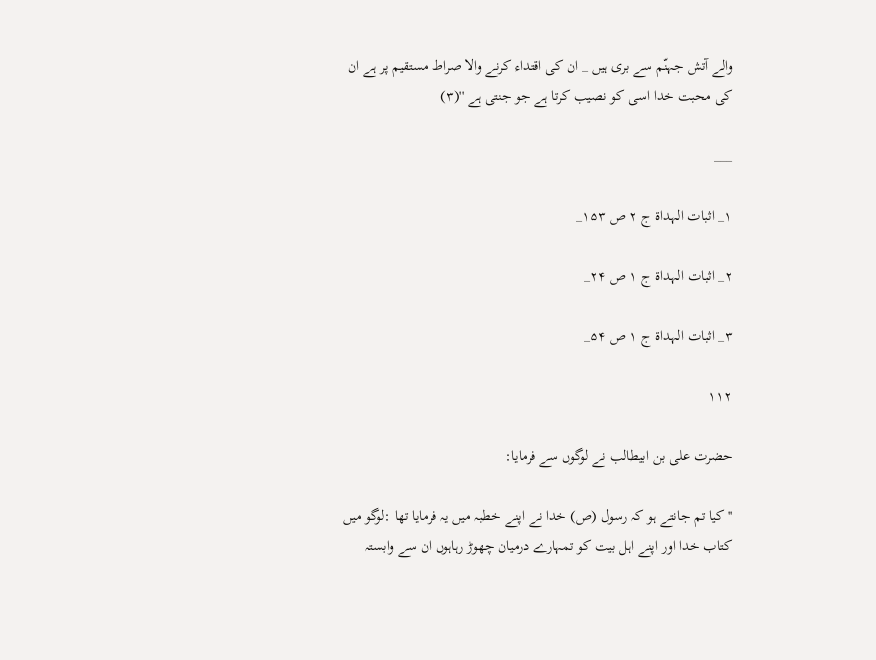والے آتش جہنّم سے بری ہیں _ ان کی اقتداء کرنے والا صراط مستقیم پر ہے ان کی محبت خدا اسی کو نصیب کرتا ہے جو جنتی ہے ''(۳)

___

۱_ اثبات الہداة ج ۲ ص ۱۵۳_

۲_ اثبات الہداة ج ۱ ص ۲۴_

۳_ اثبات الہداة ج ۱ ص ۵۴_

۱۱۲

حضرت علی بن ابیطالب نے لوگوں سے فرمایا:

'' کیا تم جانتے ہو کہ رسول (ص) خدا نے اپنے خطبہ میں یہ فرمایا تھا :لوگو میں کتاب خدا اور اپنے اہل بیت کو تمہارے درمیان چھوڑ رہاہوں ان سے وابستہ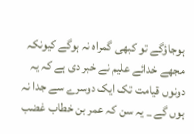ہوجاؤگے تو کبھی گمراہ نہ ہوگے کیونکہ مجھے خدائے علیم نے خبر دی ہے کہ یہ دونوں قیامت تک ایک دوسرے سے جدا نہ ہوں گے _ یہ سن کہ عمر بن خطاب غضب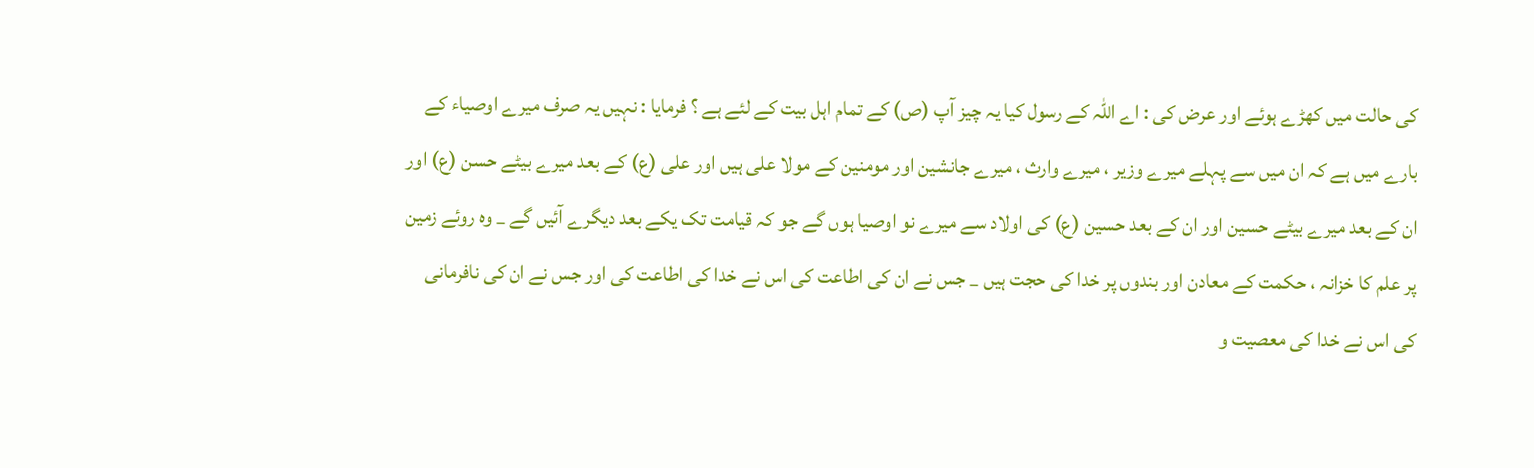کی حالت میں کھڑے ہوئے اور عرض کی : اے اللہ کے رسول کیا یہ چیز آپ (ص) کے تمام اہل بیت کے لئے ہے ؟ فرمایا : نہیں یہ صرف میرے اوصیاء کے بارے میں ہے کہ ان میں سے پہلے میرے وزیر ، میرے وارث ، میرے جانشین اور مومنین کے مولا علی ہیں اور علی (ع) کے بعد میرے بیٹے حسن (ع) اور ان کے بعد میرے بیٹے حسین اور ان کے بعد حسین (ع) کی اولاد سے میرے نو اوصیا ہوں گے جو کہ قیامت تک یکے بعد دیگرے آئیں گے _ وہ روئے زمین پر علم کا خزانہ ، حکمت کے معادن اور بندوں پر خدا کی حجت ہیں _ جس نے ان کی اطاعت کی اس نے خدا کی اطاعت کی اور جس نے ان کی نافرمانی کی اس نے خدا کی معصیت و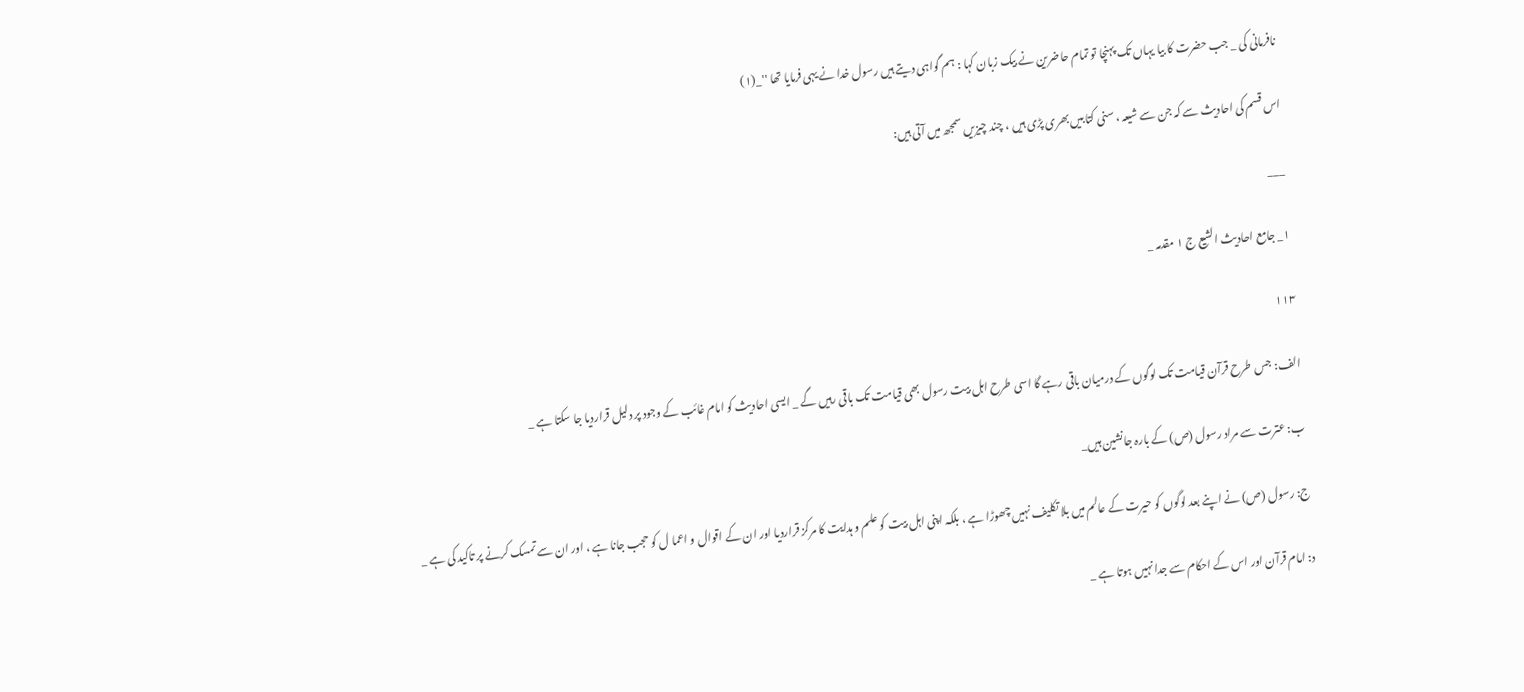نافرمانی کی _ جب حضرت کا بیا یہاں تک پہنچا تو تمام حاضرین نے بیک زبان کہا : ہم گواہی دیتے ہیں رسول خدا نے یہی فرمایا تھا ''_(۱)

اس قسم کی احادیث سے کہ جن سے شیعہ ، سنی کتابیں بھری پڑی ہیں ، چند چیزیں سمجھ میں آتی ہیں:

___

۱_ جامع احادیث الشیع ج ۱ مقدمہ _

۱۱۳

الف: جس طرح قرآن قیامت تک لوگوں کے درمیان باقی رہے گا اسی طرح اہل بیت رسول بھی قیامت تک باقی رہیں گے _ ایسی احادیث کو امام غائب کے وجود پر دلیل قراردیا جا سکتا ہے _

ب: عترت سے مراد رسول (ص) کے بارہ جانشین ہیں_

ج: رسول (ص) نے اپنے بعد لوگوں کو حیرت کے عالم میں بلا تکلیف نہیں چھوڑا ہے ، بلکہ اپنی اہل بیت کو علم و ہدایت کا مرکز قراردیا اور ان کے اقوال و اعما ل کو حجب جانا ہے ، اور ان سے تمسک کرنے پر تاکید کی ہے _

د: امام قرآن اور اس کے احکام سے جدا نہیں ہوتا ہے _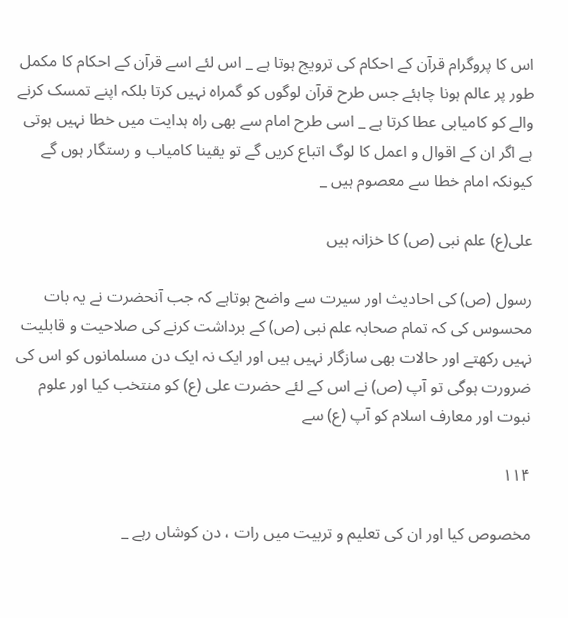اس کا پروگرام قرآن کے احکام کی ترویج ہوتا ہے _ اس لئے اسے قرآن کے احکام کا مکمل طور پر عالم ہونا چاہئے جس طرح قرآن لوگوں کو گمراہ نہیں کرتا بلکہ اپنے تمسک کرنے والے کو کامیابی عطا کرتا ہے _ اسی طرح امام سے بھی راہ ہدایت میں خطا نہیں ہوتی ہے اگر ان کے اقوال و اعمل کا لوگ اتباع کریں گے تو یقینا کامیاب و رستگار ہوں گے کیونکہ امام خطا سے معصوم ہیں _

علی(ع) علم نبی (ص) کا خزانہ ہیں

رسول (ص) کی احادیث اور سیرت سے واضح ہوتاہے کہ جب آنحضرت نے یہ بات محسوس کی کہ تمام صحابہ علم نبی (ص) کے برداشت کرنے کی صلاحیت و قابلیت نہیں رکھتے اور حالات بھی سازگار نہیں ہیں اور ایک نہ ایک دن مسلمانوں کو اس کی ضرورت ہوگی تو آپ (ص) نے اس کے لئے حضرت علی (ع) کو منتخب کیا اور علوم نبوت اور معارف اسلام کو آپ (ع) سے

۱۱۴

مخصوص کیا اور ان کی تعلیم و تربیت میں رات ، دن کوشاں رہے _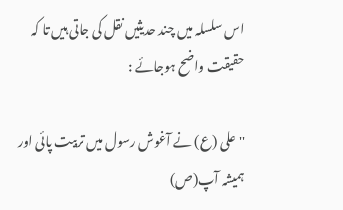اس سلسلہ میں چند حدیثیں نقل کی جاتی ہیں تا کہ حقیقت واضح ہوجائے :

''علی (ع) نے آغوش رسول میں تربیت پائی اور ہمیشہ آپ(ص)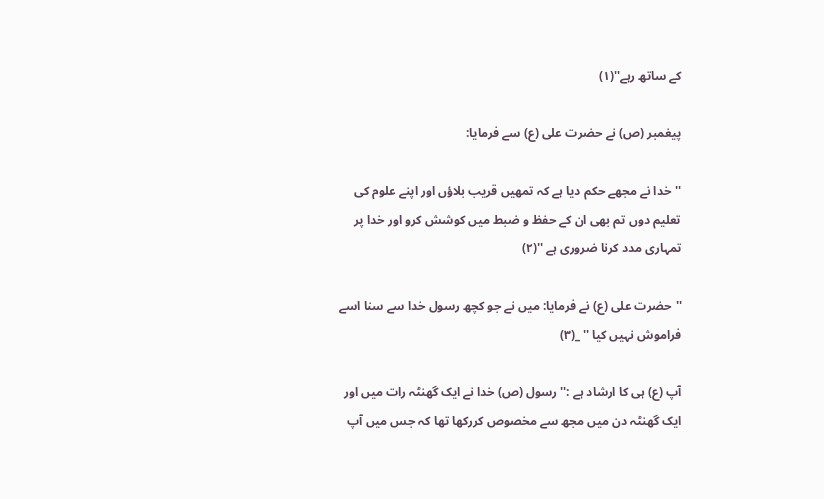کے ساتھ رہے''(۱)

پیغمبر (ص) نے حضرت علی (ع) سے فرمایا:

''خدا نے مجھے حکم دیا ہے کہ تمھیں قریب بلاؤں اور اپنے علوم کی تعلیم دوں تم بھی ان کے حفظ و ضبط میں کوشش کرو اور خدا پر تمہاری مدد کرنا ضروری ہے ''(۲)

''حضرت علی (ع) نے فرمایا: میں نے جو کچھ رسول خدا سے سنا اسے فراموش نہیں کیا '' _(۳)

آپ (ع) ہی کا ارشاد ہے :'' رسول (ص) خدا نے ایک گھنٹہ رات میں اور ایک گھنٹہ دن میں مجھ سے مخصوص کررکھا تھا کہ جس میں آپ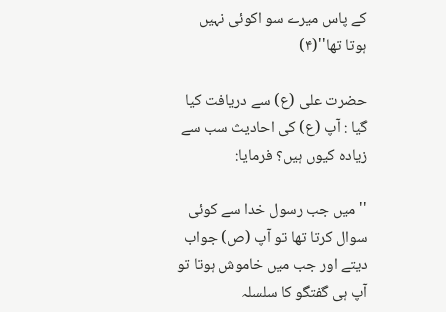کے پاس میرے سو اکوئی نہیں ہوتا تھا''(۴)

حضرت علی (ع) سے دریافت کیا گیا : آپ (ع) کی احادیث سب سے زیادہ کیوں ہیں؟ فرمایا:

'' میں جب رسول خدا سے کوئی سوال کرتا تھا تو آپ (ص) جواب دیتے اور جب میں خاموش ہوتا تو آپ ہی گفتگو کا سلسلہ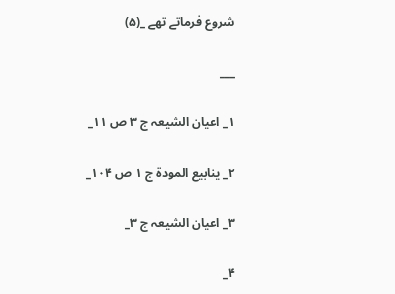شروع فرماتے تھے _(۵)

___

۱_ اعیان الشیعہ ج ۳ ص ۱۱_

۲_ ینابیع المودة ج ۱ ص ۱۰۴_

۳_ اعیان الشیعہ ج ۳_

۴_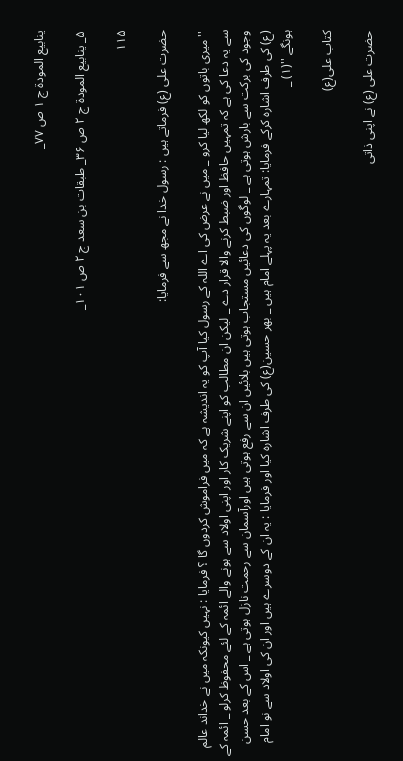ینابیع المودة ج ۱ ص ۷۷_

۵_ ینابیع المودة ج ۲ ص ۳۶_ طبقات بن سعد ج ۲ ص ۱۰۱_

۱۱۵

حضرت علی (ع) فرماتے ہیں : رسول خدا نے مجھ سے فرمایا:

'' میری باتوں کو لکھ لیا کرو _ میں نے عرض کی اے اللہ کے رسول کیا آپ کو یہ اندیشہ ہے کہ میں فراموش کردوں گا ؟ فرمایا : نہیں کیونکہ میں نے خداند عالم سے یہ دعا کی ہے کہ تمہیں حافظ اور ضبط کرنے والا قرار دے _ لیکن ان مطالب کو اپنے شریک کار اور اپنی اولاد سے ہونے والے ائمہ کے لئے محفوظ کرلو _ ائمہ کے وجود کی برکت سے بارش ہوتی ہے _ لوگوں کی دعائیں مستجاب ہوتی ہیں بلائیں ان سے رفع ہوتی ہیں اورآسمان سے رحمت نازل ہوتی ہے _ اس کے بعد حسن (ع) کی طرف اشارہ کرکے فرمایا: تمہارے بعد یہ پہلے امام ہیں _ بھر حسین(ع) کی طرف اشارہ کیا اور فرمایا : یہ ان کے دوسرے ہیں اور ان کی اولاد سے نو امام ہونگے ''(۱) _

کتاب علی(ع)

حضرت علی (ع) نے اپنی ذاتی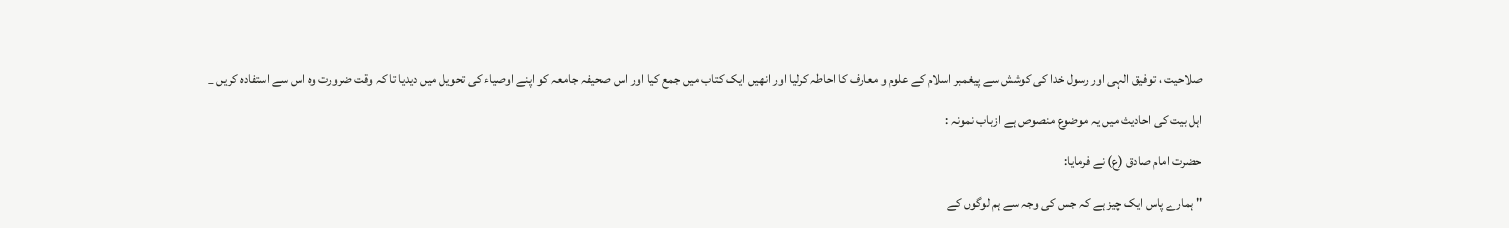صلاحیت ، توفیق الہی اور رسول خدا کی کوشش سے پیغمبر اسلام کے علوم و معارف کا احاطہ کرلیا اور انھیں ایک کتاب میں جمع کیا اور اس صحیفہ جامعہ کو اپنے اوصیاء کی تحویل میں دیدیا تا کہ وقت ضرورت وہ اس سے استفادہ کریں _

اہل بیت کی احادیث میں یہ موضوع منصوص ہے ازباب نمونہ :

حضرت امام صادق (ع) نے فرمایا:

'' ہمارے پاس ایک چیز ہے کہ جس کی وجہ سے ہم لوگوں کے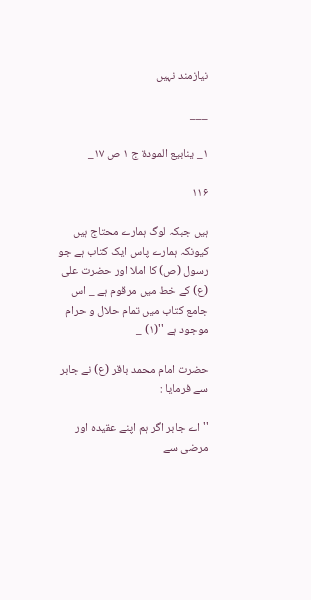نیازمند نہیں

___

۱_ ینابیع المودة ج ۱ ص ۱۷_

۱۱۶

ہیں جبکہ لوگ ہمارے محتاج ہیں کیونکہ ہمارے پاس ایک کتاب ہے جو رسول (ص) کا املا اور حضرت علی (ع) کے خط میں مرقوم ہے _ اس جامع کتاب میں تمام حلال و حرام موجود ہے ''(۱) _

حضرت امام محمد باقر (ع) نے جابر سے فرمایا :

'' اے جابر اگر ہم اپنے عقیدہ اور مرضی سے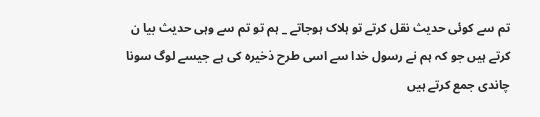تم سے کوئی حدیث نقل کرتے تو ہلاک ہوجاتے _ ہم تو تم سے وہی حدیث بیا ن کرتے ہیں جو کہ ہم نے رسول خدا سے اسی طرح ذخیرہ کی ہے جیسے لوگ سونا چاندی جمع کرتے ہیں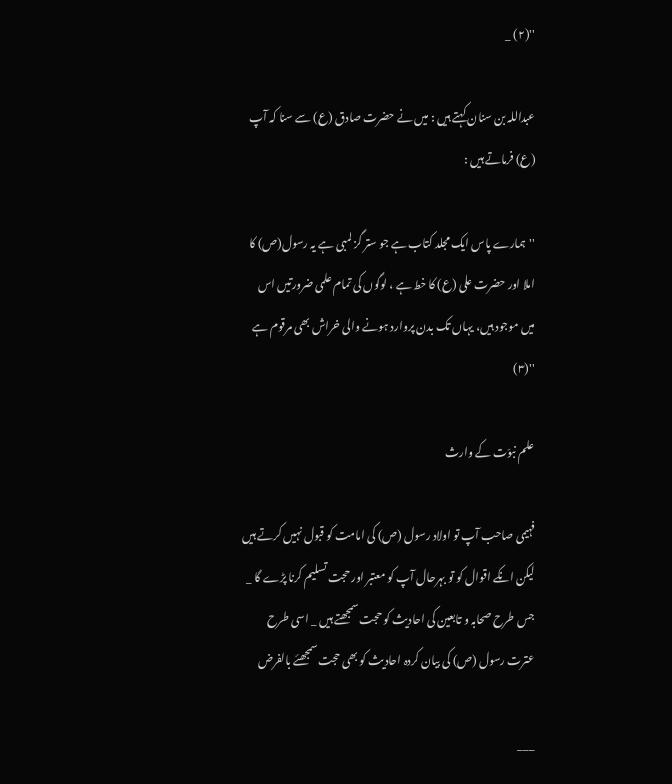''(۲) _

عبداللہ بن سنان کہتے ہیں : میں نے حضرت صادق (ع) سے سنا کہ آپ (ع) فرماتے ہیں :

''ہمارے پاس ایک مجلد کتاب ہے جو ستر گز لمبی ہے یہ رسول(ص) کا املا اور حضرت علی (ع) کا خط ہے ، لوگوں کی تمام علمی ضرورتیں اس میں موجود ہیں، یہاں تک بدن پروارد ہونے والی خراش بھی مرقوم ہے ''(۳)

علم نبوّت کے وارث

فہیمی صاحب آپ تو اولاد رسول (ص) کی امامت کو قبول نہیں کرتے ہیں لیکن انکے اقوال کو تو بہرحال آپ کو معتبر اور حجت تسلیم کرنا پڑے گا _ جس طرح صحابہ و تابعین کی احادیث کو حجت سمجھتے ہیں _ اسی طرح عترت رسول (ص) کی بیان کردہ احادیث کو بھی حجت سمجھئے بالفرض

___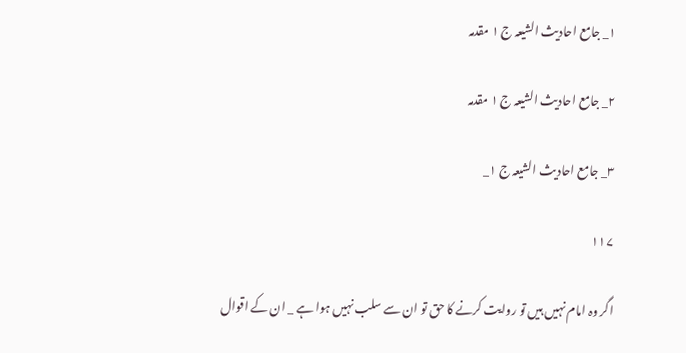۱_ جامع احادیث الشیعہ ج ۱ مقدمہ

۲_ جامع احادیث الشیعہ ج ۱ مقدمہ

۳_ جامع احادیث الشیعہ ج ۱_

۱۱۷

اگر وہ امام نہیں ہیں تو روایت کرنے کا حق تو ان سے سلب نہیں ہوا ہے _ ان کے اقوال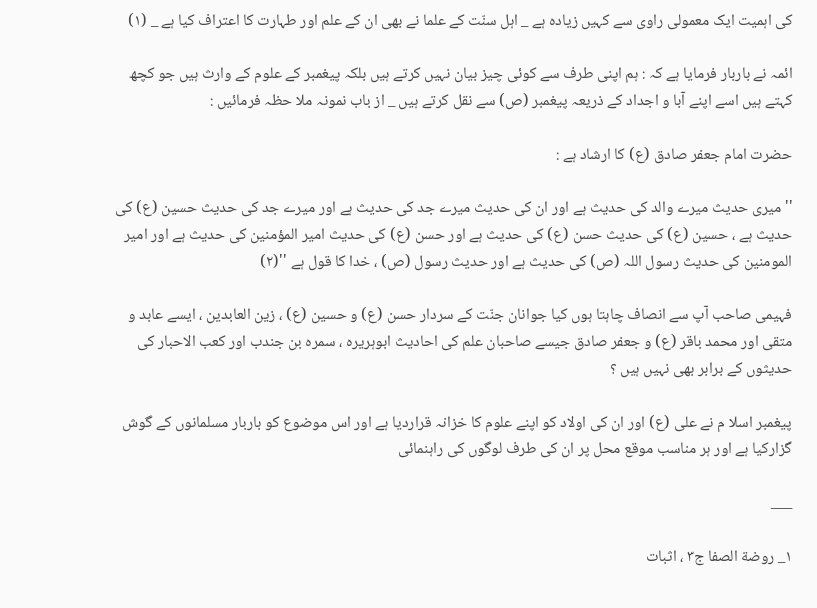کی اہمیت ایک معمولی راوی سے کہیں زیادہ ہے _ اہل سنّت کے علما نے بھی ان کے علم اور طہارت کا اعتراف کیا ہے _ (۱)

ائمہ نے باربار فرمایا ہے کہ : ہم اپنی طرف سے کوئی چیز بیان نہیں کرتے ہیں بلکہ پیغمبر کے علوم کے وارث ہیں جو کچھ کہتے ہیں اسے اپنے آبا و اجداد کے ذریعہ پیغمبر (ص) سے نقل کرتے ہیں _ از باب نمونہ ملا حظہ فرمائیں :

حضرت امام جعفر صادق (ع) کا ارشاد ہے :

'' میری حدیث میرے والد کی حدیث ہے اور ان کی حدیث میرے جد کی حدیث ہے اور میرے جد کی حدیث حسین (ع) کی حدیث ہے ، حسین (ع) کی حدیث حسن (ع) کی حدیث ہے اور حسن (ع) کی حدیث امیر المؤمنین کی حدیث ہے اور امیر المومنین کی حدیث رسول اللہ (ص) کی حدیث ہے اور حدیث رسول (ص) ، خدا کا قول ہے ''(۲)

فہیمی صاحب آپ سے انصاف چاہتا ہوں کیا جوانان جنّت کے سردار حسن (ع) و حسین (ع) ، زین العابدین ، ایسے عابد و متقی اور محمد باقر (ع) و جعفر صادق جیسے صاحبان علم کی احادیث ابوہریرہ ، سمرہ بن جندب اور کعب الاحبار کی حدیثوں کے برابر بھی نہیں ہیں ؟

پیغمبر اسلا م نے علی (ع) اور ان کی اولاد کو اپنے علوم کا خزانہ قراردیا ہے اور اس موضوع کو باربار مسلمانوں کے گوش گزارکیا ہے اور ہر مناسب موقع محل پر ان کی طرف لوگوں کی راہنمائی

___

۱_ روضة الصفا ج۳ ، اثبات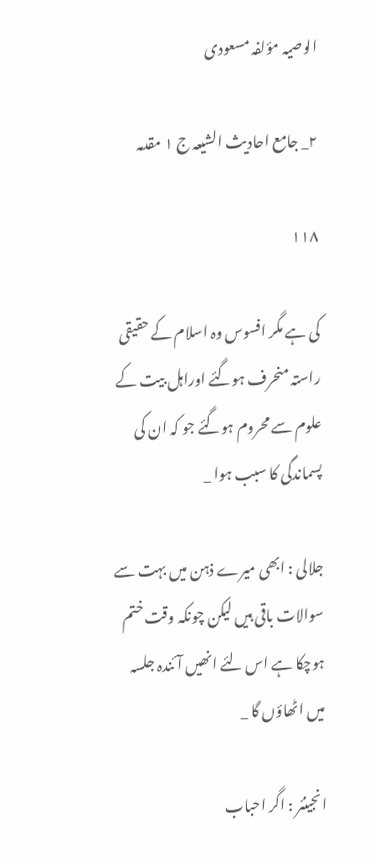الوصیہ مؤلفہ مسعودی

۲_ جامع احادیث الشیعہ ج ۱ مقدمہ

۱۱۸

کی ہے مگر افسوس وہ اسلام کے حقیقی راستہ منحرف ہوگئے اوراہل بیت کے علوم سے محروم ہوگئے جو کہ ان کی پسماندگی کا سبب ہوا _

جلالی : ابھی میرے ذہن میں بہت سے سوالات باقی ہیں لیکن چونکہ وقت ختم ہوچکا ہے اس لئے انھیں آئندہ جلسہ میں اٹھاؤں گا _

انجینئر : اگر احباب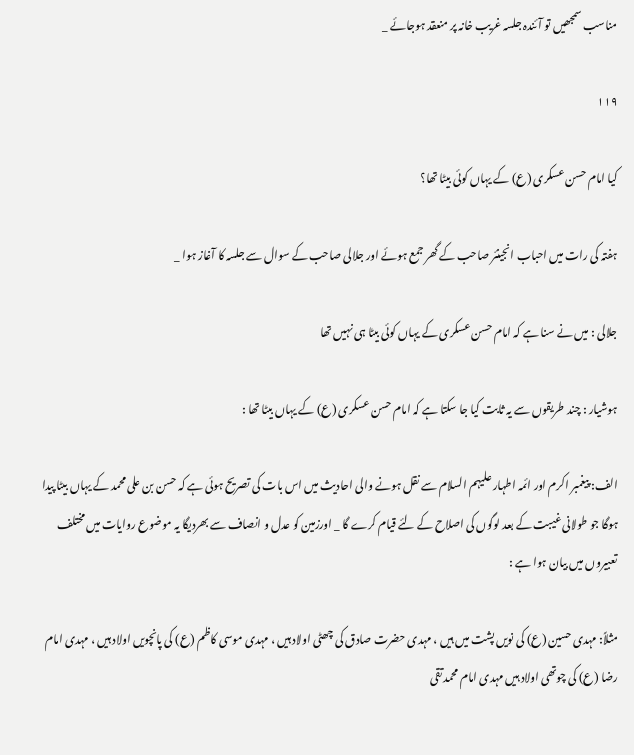مناسب سمجھیں تو آئندہ جلسہ غریب خانہ پر منعقد ہوجائے _

۱۱۹

کیا امام حسن عسکری (ع) کے یہاں کوئی بیٹا تھا؟

ہفتہ کی رات میں احباب انجینئر صاحب کے گھر جمع ہوئے اور جلالی صاحب کے سوال سے جلسہ کا آغاز ہوا _

جلالی : میں نے سنا ہے کہ امام حسن عسکری کے یہاں کوئی بیٹا ہی نہیں تھا

ہوشیار : چند طریقوں سے یہ ثابت کیا جا سکتا ہے کہ امام حسن عسکری (ع) کے یہاں بیٹا تھا :

الف: پیغمبر اکرم اور ائمہ اطہار علیہم السلام سے نقل ہونے والی احادیث میں اس بات کی تصریح ہوئی ہے کہ حسن بن علی محمد کے یہاں بیٹا پیدا ہوگا جو طولانی غیبت کے بعد لوگوں کی اصلاح کے لئے قیام کرے گا _ اورزمین کو عدل و انصاف سے بھردیگا یہ موضوع روایات میں مختلف تعبیروں میں بیان ہوا ہے :

مثلاً: مہدی حسین (ع) کی نویں پشت میں ہیں ، مہدی حضرت صادق کی چھٹی اولاد ہیں ، مہدی موسی کاظم (ع) کی پانچویں اولاد ہیں ، مہدی امام رضا (ع) کی چوتھی اولاد ہیں مہدی امام محمد تقی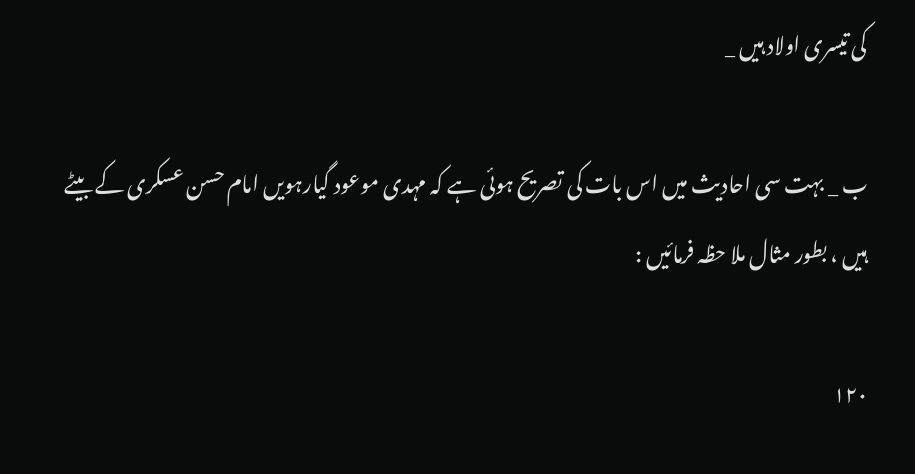کی تیسری اولاد ہیں _

ب _ بہت سی احادیث میں اس بات کی تصریح ہوئی ہے کہ مہدی موعود گیارہویں امام حسن عسکری کے بیٹے ہیں ، بطور مثال ملا حظہ فرمائیں :

۱۲۰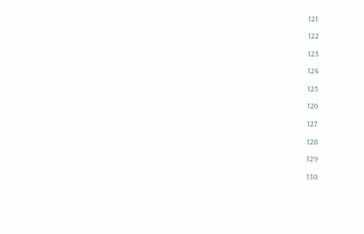121

122

123

124

125

126

127

128

129

130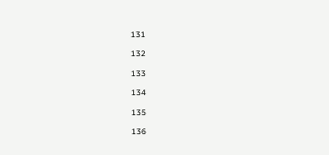131

132

133

134

135

136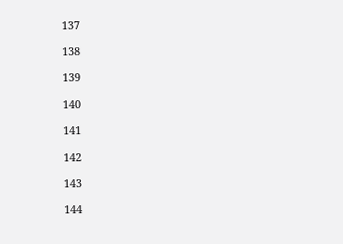137

138

139

140

141

142

143

144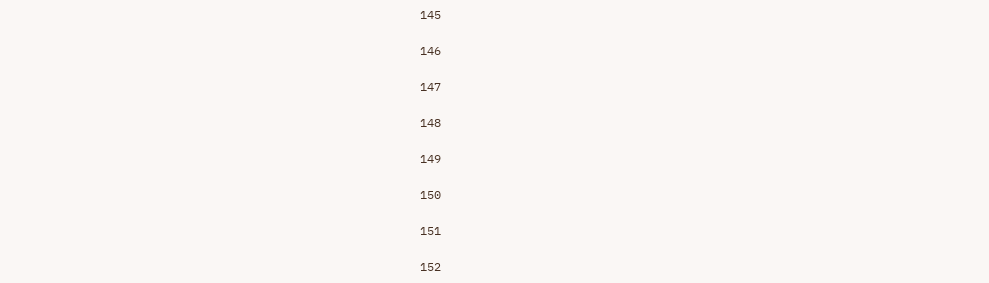145

146

147

148

149

150

151

152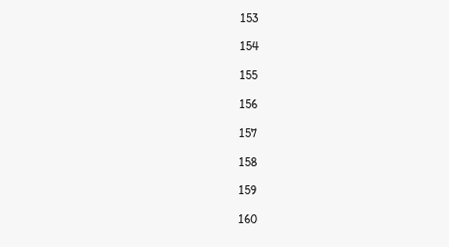153

154

155

156

157

158

159

160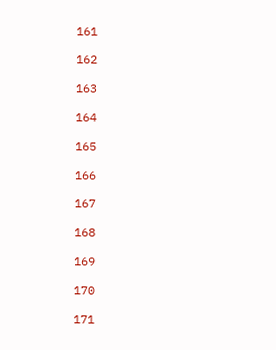161

162

163

164

165

166

167

168

169

170

171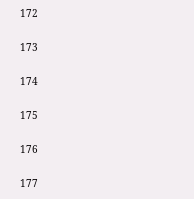172

173

174

175

176

177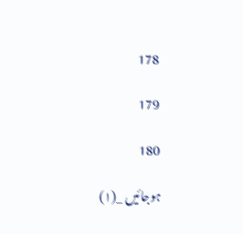178

179

180

ہوجائیں _(۱)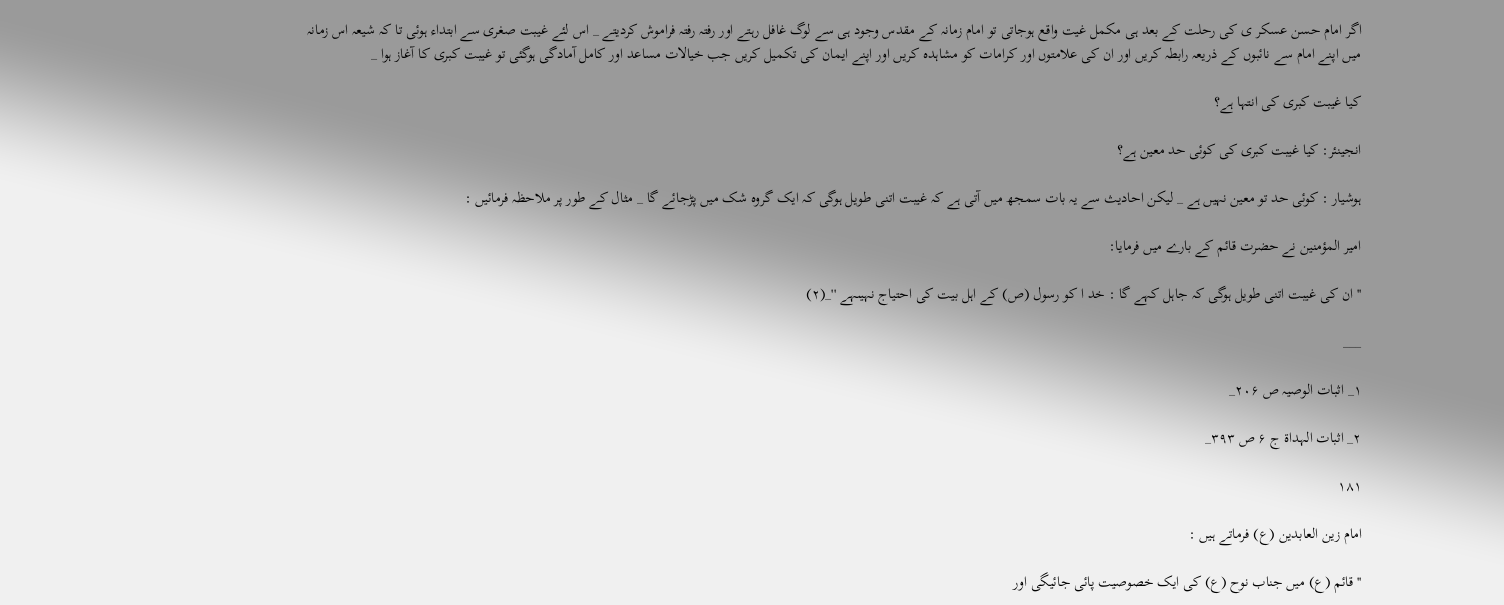اگر امام حسن عسکر ی کی رحلت کے بعد ہی مکمل غیت واقع ہوجاتی تو امام زمانہ کے مقدس وجود ہی سے لوگ غافل رہتے اور رفتہ رفتہ فراموش کردیتے _ اس لئے غیبت صغری سے ابتداء ہوئی تا کہ شیعہ اس زمانہ میں اپنے امام سے نائبوں کے ذریعہ رابطہ کریں اور ان کی علامتوں اور کرامات کو مشاہدہ کریں اور اپنے ایمان کی تکمیل کریں جب خیالات مساعد اور کامل آمادگی ہوگئی تو غیبت کبری کا آغاز ہوا _

کیا غیبت کبری کی انتہا ہے؟

انجینئر: کیا غیبت کبری کی کوئی حد معین ہے؟

ہوشیار : کوئی حد تو معین نہیں ہے _ لیکن احادیث سے یہ بات سمجھ میں آتی ہے کہ غیبت اتنی طویل ہوگی کہ ایک گروہ شک میں پڑجائے گا _ مثال کے طور پر ملاحظہ فرمائیں :

امیر المؤمنین نے حضرت قائم کے بارے میں فرمایا:

'' ان کی غیبت اتنی طویل ہوگی کہ جاہل کہے گا : خد ا کو رسول (ص) کے اہل بیت کی احتیاج نہیںہے ''_(۲)

___

۱_ اثبات الوصیہ ص ۲۰۶_

۲_ اثبات الہداة ج ۶ ص ۳۹۳_

۱۸۱

امام زین العابدین (ع) فرماتے ہیں :

''قائم (ع) میں جناب نوح (ع) کی ایک خصوصیت پائی جائیگی اور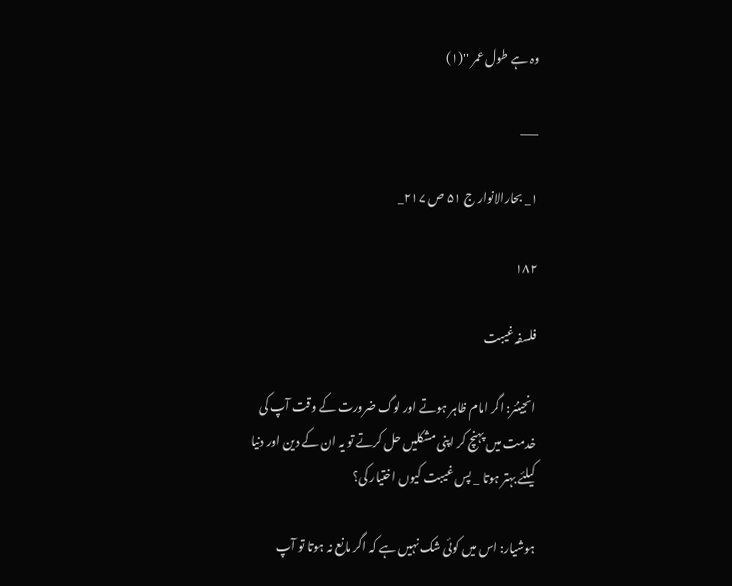وہ ہے طول عمر ''(۱)

___

۱_ بحارالانوار ج ۵۱ ص ۲۱۷_

۱۸۲

فلسفہ غیبت

انجینئر: اگر امام ظاہر ہوتے اور لوگ ضرورت کے وقت آپ کی خدمت میں پہنچ کر اپنی مشکلیں حل کرتے تو یہ ان کے دین اور دنیا کیلئے بہتر ہوتا _ پس غیبت کیوں اختیار کی؟

ہوشیار: اس میں کوئی شک نہیں ہے کہ اگر مانع نہ ہوتا تو آپ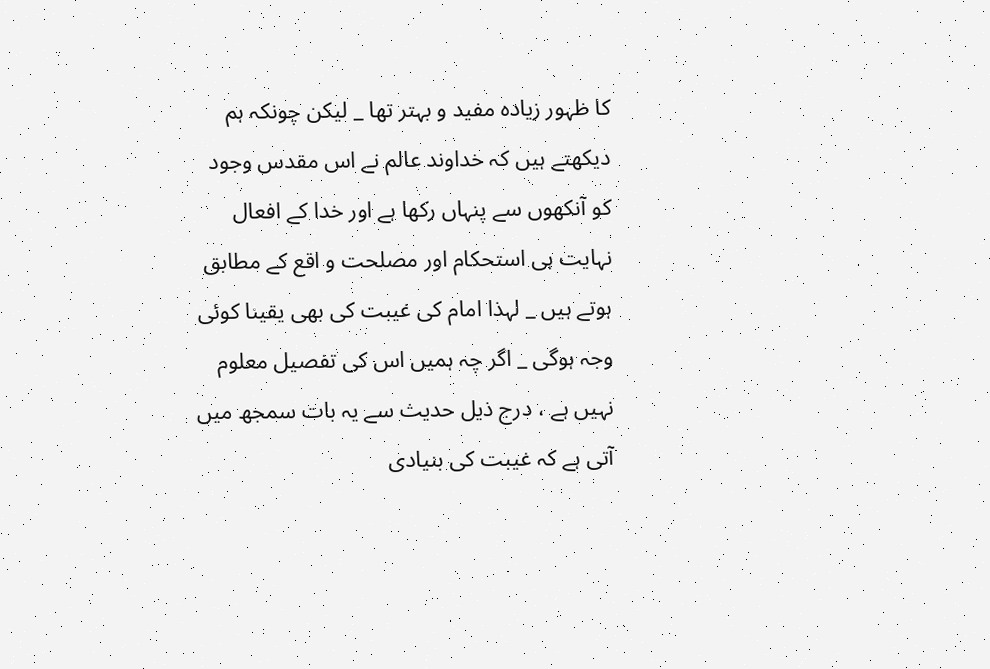کا ظہور زیادہ مفید و بہتر تھا _ لیکن چونکہ ہم دیکھتے ہیں کہ خداوند عالم نے اس مقدس وجود کو آنکھوں سے پنہاں رکھا ہے اور خدا کے افعال نہایت ہی استحکام اور مصلحت و اقع کے مطابق ہوتے ہیں _ لہذا امام کی غیبت کی بھی یقینا کوئی وجہ ہوگی _ اگر چہ ہمیں اس کی تفصیل معلوم نہیں ہے ، درج ذیل حدیث سے یہ بات سمجھ میں آتی ہے کہ غیبت کی بنیادی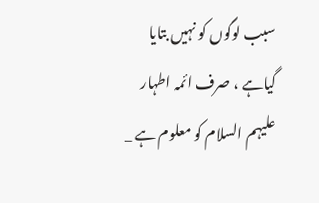سبب لوگوں کو نہیں بتایا گیاہے ، صرف ائمہ اطہار علیہم السلام کو معلوم ہے _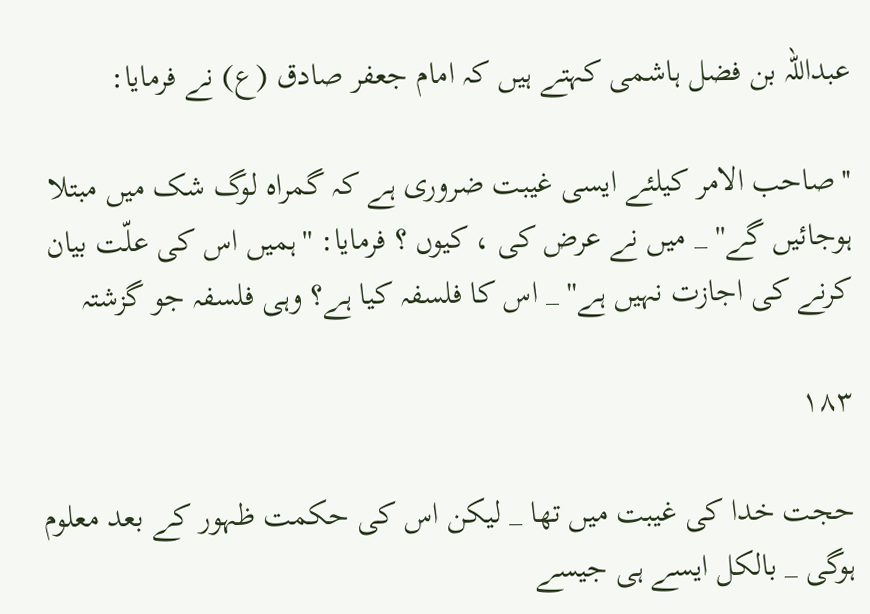عبداللہ بن فضل ہاشمی کہتے ہیں کہ امام جعفر صادق (ع) نے فرمایا:

''صاحب الامر کیلئے ایسی غیبت ضروری ہے کہ گمراہ لوگ شک میں مبتلا ہوجائیں گے'' _ میں نے عرض کی ، کیوں ؟ فرمایا: ''ہمیں اس کی علّت بیان کرنے کی اجازت نہیں ہے'' _ اس کا فلسفہ کیا ہے؟ وہی فلسفہ جو گزشتہ

۱۸۳

حجت خدا کی غیبت میں تھا _ لیکن اس کی حکمت ظہور کے بعد معلوم ہوگی _ بالکل ایسے ہی جیسے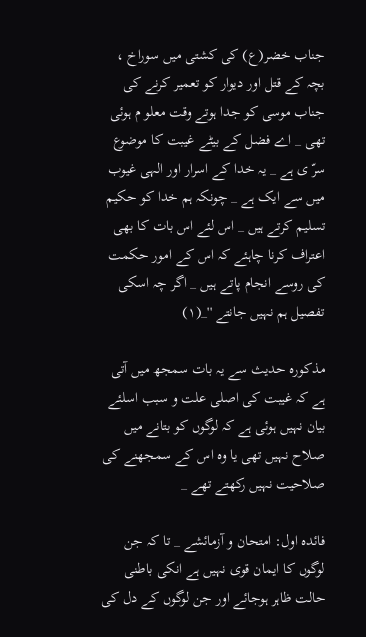جناب خضر(ع) کی کشتی میں سوراخ ، بچہ کے قتل اور دیوار کو تعمیر کرنے کی جناب موسی کو جدا ہوتے وقت معلو م ہوئی تھی _ اے فضل کے بیٹے غیبت کا موضوع سرّ ی ہے _ یہ خدا کے اسرار اور الہی غیوب میں سے ایک ہے _ چونکہ ہم خدا کو حکیم تسلیم کرتے ہیں _ اس لئے اس بات کا بھی اعتراف کرنا چاہئے کہ اس کے امور حکمت کی روسے انجام پاتے ہیں _ اگر چہ اسکی تفصیل ہم نہیں جانتے ''_(۱)

مذکورہ حدیث سے یہ بات سمجھ میں آتی ہے کہ غیبت کی اصلی علت و سبب اسلئے بیان نہیں ہوئی ہے کہ لوگوں کو بتانے میں صلاح نہیں تھی یا وہ اس کے سمجھنے کی صلاحیت نہیں رکھتے تھے _

فائدہ اول: امتحان و آزمائشے _ تا کہ جن لوگوں کا ایمان قوی نہیں ہے انکی باطنی حالت ظاہر ہوجائے اور جن لوگوں کے دل کی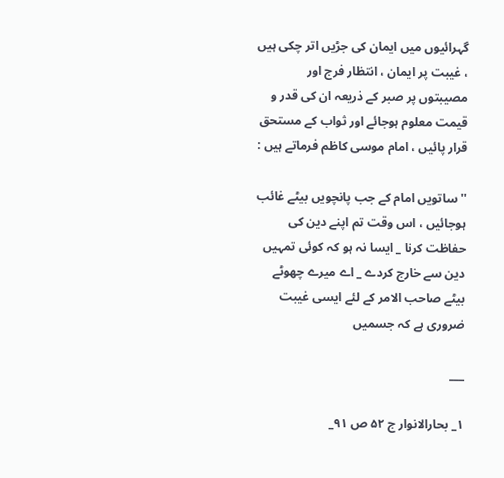گہرائیوں میں ایمان کی جڑیں اتر چکی ہیں ، غیبت پر ایمان ، انتظار فرج اور مصیبتوں پر صبر کے ذریعہ ان کی قدر و قیمت معلوم ہوجائے اور ثواب کے مستحق قرار پائیں ، امام موسی کاظم فرماتے ہیں :

'' ساتویں امام کے جب پانچویں بیٹے غائب ہوجائیں ، اس وقت تم اپنے دین کی حفاظت کرنا _ ایسا نہ ہو کہ کوئی تمہیں دین سے خارج کردے _ اے میرے چھوٹے بیٹے صاحب الامر کے لئے ایسی غیبت ضروری ہے کہ جسمیں

___

۱_ بحارالانوار ج ۵۲ ص ۹۱_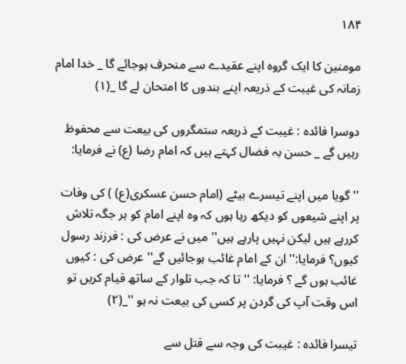۱۸۴

مومنین کا ایک گروہ اپنے عقیدے سے منحرف ہوجائے گا _ خدا امام زمانہ کی غیبت کے ذریعہ اپنے بندوں کا امتحان لے گا _(۱)

دوسرا فائدہ : غیبت کے ذریعہ ستمگروں کی بیعت سے محفوظ رہیں گے _ حسن بہ فضال کہتے ہیں کہ امام رضا (ع) نے فرمایا:

''گویا میں اپنے تیسرے بیٹے (امام حسن عسکری(ع) ) کی وفات پر اپنے شیعوں کو دیکھ رہا ہوں کہ وہ اپنے امام کو ہر جگہ تلاش کررہے ہیں لیکن نہیں پارہے ہیں'' میں نے عرض کی : فرزند رسول کیوں؟ فرمایا:'' ان کے امام غائب ہوجائیں گے'' عرض کی : کیوں غائب ہوں گے ؟ فرمایا: '' تا کہ جب تلوار کے ساتھ قیام کریں تو اس وقت آپ کی گردن پر کسی کی بیعت نہ ہو ''_(۲)

تیسرا فائدہ : غیبت کی وجہ سے قتل سے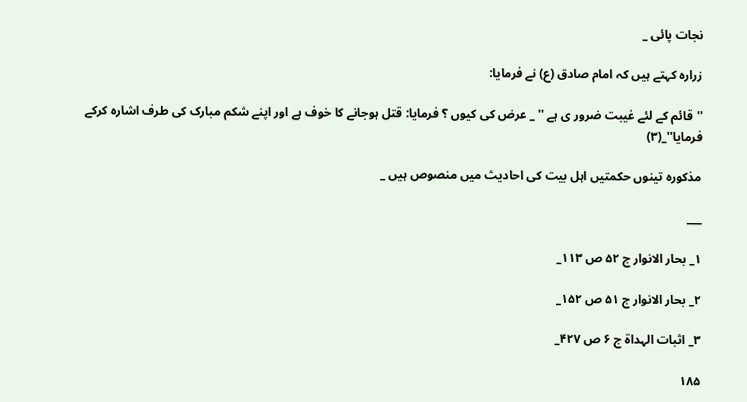نجات پائی _

زرارہ کہتے ہیں کہ امام صادق (ع) نے فرمایا:

''قائم کے لئے غیبت ضرور ی ہے '' _ عرض کی کیوں ؟ فرمایا: قتل ہوجانے کا خوف ہے اور اپنے شکم مبارک کی طرف اشارہ کرکے فرمایا''_(۳)

مذکورہ تینوں حکمتیں اہل بیت کی احادیث میں منصوص ہیں _

___

۱_ بحار الانوار ج ۵۲ ص ۱۱۳_

۲_ بحار الانوار ج ۵۱ ص ۱۵۲_

۳_ اثبات الہداة ج ۶ ص ۴۲۷_

۱۸۵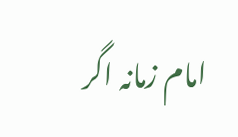امام زمانہ اگر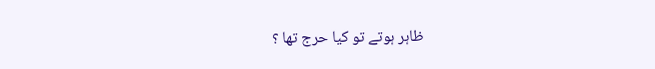ظاہر ہوتے تو کیا حرج تھا ؟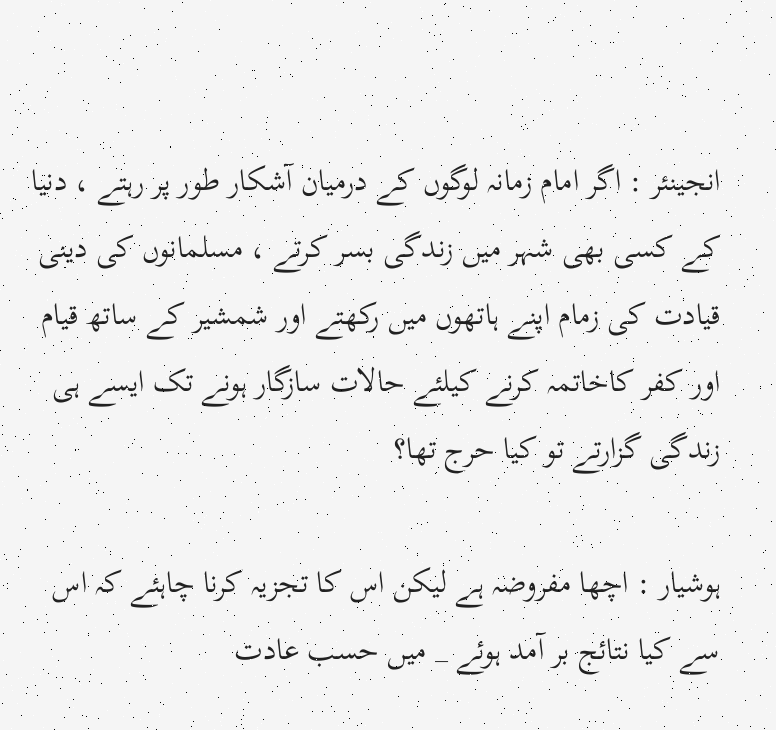انجینئر : اگر امام زمانہ لوگوں کے درمیان آشکار طور پر رہتے ، دنیا کے کسی بھی شہر میں زندگی بسر کرتے ، مسلمانوں کی دینی قیادت کی زمام اپنے ہاتھوں میں رکھتے اور شمشیر کے ساتھ قیام اور کفر کاخاتمہ کرنے کیلئے حالات سازگار ہونے تک ایسے ہی زندگی گزارتے تو کیا حرج تھا؟

ہوشیار : اچھا مفروضہ ہے لیکن اس کا تجزیہ کرنا چاہئے کہ اس سے کیا نتائج بر آمد ہوئے _ میں حسب عادت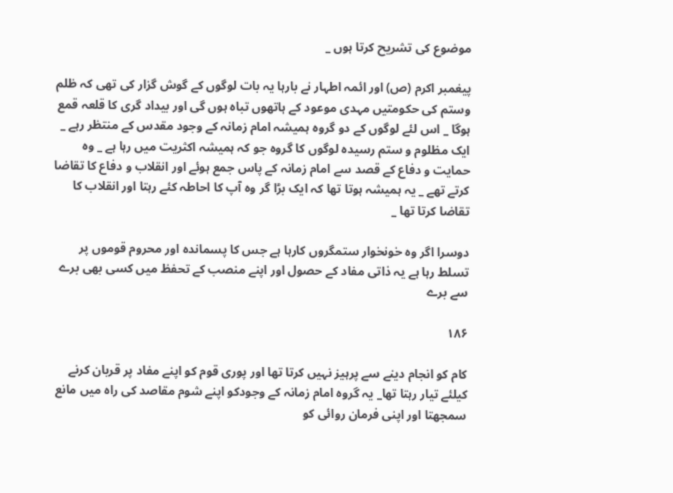موضوع کی تشریح کرتا ہوں _

پیغمبر اکرم (ص) اور ائمہ اطہار نے بارہا یہ بات لوگوں کے گوش گزار کی تھی کہ ظلم وستم کی حکومتیں مہدی موعود کے ہاتھوں تباہ ہوں گی اور بیداد گری کا قلعہ قمع ہوگا _ اس لئے لوگوں کے دو گروہ ہمیشہ امام زمانہ کے وجود مقدس کے منتظر رہے _ ایک مظلوم و ستم رسیدہ لوگوں کا گروہ جو کہ ہمیشہ اکثریت میں رہا ہے _ وہ حمایت و دفاع کے قصد سے امام زمانہ کے پاس جمع ہوئے اور انقلاب و دفاع کا تقاضا کرتے تھے _ یہ ہمیشہ ہوتا تھا کہ ایک بڑا گر وہ آپ کا احاطہ کئے رہتا اور انقلاب کا تقاضا کرتا تھا _

دوسرا اگر وہ خونخوار ستمگروں کارہا ہے جس کا پسماندہ اور محروم قوموں پر تسلط رہا ہے یہ ذاتی مفاد کے حصول اور اپنے منصب کے تحفظ میں کسی بھی برے سے برے

۱۸۶

کام کو انجام دینے سے پرہیز نہیں کرتا تھا اور پوری قوم کو اپنے مفاد پر قربان کرنے کیلئے تیار رہتا تھا_ یہ گروہ امام زمانہ کے وجودکو اپنے شوم مقاصد کی راہ میں مانع سمجھتا اور اپنی فرمان روائی کو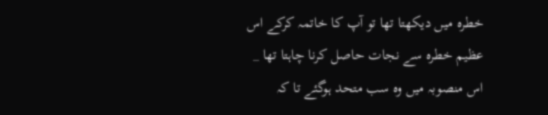خطرہ میں دیکھتا تھا تو آپ کا خاتمہ کرکے اس عظیم خطرہ سے نجات حاصل کرنا چاہتا تھا _ اس منصوبہ میں وہ سب متحد ہوگئے تا کہ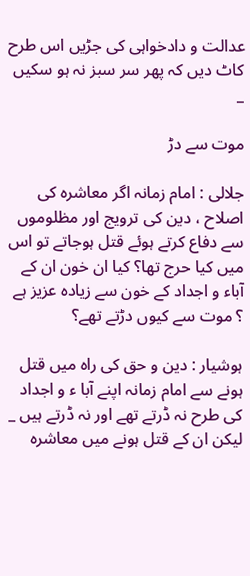عدالت و دادخواہی کی جڑیں اس طرح کاٹ دیں کہ پھر سر سبز نہ ہو سکیں _

موت سے دڑ

جلالی : امام زمانہ اگر معاشرہ کی اصلاح ، دین کی ترویج اور مظلوموں سے دفاع کرتے ہوئے قتل ہوجاتے تو اس میں کیا حرج تھا؟ کیا ان خون ان کے آباء و اجداد کے خون سے زیادہ عزیز ہے ؟ موت سے کیوں دڑتے تھے؟

ہوشیار : دین و حق کی راہ میں قتل ہونے سے امام زمانہ اپنے آبا ء و اجداد کی طرح نہ ڈرتے تھے اور نہ ڈرتے ہیں _ لیکن ان کے قتل ہونے میں معاشرہ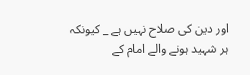اور دین کی صلاح نہیں ہے _ کیونکہ ہر شہید ہونے والے امام کے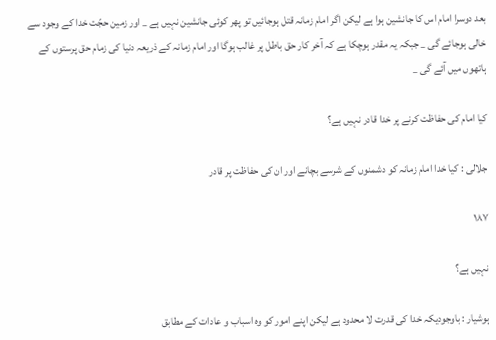بعد دوسرا امام اس کا جانشین ہوا ہے لیکن اگر امام زمانہ قتل ہوجائیں تو پھر کوئی جانشین نہیں ہے _ اور زمین حجّت خدا کے وجود سے خالی ہوجائے گی _ جبکہ یہ مقدر ہوچکا ہے کہ آخر کار حق باطل پر غالب ہوگا اور امام زمانہ کے ذریعہ دنیا کی زمام حق پرستوں کے ہاتھوں میں آئے گی _

کیا امام کی حفاظت کرنے پر خدا قادر نہیں ہے؟

جلالی : کیا خدا امام زمانہ کو دشمنوں کے شرسے بچانے اور ان کی حفاظت پر قادر

۱۸۷

نہیں ہے؟

ہوشیار : باوجودیکہ خدا کی قدرت لا محدود ہے لیکن اپنے امور کو وہ اسباب و عادات کے مطابق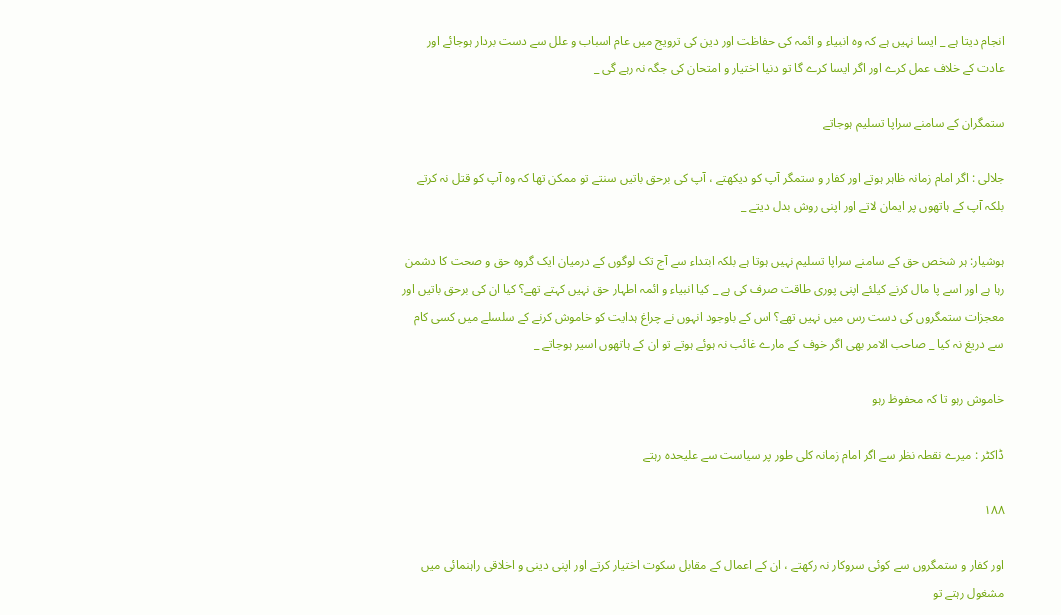انجام دیتا ہے _ ایسا نہیں ہے کہ وہ انبیاء و ائمہ کی حفاظت اور دین کی ترویج میں عام اسباب و علل سے دست بردار ہوجائے اور عادت کے خلاف عمل کرے اور اگر ایسا کرے گا تو دنیا اختیار و امتحان کی جگہ نہ رہے گی _

ستمگران کے سامنے سراپا تسلیم ہوجاتے

جلالی : اگر امام زمانہ ظاہر ہوتے اور کفار و ستمگر آپ کو دیکھتے ، آپ کی برحق باتیں سنتے تو ممکن تھا کہ وہ آپ کو قتل نہ کرتے بلکہ آپ کے ہاتھوں پر ایمان لاتے اور اپنی روش بدل دیتے _

ہوشیار: ہر شخص حق کے سامنے سراپا تسلیم نہیں ہوتا ہے بلکہ ابتداء سے آج تک لوگوں کے درمیان ایک گروہ حق و صحت کا دشمن رہا ہے اور اسے پا مال کرنے کیلئے اپنی پوری طاقت صرف کی ہے _ کیا انبیاء و ائمہ اطہار حق نہیں کہتے تھے؟ کیا ان کی برحق باتیں اور معجزات ستمگروں کی دست رس میں نہیں تھے؟ اس کے باوجود انہوں نے چراغ ہدایت کو خاموش کرنے کے سلسلے میں کسی کام سے دریغ نہ کیا _ صاحب الامر بھی اگر خوف کے مارے غائب نہ ہوئے ہوتے تو ان کے ہاتھوں اسیر ہوجاتے _

خاموش رہو تا کہ محفوظ رہو

ڈاکٹر : میرے نقطہ نظر سے اگر امام زمانہ کلی طور پر سیاست سے علیحدہ رہتے

۱۸۸

اور کفار و ستمگروں سے کوئی سروکار نہ رکھتے ، ان کے اعمال کے مقابل سکوت اختیار کرتے اور اپنی دینی و اخلاقی راہنمائی میں مشغول رہتے تو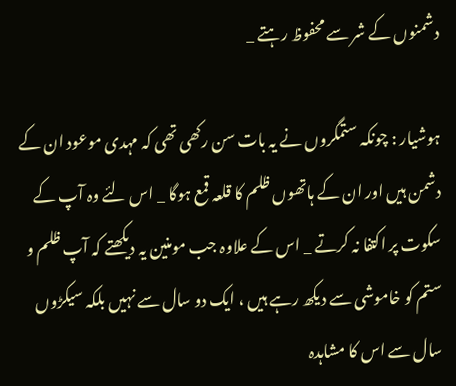دشمنوں کے شر سے محفوظ رہتے _

ہوشیار : چونکہ ستمگروں نے یہ بات سن رکھی تھی کہ مہدی موعود ان کے دشمن ہیں اور ان کے ہاتھوں ظلم کا قلعہ قمع ہوگا _ اس لئے وہ آپ کے سکوت پر اکتفا نہ کرتے _ اس کے علاوہ جب مومنین یہ دیکھتے کہ آپ ظلم و ستم کو خاموشی سے دیکھ رہے ہیں ، ایک دو سال سے نہیں بلکہ سیکڑوں سال سے اس کا مشاہدہ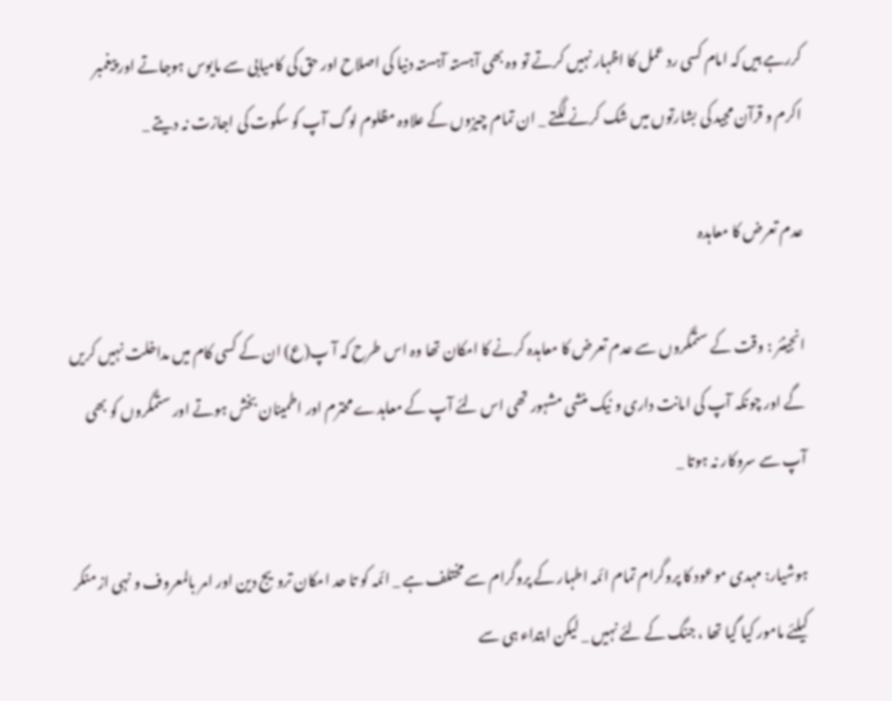کررہے ہیں کہ امام کسی رد عمل کا اظہار نہیں کرتے تو وہ بھی آہستہ آہستہ دنیا کی اصلاح اور حق کی کامیابی سے مایوس ہوجاتے اور پیغمبر اکرم و قرآن مجید کی بشارتوں میں شک کرنے لگتے _ ان تمام چیزوں کے علاوہ مظلوم لوگ آپ کو سکوت کی اجازت نہ دیتے _

عدم تعرض کا معاہدہ

انجینئر : وقت کے ستمگروں سے عدم تعرض کا معاہدہ کرنے کا امکان تھا وہ اس طرح کہ آ پ(ع) ان کے کسی کام میں مداخلت نہیں کریں گے اور چونکہ آپ کی امانت داری و نیک منشی مشہور تھی اس لئے آپ کے معاہدے محترم اور اطمینان بخش ہوتے اور ستمگروں کو بھی آپ سے سروکار نہ ہوتا _

ہوشیار: مہدی موعود کا پروگرام تمام ائمہ اطہار کے پروگرام سے مختلف ہے _ ائمہ کو تا حد امکان ترویج دین اور امر بالمعروف و نہی از منکر کیلئے مامور کیا گیا تھا ، جنگ کے لئے نہیں _ لیکن ابتداء ہی سے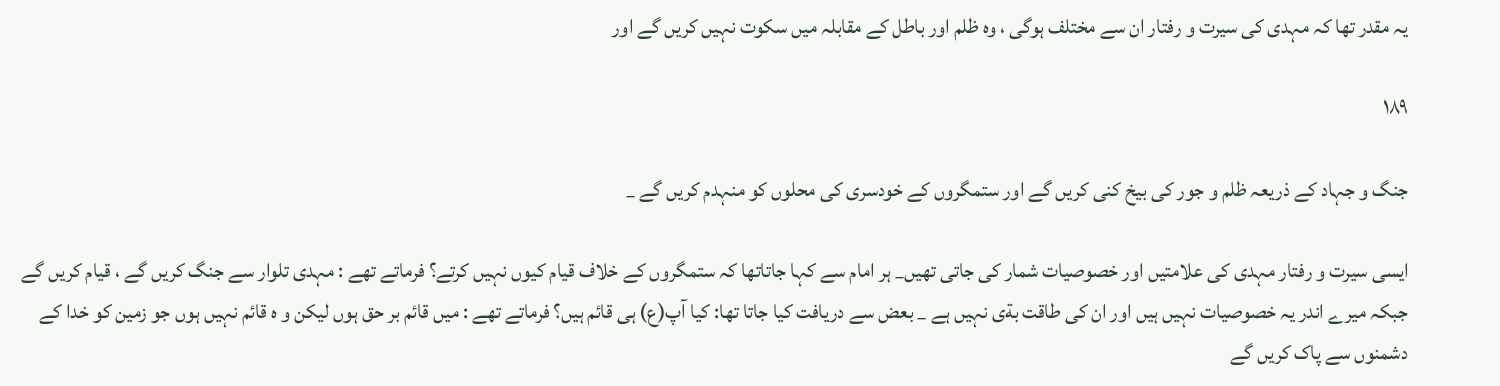یہ مقدر تھا کہ مہدی کی سیرت و رفتار ان سے مختلف ہوگی ، وہ ظلم اور باطل کے مقابلہ میں سکوت نہیں کریں گے اور

۱۸۹

جنگ و جہاد کے ذریعہ ظلم و جور کی بیخ کنی کریں گے اور ستمگروں کے خودسری کی محلوں کو منہدم کریں گے _

ایسی سیرت و رفتار مہدی کی علامتیں اور خصوصیات شمار کی جاتی تھیں_ ہر امام سے کہا جاتاتھا کہ ستمگروں کے خلاف قیام کیوں نہیں کرتے؟ فرماتے تھے : مہدی تلوار سے جنگ کریں گے ، قیام کریں گے جبکہ میرے اندر یہ خصوصیات نہیں ہیں اور ان کی طاقت بةی نہیں ہے _ بعض سے دریافت کیا جاتا تھا: کیا آپ(ع) ہی قائم ہیں؟ فرماتے تھے : میں قائم بر حق ہوں لیکن و ہ قائم نہیں ہوں جو زمین کو خدا کے دشمنوں سے پاک کریں گے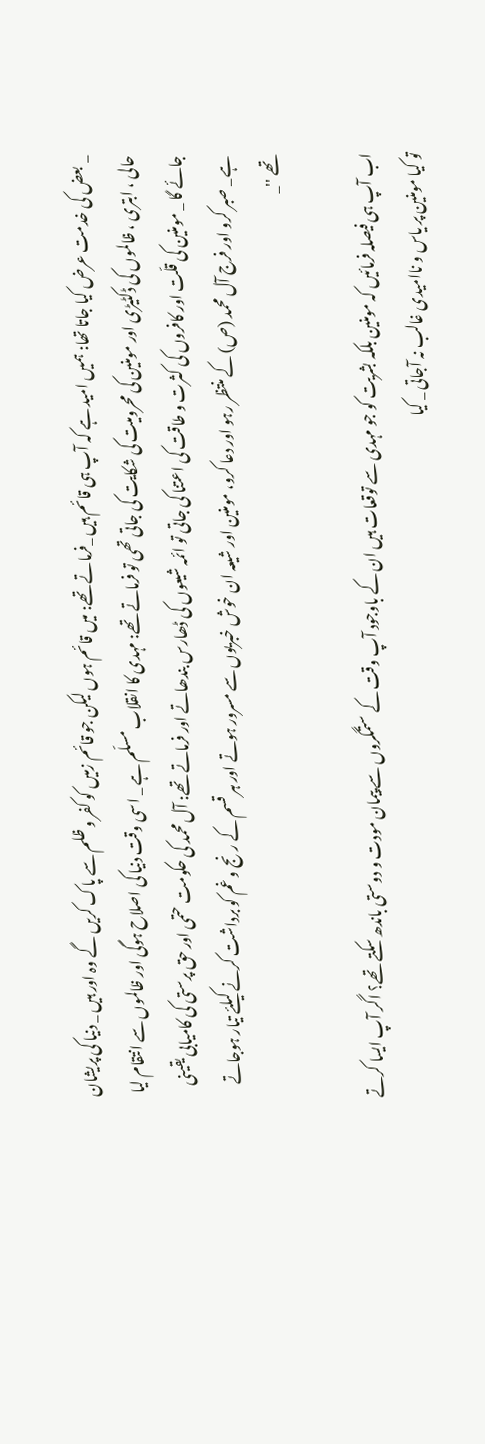_ بعض کی خدمت عرض کیا جاتا تھا: ہمیں امید ہے کہ آپ ہی قائم ہیں _فرماتے تھے: میں قائم ہوں لیکن جو قائم زمیں کو کفر و ظلم سے پاک کریں گے وہ اور ہیں _ دنیا کی پریشان حالی ، ابتری ، ظالموں کی ڈکٹیڑی اور مومنین کی محرومیت کی شکایت کی جاتی تھی تو فرماتے تھے: مہدی کا انقلاب مسلّم ہے _ اسی وقت دنیا کی اصلاح ہوگی اور ظالموں سے انتقام لیا جائے گا _ مومنین کی قلّت اور کافروں کی کثرت و طاقت کی اعتنا کی جاتی تو ائمہ شیعوں کی ڈھارس بندھاتے اور فرماتے تھے: آل محمد کی حکومت حتمی اور حق پرستی کی کامیابی یقینی ہے _ صبر کرو اور فرج آل محمد (ص) کے منتظر رہو اور دعا کرو، مومنین اور شیعہ ان خوش خبریوں سے مسرور ہوتے اور ہر قسم کے رنج و غم کو برداشت کرنے کیلئے تیار ہوجاتے تھے ''_

اب آپ ہی فیصلہ فرمائیں کہ مومنین بلکہ بشریت کو جو مہدی سے توقعات ہیں ان کے باوجود آپ وقت کے ستمگروں سے پیمان مودت و دوستی باندھ سکتے تھے؟ اگر آپ ایسا کرتے تو کیا مومنین پر یاس و ناامیدی غالب نہ آجاتی _ کیا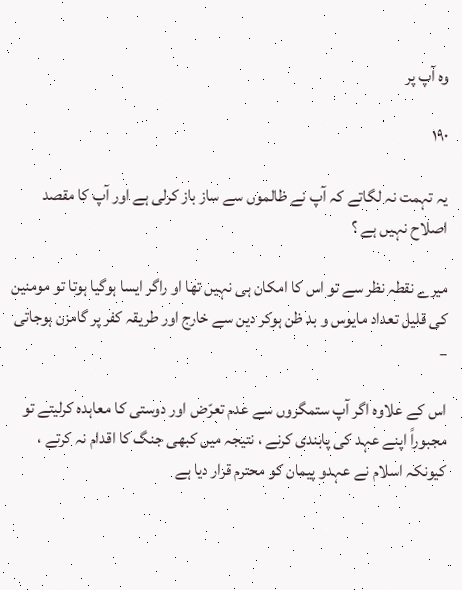وہ آپ پر

۱۹۰

یہ تہمت نہ لگاتے کہ آپ نے ظالموں سے ساز باز کرلی ہے اور آپ کا مقصد اصلاح نہیں ہے ؟

میرے نقطہ نظر سے تو اس کا امکان ہی نہیں تھا او راگر ایسا ہوگیا ہوتا تو مومنین کی قلیل تعداد مایوس و بد ظن ہوکر دین سے خارج اور طریقہ کفر پر گامزن ہوجاتی _

اس کے علاوہ اگر آپ ستمگروں سے عدم تعرّض اور دوستی کا معاہدہ کرلیتے تو مجبوراً اپنے عہد کی پابندی کرنے ، نتیجہ میں کبھی جنگ کا اقدام نہ کرتے ، کیونکہ اسلام نے عہدو پیمان کو محترم قرار دیا ہے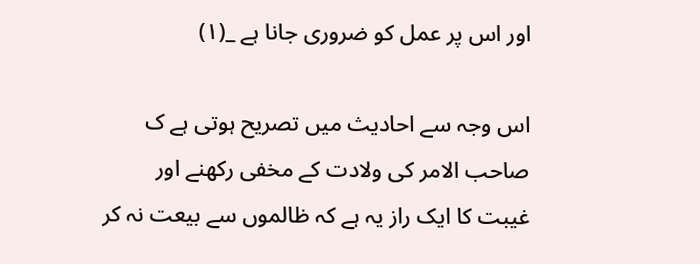اور اس پر عمل کو ضروری جانا ہے _(۱)

اس وجہ سے احادیث میں تصریح ہوتی ہے ک صاحب الامر کی ولادت کے مخفی رکھنے اور غیبت کا ایک راز یہ ہے کہ ظالموں سے بیعت نہ کر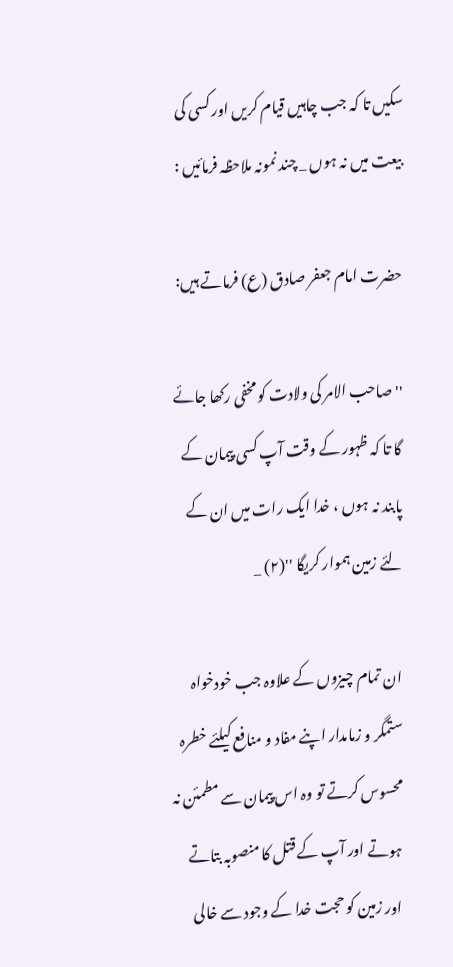سکیں تا کہ جب چاہیں قیام کریں اور کسی کی بیعت میں نہ ہوں _ چند نمونہ ملاحظہ فرمائیں :

حضرت امام جعفر صادق (ع) فرماتے ہیں:

'' صاحب الامر کی ولادت کو مخفی رکھا جائے گا تا کہ ظہور کے وقت آپ کسی پیمان کے پابند نہ ہوں ، خدا ایک رات میں ان کے لئے زمین ہموار کریگا ''(۲) _

ان تمام چیزوں کے علاوہ جب خودخواہ ستمگر و زمامدار اپنے مفاد و منافع کیلئے خطرہ محسوس کرتے تو وہ اس پیمان سے مطمئن نہ ہوتے اور آپ کے قتل کا منصوبہ بتاتے اور زمین کو حجت خدا کے وجود سے خالی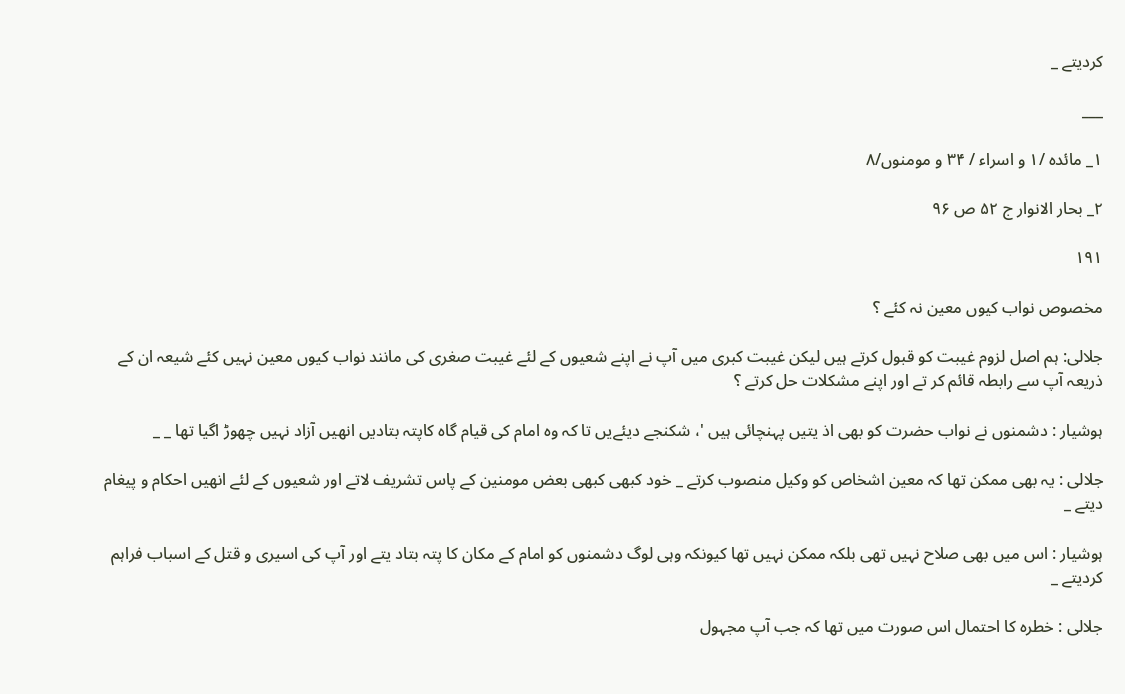کردیتے _

___

۱_ مائدہ /۱ و اسراء / ۳۴ و مومنوں/۸

۲_ بحار الانوار ج ۵۲ ص ۹۶

۱۹۱

مخصوص نواب کیوں معین نہ کئے ؟

جلالی: ہم اصل لزوم غیبت کو قبول کرتے ہیں لیکن غیبت کبری میں آپ نے اپنے شعیوں کے لئے غیبت صغری کی مانند نواب کیوں معین نہیں کئے شیعہ ان کے ذریعہ آپ سے رابطہ قائم کر تے اور اپنے مشکلات حل کرتے ؟

ہوشیار : دشمنوں نے نواب حضرت کو بھی اذ یتیں پہنچائی ہیں '، شکنجے دیئےیں تا کہ وہ امام کی قیام گاہ کاپتہ بتادیں انھیں آزاد نہیں چھوڑ اگیا تھا _ _

جلالی : یہ بھی ممکن تھا کہ معین اشخاص کو وکیل منصوب کرتے _ خود کبھی کبھی بعض مومنین کے پاس تشریف لاتے اور شعیوں کے لئے انھیں احکام و پیغام دیتے _

ہوشیار : اس میں بھی صلاح نہیں تھی بلکہ ممکن نہیں تھا کیونکہ وہی لوگ دشمنوں کو امام کے مکان کا پتہ بتاد یتے اور آپ کی اسیری و قتل کے اسباب فراہم کردیتے _

جلالی : خطرہ کا احتمال اس صورت میں تھا کہ جب آپ مجہول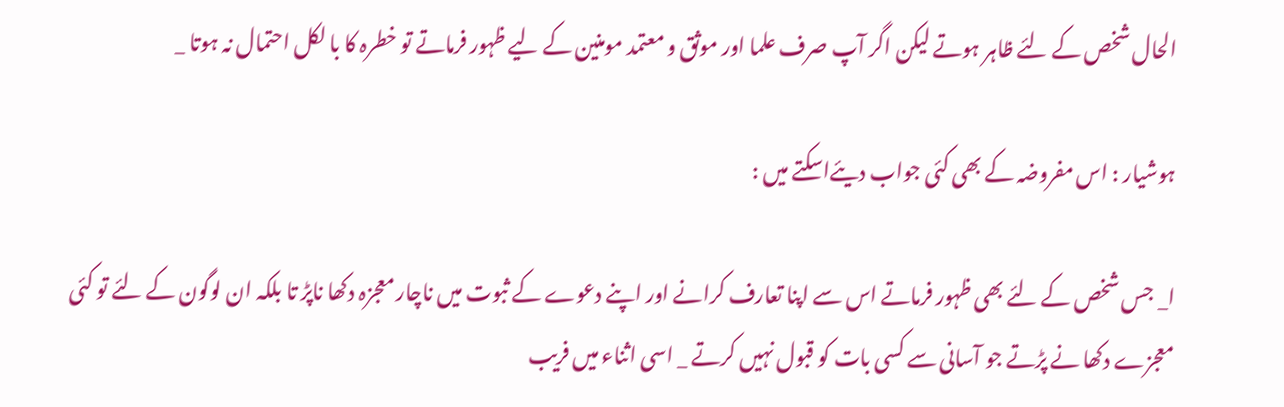الحال شخص کے لئے ظاہر ہوتے لیکن اگر آپ صرف علما اور موثق و معتمد مومنین کے لیے ظہور فرماتے تو خطرہ کا با لکل احتمال نہ ہوتا _

ہوشیار : اس مفروضہ کے بھی کئی جواب دیئےاسکتے میں :

ا_ جس شخص کے لئے بھی ظہور فرماتے اس سے اپنا تعارف کرانے اور اپنے دعوے کے ثبوت میں ناچار معجزہ دکھا ناپڑ تا بلکہ ان لوگون کے لئے تو کئی معجزے دکھا نے پڑتے جو آسانی سے کسی بات کو قبول نہیں کرتے _ اسی اثناء میں فریب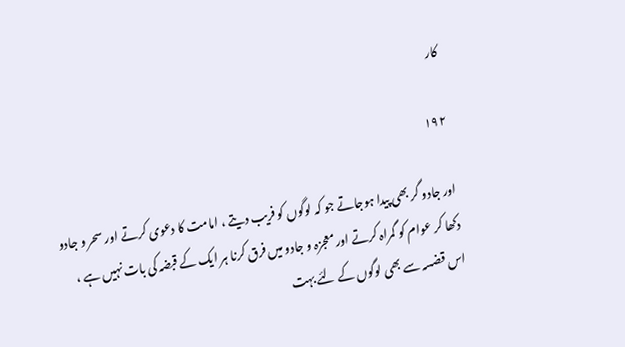کار

۱۹۲

اور جادو گر بھی پیدا ہوجاتے جو کہ لوگوں کو فریب دیتے ، امامت کا دعوی کرتے اور سحر و جادو دکھا کر عوام کو گمراہ کرتے اور معجزہ و جادو میں فرق کرنا ہر ایک کے قبضہ کی بات نہیں ہے ، اس قضسہ سے بھی لوگوں کے لئے بہت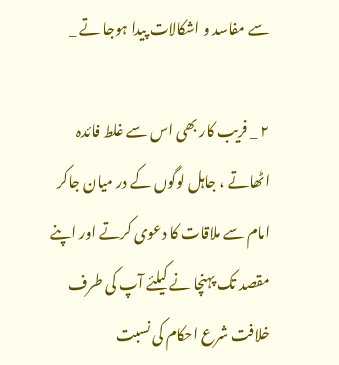سے مفاسد و اشکالات پیدا ہوجا تے _

۲ _ فریب کار بھی اس سے غلط فائدہ اٹھاتے ، جاہل لوگوں کے در میان جاکر امام سے ملاقات کا دعوی کرتے اور اپنے مقصد تک پہنچا نے کیلئے آپ کی طرف خلافت شرع احکام کی نسبت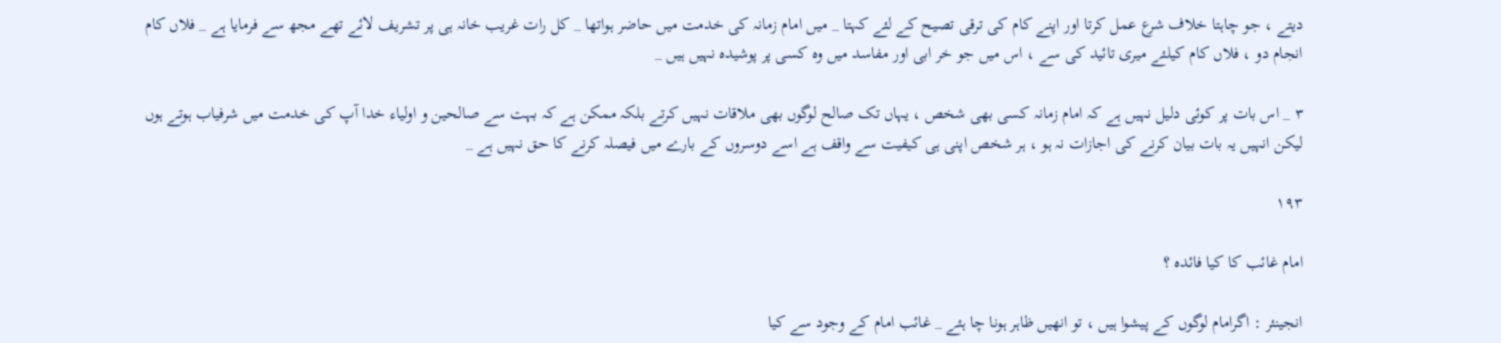دیتے ، جو چاہتا خلاف شرع عمل کرتا اور اپنے کام کی ترقی تصیح کے لئے کہتا _ میں امام زمانہ کی خدمت میں حاضر ہواتھا _ کل رات غریب خانہ ہی پر تشریف لائے تھے مجھ سے فرمایا ہے _ فلاں کام انجام دو ، فلاں کام کیلئے میری تائید کی سے ، اس میں جو خر ابی اور مفاسد میں وہ کسی پر پوشیدہ نہیں ہیں _

۳ _ اس بات پر کوئی دلیل نہیں ہے کہ امام زمانہ کسی بھی شخص ، یہاں تک صالح لوگوں بھی ملاقات نہیں کرتے بلکہ ممکن ہے کہ بہت سے صالحین و اولیاء خدا آپ کی خدمت میں شرفیاب ہوتے ہوں لیکن انہیں یہ بات بیان کرنے کی اجازات نہ ہو ، ہر شخص اپنی ہی کیفیت سے واقف ہے اسے دوسروں کے بارے میں فیصلہ کرنے کا حق نہیں ہے _

۱۹۳

امام غائب کا کیا فائدہ ؟

انجینئر : اگرامام لوگوں کے پیشوا ہیں ، تو انھیں ظاہر ہونا چا ہئے _ غائب امام کے وجود سے کیا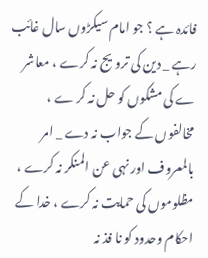فائدہ ہے ؟ جو امام سیکڑوں سال غائب رہے _ دین کی ترویج نہ کرے ، معاشر ے کی مشکوں کو حل نہ کر ے ، مخالفوں کے جواب نہ دے _ امر بالمعروف اور نہی عن المنکر نہ کرے ، مظلوموں کی حمایت نہ کرے ، خدا کے احکام وحدود کو نا فذ نہ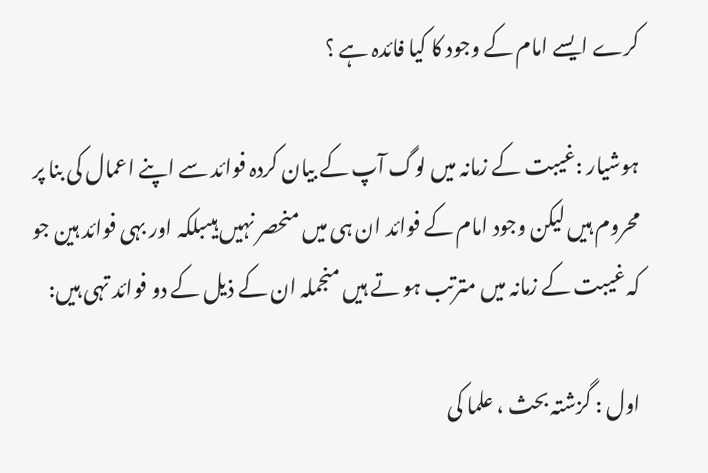کرے ایسے امام کے وجود کا کیا فائدہ ہے ؟

ہوشیار :غیبت کے زمانہ میں لوگ آپ کے بیان کردہ فوائد سے اپنے اعمال کی بنا پر محروم ہیں لیکن وجود امام کے فوائد ان ہی میں منحصر نہیں ہیںبلکہ اور بہی فوائد ہین جو کہ غیبت کے زمانہ میں مترتب ہو تے ہیں منجملہ ان کے ذیل کے دو فوائد تہی ہیں:

اول : گزشتہ بحث ، علما کی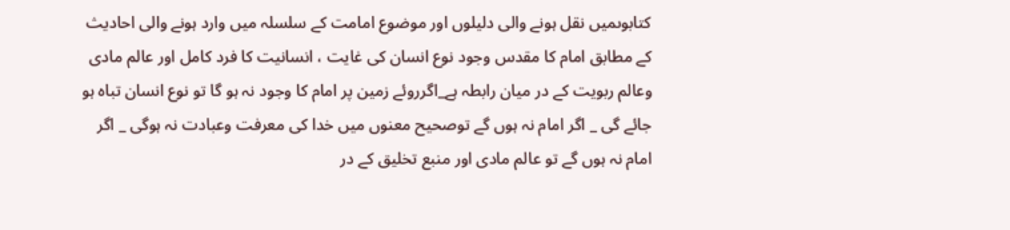کتابوںمیں نقل ہونے والی دلیلوں اور موضوع امامت کے سلسلہ میں وارد ہونے والی احادیث کے مطابق امام کا مقدس وجود نوع انسان کی غایت ، انسانیت کا فرد کامل اور عالم مادی وعالم ربویت کے در میان رابطہ ہے_اگرروئے زمین پر امام کا وجود نہ ہو گا تو نوع انسان تباہ ہو جائے گی _ اگر امام نہ ہوں گے توصحیح معنوں میں خدا کی معرفت وعبادت نہ ہوگی _ اگر امام نہ ہوں گے تو عالم مادی اور منبع تخلیق کے در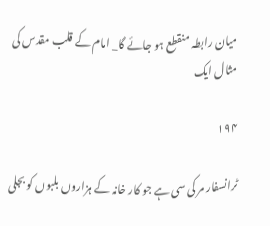میان رابطہ منقطع ہو جائے گا_ امام کے قلب مقدس کی مثال ایک

۱۹۴

ٹرانسفار مر کی سی ہے جو کار خانہ کے ہزاروں بلبوں کو بجلی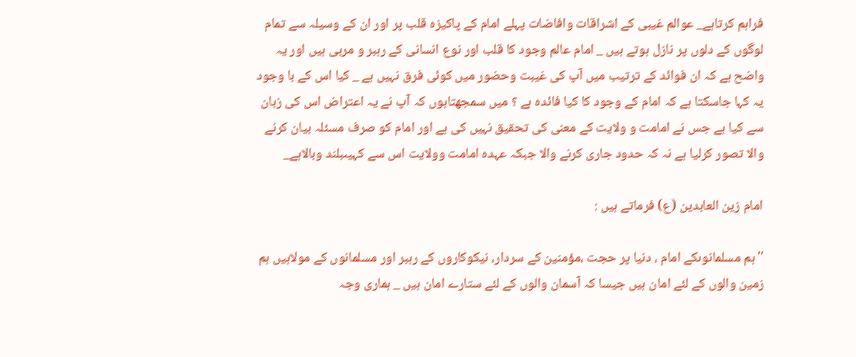فراہم کرتاہے_ عوالم غیبی کے اشراقات وافاضات پہلے امام کے پاکیزہ قلب پر اور ان کے وسیلہ سے تمام لوگوں کے دلوں پر نازل ہوتے ہیں _ امام عالم وجود کا قلب اور نوع انسانی کے رہبر و مربی ہیں اور یہ واضح ہے کہ ان فوائد کے ترتیب میں آپ کی غیبت وحضور میں کوئی فرق نہیں ہے _ کیا اس کے با وجود یہ کہا جاسکتا ہے کہ امام کے وجود کا کیا فائدہ ہے ؟ میں سمجھتاہوں کہ آپ نے یہ اعتراض اس کی زبان سے کیا ہے جس نے امامت و ولایت کے معنی کی تحقیق نہیں کی ہے اور امام کو صرف مسئلہ بیان کرنے والا تصور کرلیا ہے نہ کہ حدود جاری کرنے والا جبکہ عہدہ امامت وولایت اس سے کہیںبلند وبالاہے_

امام زین العابدین (ع) فرماتے ہیں :

''ہم مسلمانوںکے امام ، دنیا پر حجت ،مؤمنین کے سردار، نیکوکاروں کے رہبر اور مسلمانوں کے مولاہیں ہم زمین والوں کے لئے امان ہیں جیسا کہ آسمان والوں کے لئے ستارے امان ہیں _ ہماری وجہ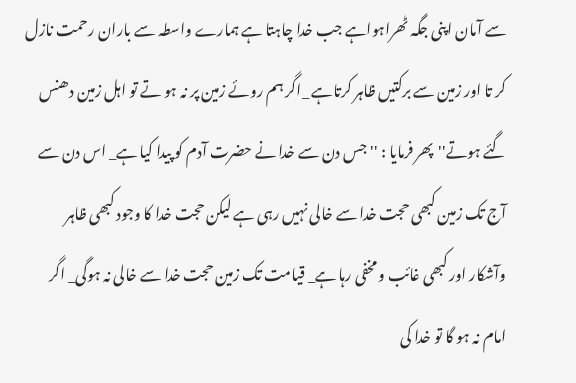سے آمان اپنی جگہ ٹھراہواہے جب خدا چاہتا ہے ہمارے واسطہ سے باران رحمت نازل کر تا اور زمین سے برکتیں ظاہر کرتاہے _اگر ہم روئے زمین پر نہ ہو تے تو اہل زمین دھنس گئے ہوتے''پھر فرمایا : '' جس دن سے خدا نے حضرت آدم کو پیدا کیا ہے_ اس دن سے آج تک زمین کبھی حجت خدا سے خالی نہیں رہی ہے لیکن حجت خدا کا وجود کبھی ظاہر وآشکار اور کبھی غائب و مخفی رہا ہے_ قیامت تک زمین حجت خدا سے خالی نہ ہوگی_ اگر امام نہ ہو گا تو خدا کی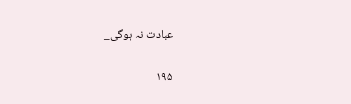عبادت نہ ہوگی_

۱۹۵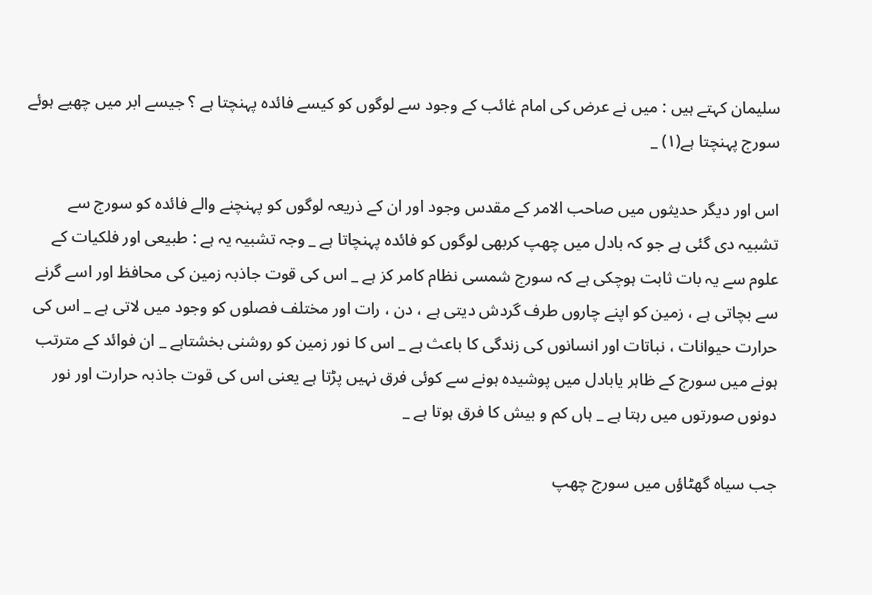سلیمان کہتے ہیں : میں نے عرض کی امام غائب کے وجود سے لوگوں کو کیسے فائدہ پہنچتا ہے ؟ جیسے ابر میں چھیے ہوئے سورج پہنچتا ہے(۱) _

اس اور دیگر حدیثوں میں صاحب الامر کے مقدس وجود اور ان کے ذریعہ لوگوں کو پہنچنے والے فائدہ کو سورج سے تشبیہ دی گئی ہے جو کہ بادل میں چھپ کربھی لوگوں کو فائدہ پہنچاتا ہے _ وجہ تشبیہ یہ ہے : طبیعی اور فلکیات کے علوم سے یہ بات ثابت ہوچکی ہے کہ سورج شمسی نظام کامر کز ہے _ اس کی قوت جاذبہ زمین کی محافظ اور اسے گرنے سے بچاتی ہے ، زمین کو اپنے چاروں طرف گردش دیتی ہے ، دن ، رات اور مختلف فصلوں کو وجود میں لاتی ہے _ اس کی حرارت حیوانات ، نباتات اور انسانوں کی زندگی کا باعث ہے _ اس کا نور زمین کو روشنی بخشتاہے _ ان فوائد کے مترتب ہونے میں سورج کے ظاہر یابادل میں پوشیدہ ہونے سے کوئی فرق نہیں پڑتا ہے یعنی اس کی قوت جاذبہ حرارت اور نور دونوں صورتوں میں رہتا ہے _ ہاں کم و بیش کا فرق ہوتا ہے _

جب سیاہ گھٹاؤں میں سورج چھپ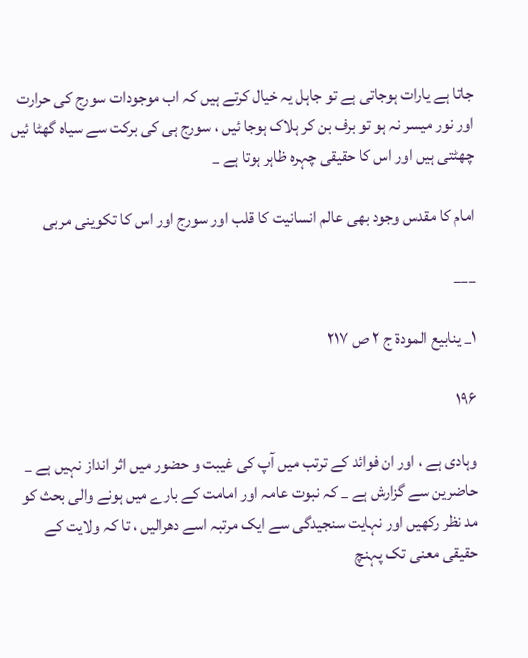جاتا ہے یارات ہوجاتی ہے تو جاہل یہ خیال کرتے ہیں کہ اب موجودات سورج کی حرارت اور نور میسر نہ ہو تو برف بن کر ہلاک ہوجا ئیں ، سورج ہی کی برکت سے سیاہ گھٹا ئیں چھٹتی ہیں اور اس کا حقیقی چہرہ ظاہر ہوتا ہے _

امام کا مقدس وجود بھی عالم انسانیت کا قلب اور سورج اور اس کا تکوینی مربی

___

۱_ ینابیع المودة ج ۲ ص ۲۱۷

۱۹۶

وہادی ہے ، اور ان فوائد کے ترتب میں آپ کی غیبت و حضور میں اثر انداز نہیں ہے _ حاضرین سے گزارش ہے _ کہ نبوت عامہ اور امامت کے بارے میں ہونے والی بحث کو مد نظر رکھیں اور نہایت سنجیدگی سے ایک مرتبہ اسے دھرالیں ، تا کہ ولایت کے حقیقی معنی تک پہنچ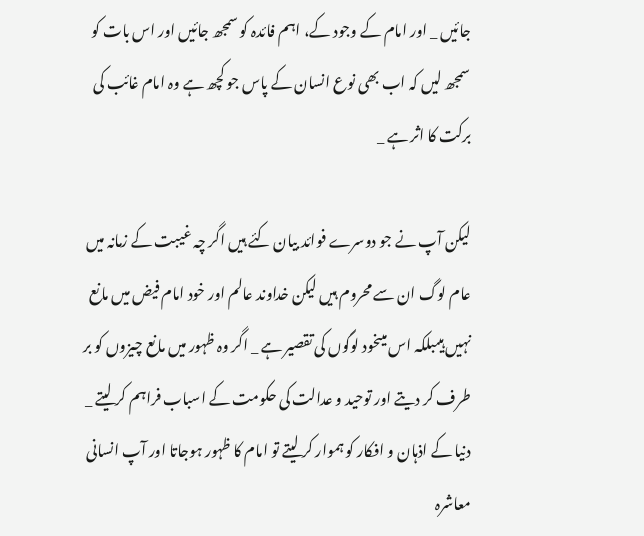جائیں _ اور امام کے وجود کے، اہم فائدہ کو سمجھ جائیں اور اس بات کو سمجھ لیں کہ اب بھی نوع انسان کے پاس جو کچھ ہے وہ امام غائب کی برکت کا اثر ہے _

لیکن آپ نے جو دوسرے فوائد بیان کئے ہیں اگر چہ غیبت کے زمانہ میں عام لوگ ان سے محروم ہیں لیکن خداوند عالم اور خود امام فیض میں مانع نہیں ہیںبلکہ اس میںخود لوگوں کی تقصیر ہے _ اگر وہ ظہور میں مانع چیزوں کو بر طرف کر دیتے اور توحید و عدالت کی حکومت کے اسباب فراہم کر لیتے _ دنیا کے اذہان و افکار کو ہموار کر لیتے تو امام کا ظہور ہوجاتا اور آپ انسانی معاشرہ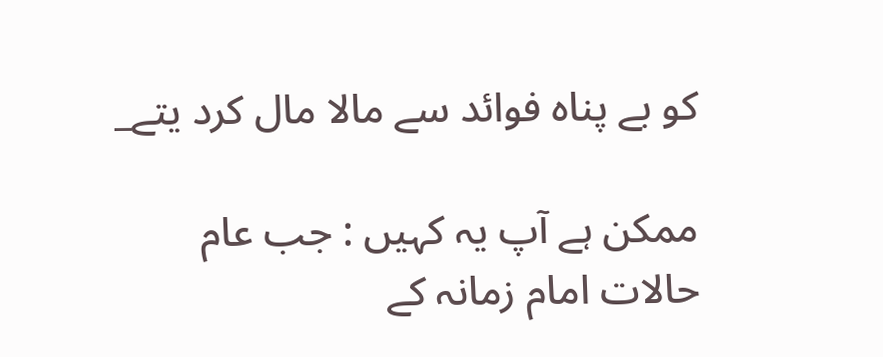کو بے پناہ فوائد سے مالا مال کرد یتے_

ممکن ہے آپ یہ کہیں : جب عام حالات امام زمانہ کے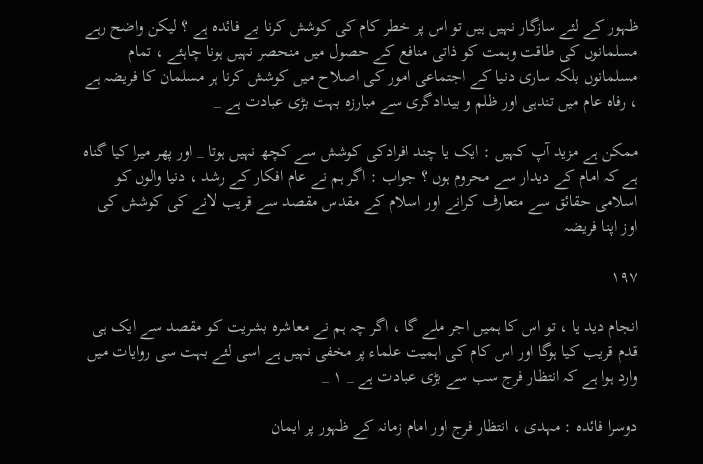ظہور کے لئے سازگار نہیں ہیں تو اس پر خطر کام کی کوشش کرنا بے فائدہ ہے ؟ لیکن واضح رہے مسلمانوں کی طاقت وہمت کو ذاتی منافع کے حصول میں منحصر نہیں ہونا چاہئے ، تمام مسلمانوں بلکہ ساری دنیا کے اجتماعی امور کی اصلاح میں کوشش کرنا ہر مسلمان کا فریضہ ہے ، رفاہ عام میں تندہی اور ظلم و بیدادگری سے مبارزہ بہت بڑی عبادت ہے _

ممکن ہے مزید آپ کہیں : ایک یا چند افرادکی کوشش سے کچھ نہیں ہوتا _ اور پھر میرا کیا گناہ ہے کہ امام کے دیدار سے محروم ہوں ؟ جواب : اگر ہم نے عام افکار کے رشد ، دنیا والوں کو اسلامی حقائق سے متعارف کرانے اور اسلام کے مقدس مقصد سے قریب لانے کی کوشش کی اوز اپنا فریضہ

۱۹۷

انجام دید یا ، تو اس کا ہمیں اجر ملے گا ، اگر چہ ہم نے معاشرہ بشریت کو مقصد سے ایک ہی قدم قریب کیا ہوگا اور اس کام کی اہمیت علماء پر مخفی نہیں ہے اسی لئے بہت سی روایات میں وارد ہوا ہے کہ انتظار فرج سب سے بڑی عبادت ہے _ ۱ _

دوسرا فائدہ : مہدی ، انتظار فرج اور امام زمانہ کے ظہور پر ایمان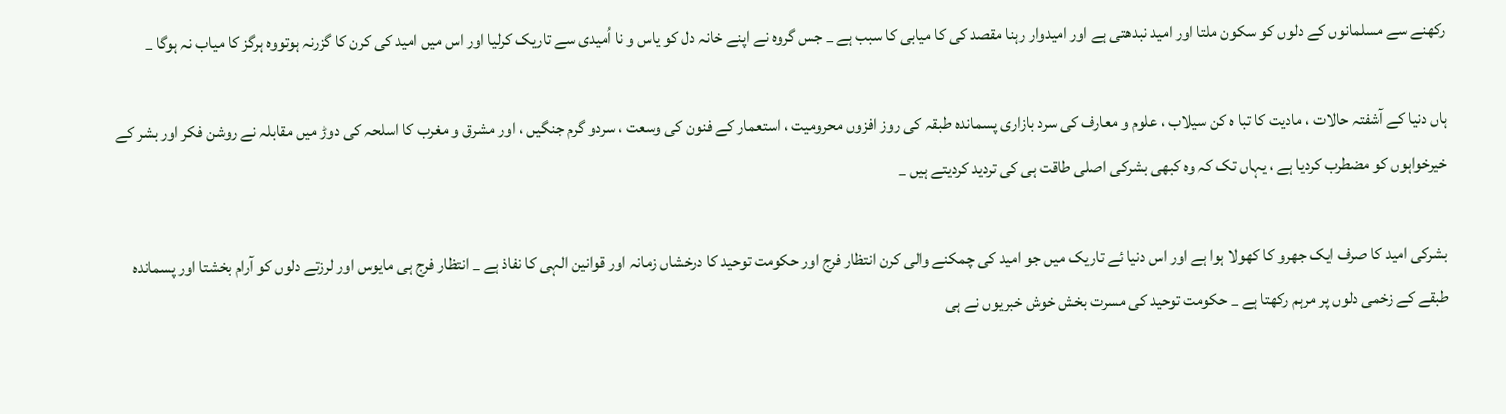رکھنے سے مسلمانوں کے دلوں کو سکون ملتا اور امید نبدھتی ہے اور امیدوار رہنا مقصد کی کا میابی کا سبب ہے _ جس گروہ نے اپنے خانہ دل کو یاس و نا اُمیدی سے تاریک کرلیا اور اس میں امید کی کرن کا گزرنہ ہوتووہ ہرگز کا میاب نہ ہوگا _

ہاں دنیا کے آشفتہ حالات ، مادیت کا تبا ہ کن سیلاب ، علوم و معارف کی سرد بازاری پسماندہ طبقہ کی روز افزوں محرومیت ، استعمار کے فنون کی وسعت ، سردو گرم جنگیں ، اور مشرق و مغرب کا اسلحہ کی دوڑ میں مقابلہ نے روشن فکر اور بشر کے خیرخواہوں کو مضطرب کردیا ہے ، یہاں تک کہ وہ کبھی بشرکی اصلی طاقت ہی کی تردید کردیتے ہیں _

بشرکی امید کا صرف ایک جھرو کا کھولا ہوا ہے اور اس دنیا ئے تاریک میں جو امید کی چمکنے والی کرن انتظار فرج اور حکومت توحید کا درخشاں زمانہ اور قوانین الہی کا نفاذ ہے _ انتظار فرج ہی مایوس اور لرزتے دلوں کو آرام بخشتا اور پسماندہ طبقے کے زخمی دلوں پر مرہم رکھتا ہے _ حکومت توحید کی مسرت بخش خوش خبریوں نے ہی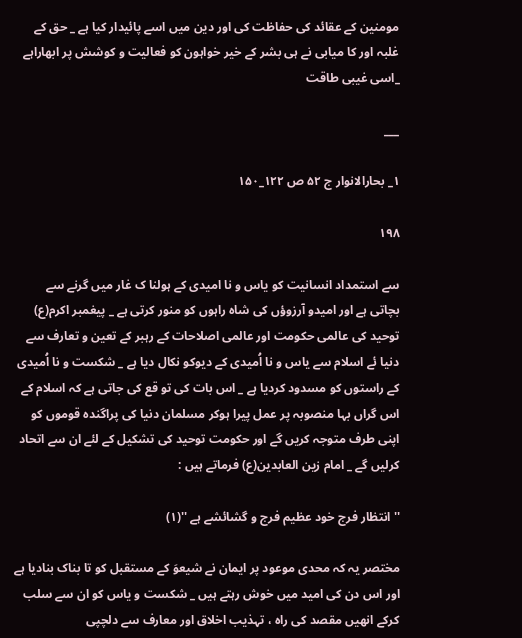مومنین کے عقائد کی حفاظت کی اور دین میں اسے پائیدار کیا ہے _ حق کے غلبہ اور کا میابی نے ہی بشر کے خیر خواہون کو فعالیت و کوشش پر ابھاراہے _اسی غیبی طاقت

___

۱_ بحارالانوار ج ۵۲ ص ۱۲۲_۱۵۰

۱۹۸

سے استمداد انسانیت کو یاس و نا امیدی کے ہولنا ک غار میں گرنے سے بچاتی ہے اور امیدو آرزوؤں کی شاہ راہوں کو منور کرتی ہے _ پیغمبر اکرم(ع) توحید کی عالمی حکومت اور عالمی اصلاحات کے رہبر کے تعین و تعارف سے دنیا ئے اسلام سے یاس و نا اُمیدی کے دیوکو نکال دیا ہے _ شکست و نا اُمیدی کے راستوں کو مسدود کردیا ہے _ اس بات کی تو قع کی جاتی ہے کہ اسلام کے اس گراں بہا منصوبہ پر عمل پیرا ہوکر مسلمان دنیا کی پراگندہ قوموں کو اپنی طرف متوجہ کریں گے اور حکومت توحید کی تشکیل کے لئے ان سے اتحاد کرلیں گے _ امام زین العابدین(ع) فرماتے ہیں :

'' انتظار فرج خود عظیم فرج و گشائشے ہے ''(۱)

مختصر یہ کہ محدی موعود پر ایمان نے شیعوَ کے مستقبل کو تا بناک بنادیا ہے اور اس دن کی امید میں خوش رہتے ہیں _ شکست و یاس کو ان سے سلب کرکے انھیں مقصد کی راہ ، تہذیب اخلاق اور معارف سے دلچپی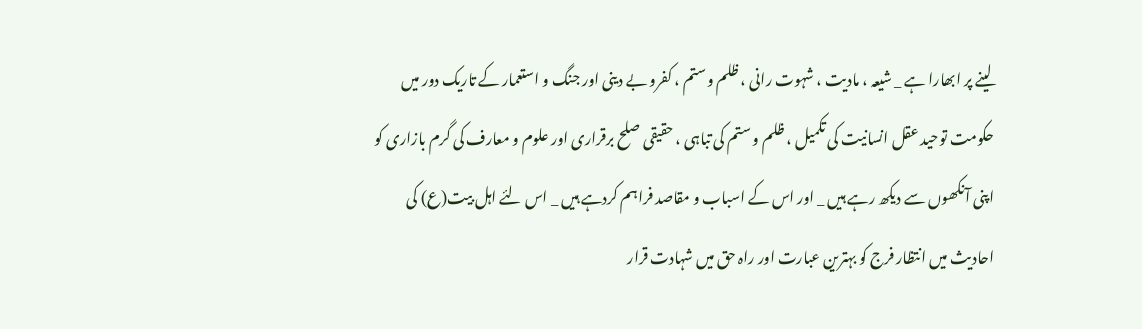لینے پر ابھارا ہے _ شیعہ ، مادیت ، شہوت رانی ، ظلم وستم ، کفرو بے دینی اور جنگ و استعمار کے تاریک دور میں حکومت توحید عقل انسانیت کی تکمیل ، ظلم و ستم کی تباہی ، حقیقی صلح برقراری اور علوم و معارف کی گرم بازاری کو اپنی آنکھوں سے دیکھ رہے ہیں _ اور اس کے اسباب و مقاصد فراہم کردہے ہیں _ اس لئے اہل بیت(ع) کی احادیث میں انتظار فرج کو بہترین عبارت اور راہ حق میں شہادت قرار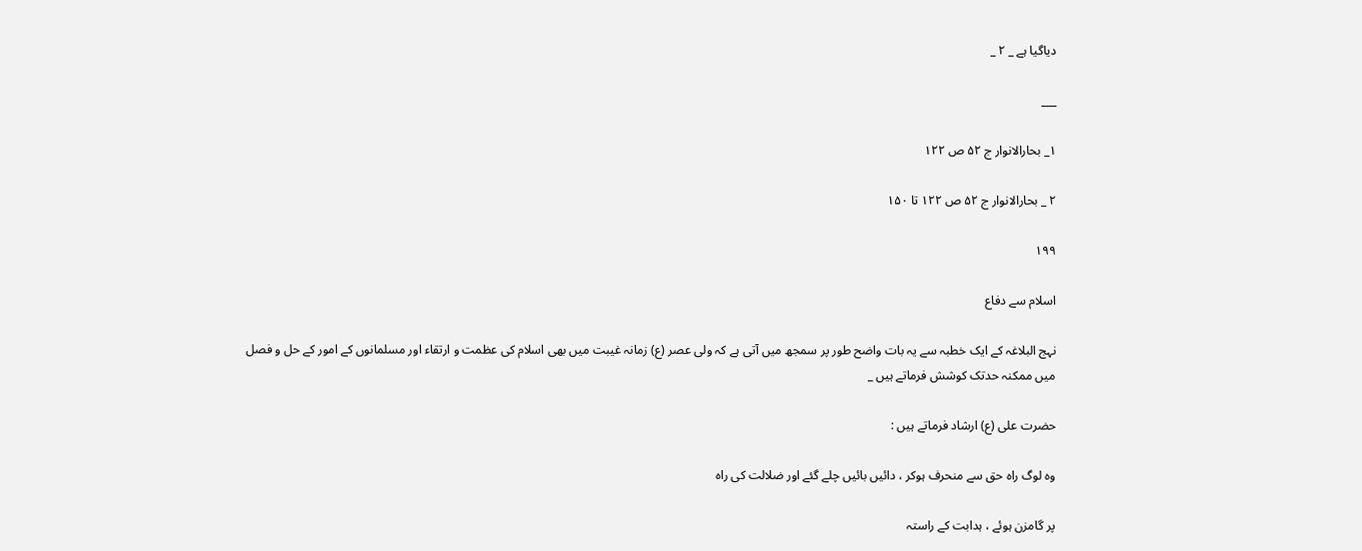دیاگیا ہے _ ۲ _

___

۱_ بحارالانوار ج ۵۲ ص ۱۲۲

۲ _ بحارالانوار ج ۵۲ ص ۱۲۲ تا ۱۵۰

۱۹۹

اسلام سے دفاع

نہج البلاغہ کے ایک خطبہ سے یہ بات واضح طور پر سمجھ میں آتی ہے کہ ولی عصر (ع) زمانہ غیبت میں بھی اسلام کی عظمت و ارتقاء اور مسلمانوں کے امور کے حل و فصل میں ممکنہ حدتک کوشش فرماتے ہیں _

حضرت علی (ع) ارشاد فرماتے ہیں :

وہ لوگ راہ حق سے منحرف ہوکر ، دائیں بائیں چلے گئے اور ضلالت کی راہ

پر گامزن ہوئے ، ہدابت کے راستہ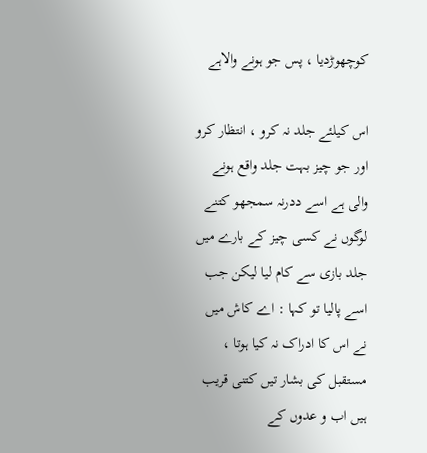کوچھوڑدیا ، پس جو ہونے والاہے

اس کیلئے جلد نہ کرو ، انتظار کرو اور جو چیز بہت جلد واقع ہونے والی ہے اسے ددرنہ سمجھو کتنے لوگوں نے کسی چیز کے بارے میں جلد بازی سے کام لیا لیکن جب اسے پالیا تو کہا : اے کاش میں نے اس کا ادراک نہ کیا ہوتا ، مستقبل کی بشار تیں کتنی قریب ہیں اب و عدوں کے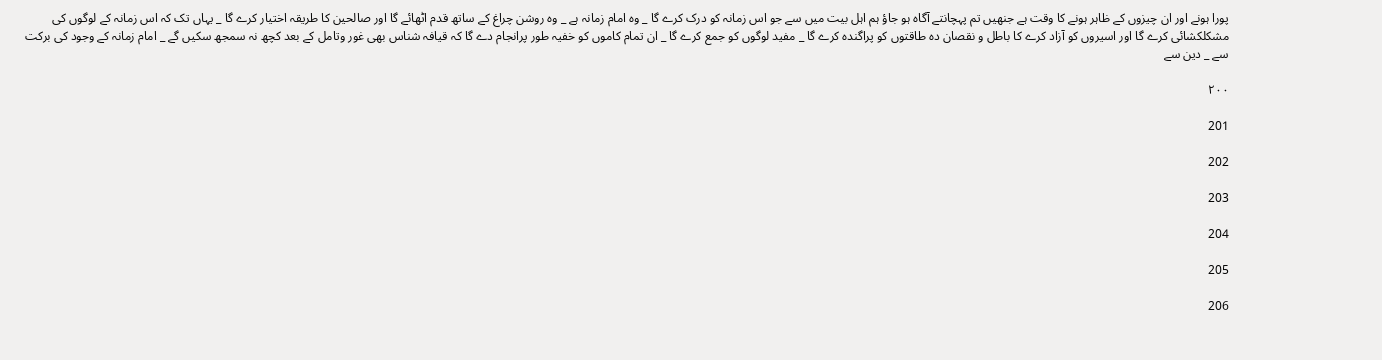پورا ہونے اور ان چیزوں کے ظاہر ہونے کا وقت ہے جنھیں تم پہچانتے آگاہ ہو جاؤ ہم اہل بیت میں سے جو اس زمانہ کو درک کرے گا _ وہ امام زمانہ ہے _ وہ روشن چراغ کے ساتھ قدم اٹھائے گا اور صالحین کا طریقہ اختیار کرے گا _ یہاں تک کہ اس زمانہ کے لوگوں کی مشکلکشائی کرے گا اور اسیروں کو آزاد کرے کا باطل و نقصان دہ طاقتوں کو پراگندہ کرے گا _ مفید لوگوں کو جمع کرے گا _ ان تمام کاموں کو خفیہ طور پرانجام دے گا کہ قیافہ شناس بھی غور وتامل کے بعد کچھ نہ سمجھ سکیں گے _ امام زمانہ کے وجود کی برکت سے _ دین سے

۲۰۰

201

202

203

204

205

206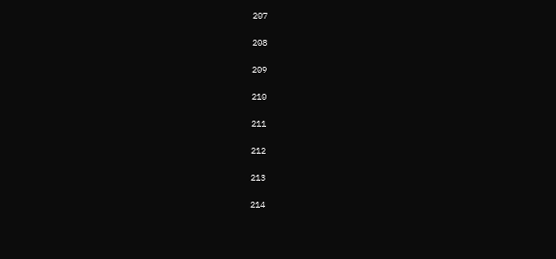207

208

209

210

211

212

213

214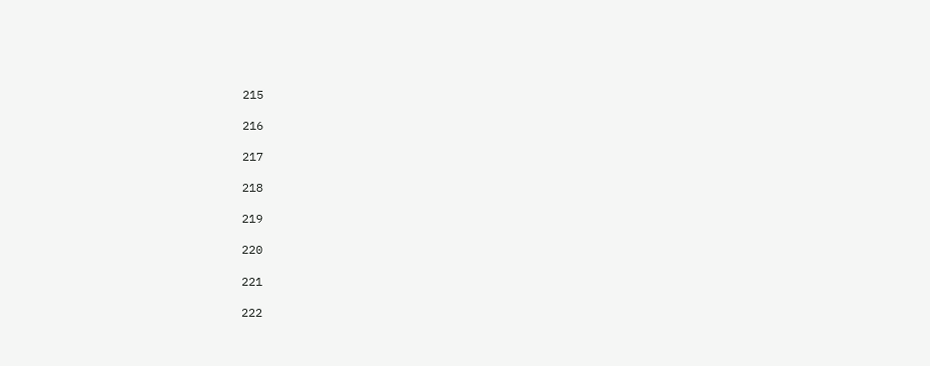215

216

217

218

219

220

221

222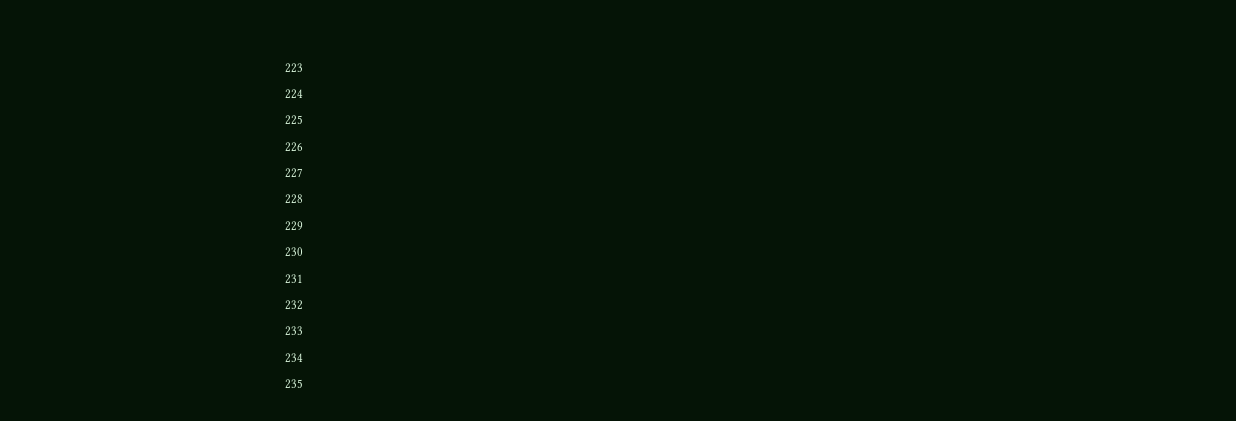223

224

225

226

227

228

229

230

231

232

233

234

235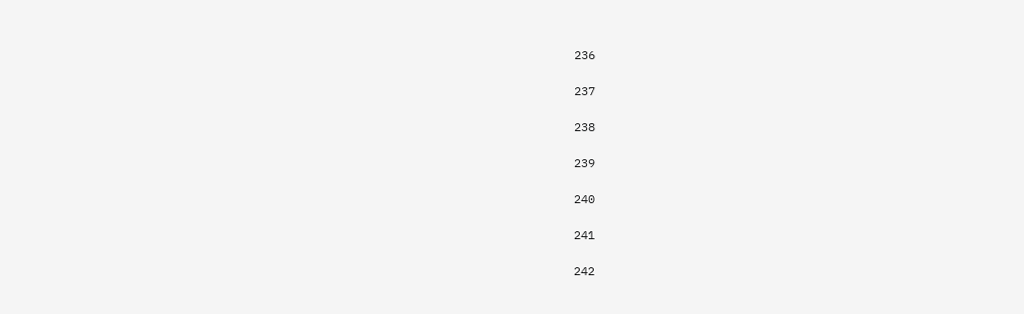236

237

238

239

240

241

242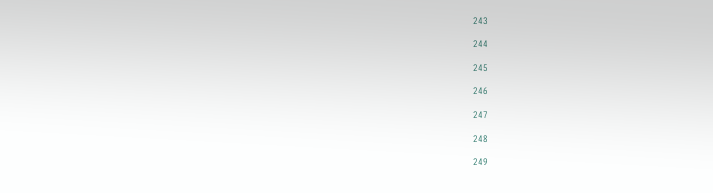243

244

245

246

247

248

249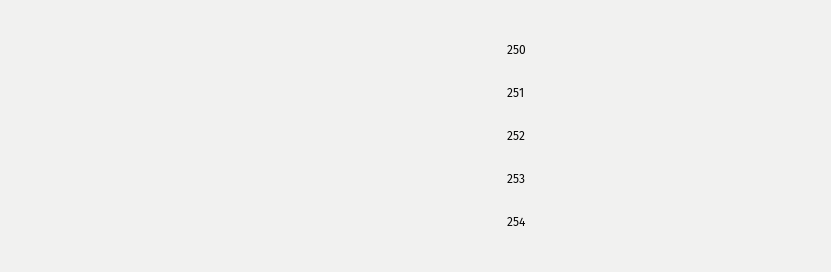250

251

252

253

254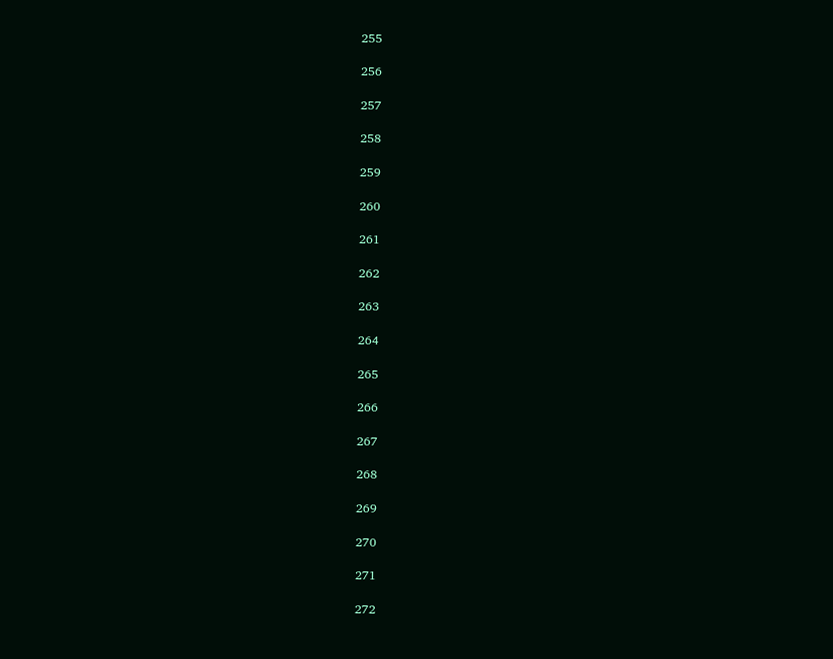255

256

257

258

259

260

261

262

263

264

265

266

267

268

269

270

271

272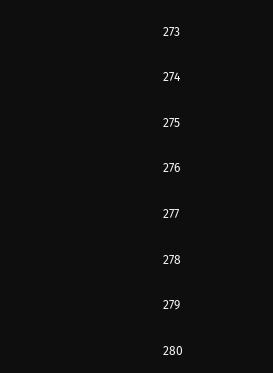273

274

275

276

277

278

279

280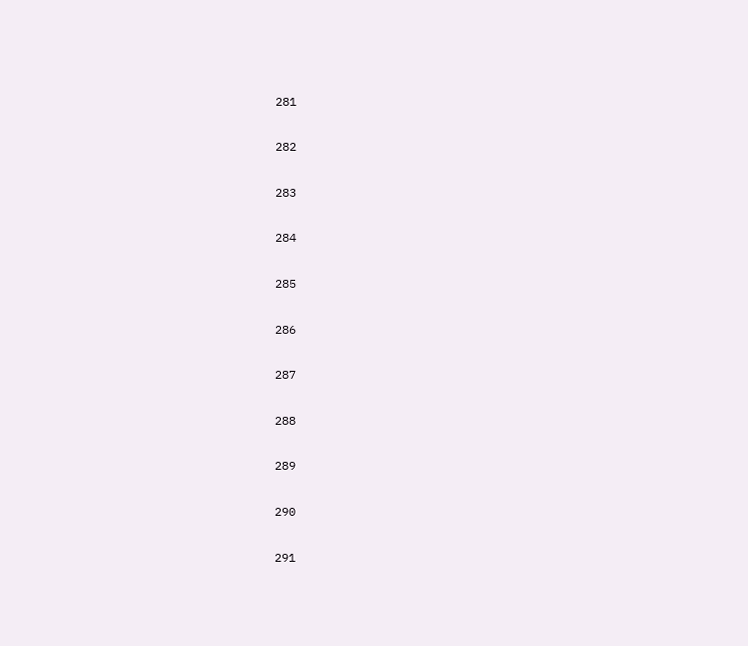281

282

283

284

285

286

287

288

289

290

291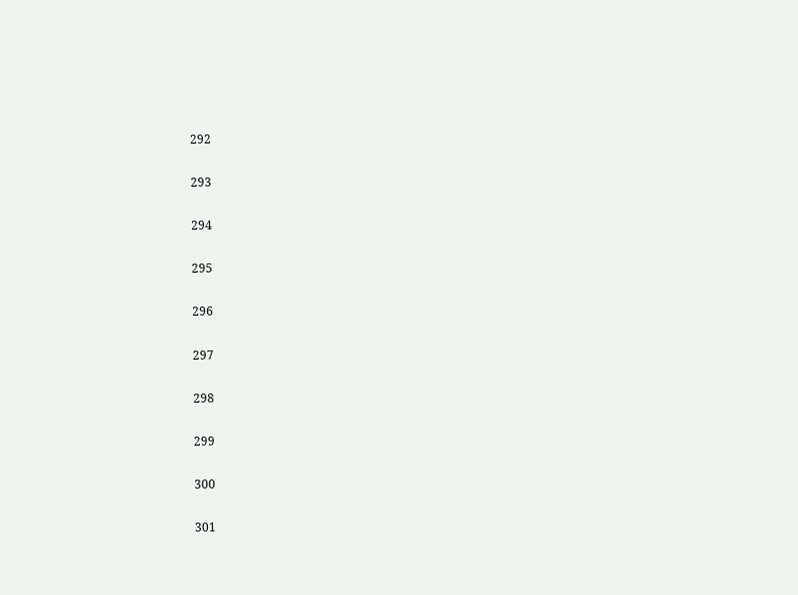292

293

294

295

296

297

298

299

300

301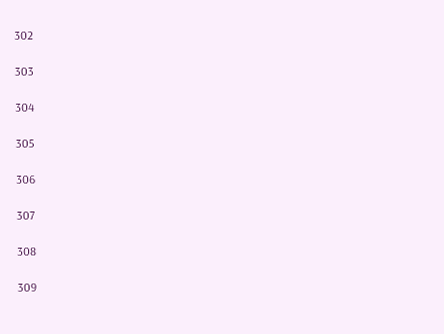302

303

304

305

306

307

308

309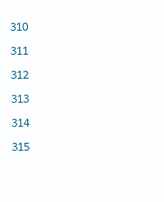310

311

312

313

314

315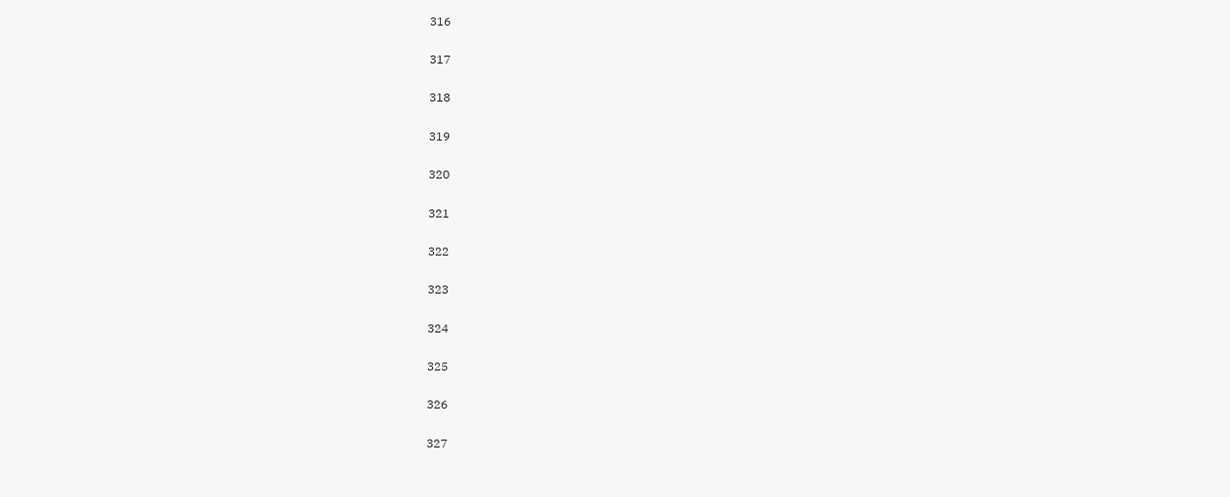316

317

318

319

320

321

322

323

324

325

326

327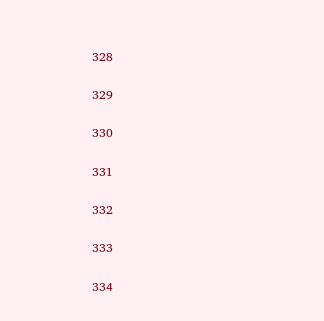328

329

330

331

332

333

334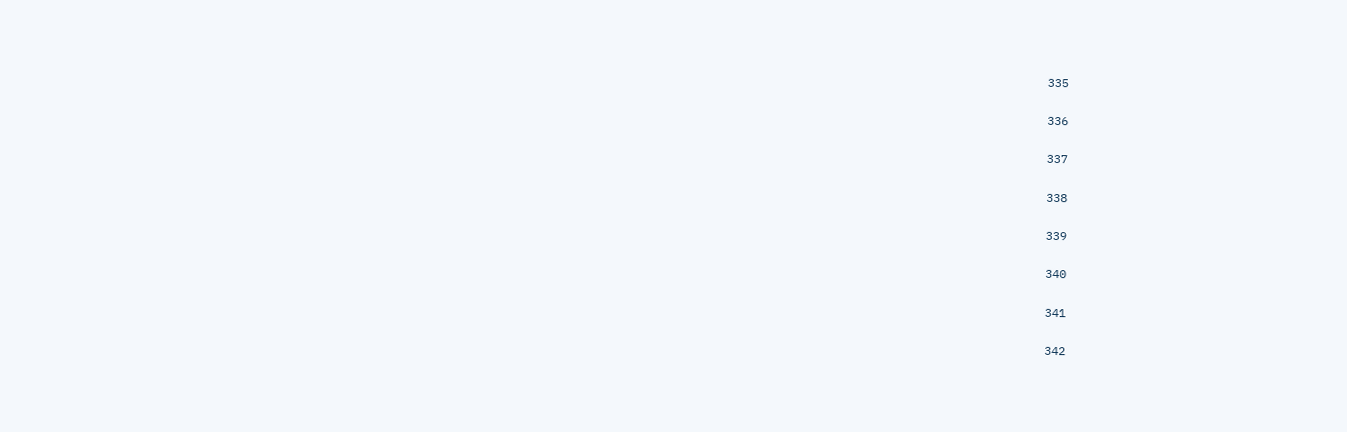335

336

337

338

339

340

341

342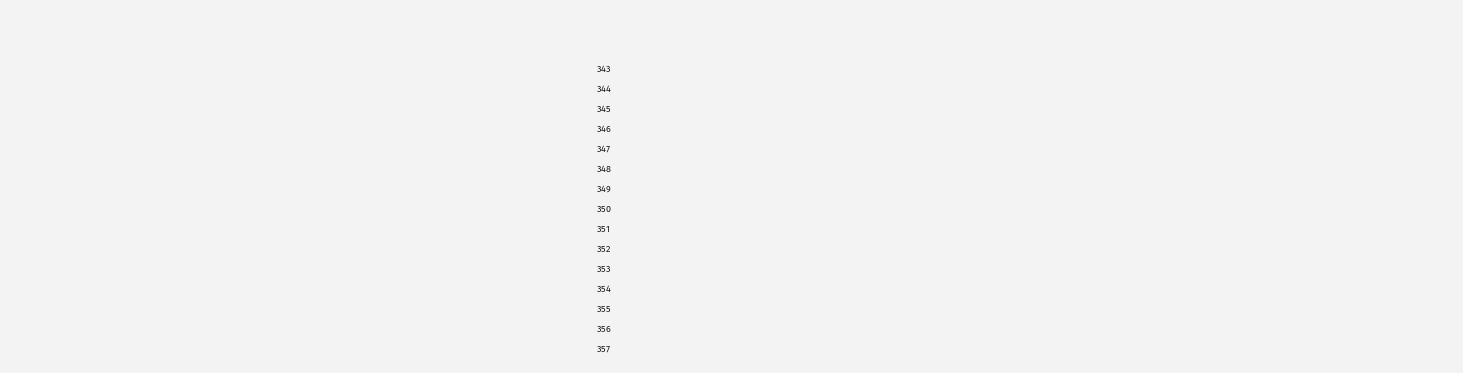343

344

345

346

347

348

349

350

351

352

353

354

355

356

357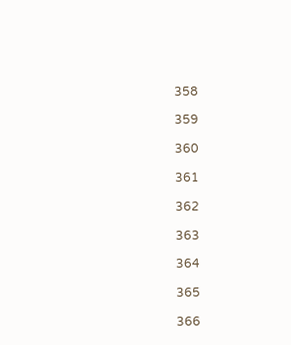358

359

360

361

362

363

364

365

366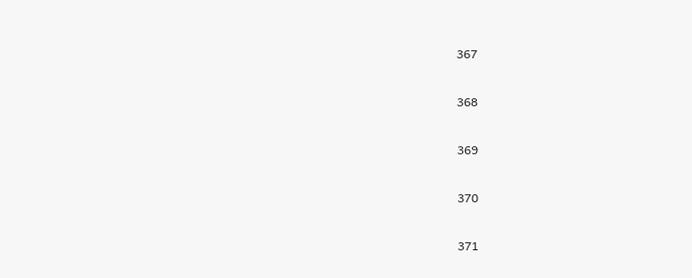367

368

369

370

371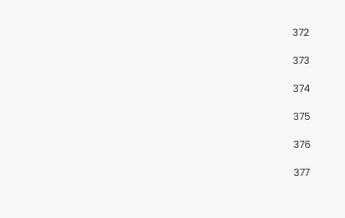372

373

374

375

376

377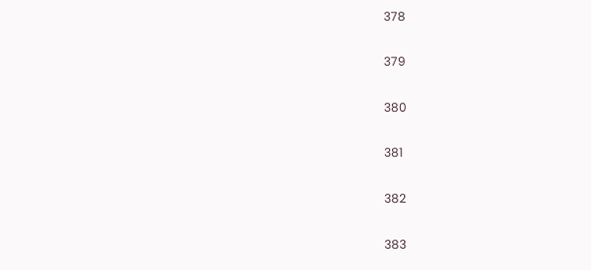378

379

380

381

382

383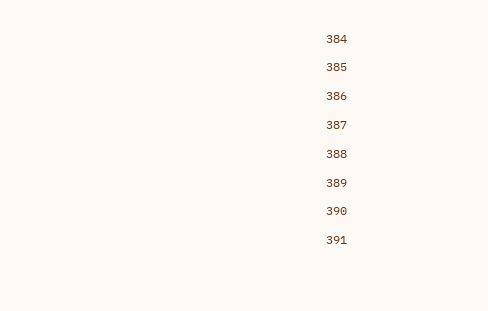384

385

386

387

388

389

390

391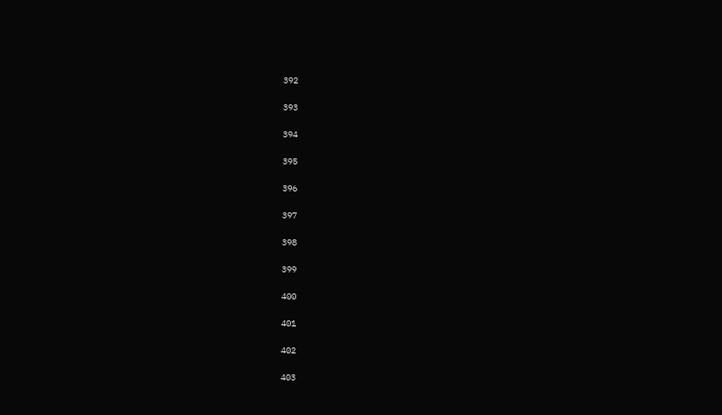392

393

394

395

396

397

398

399

400

401

402

403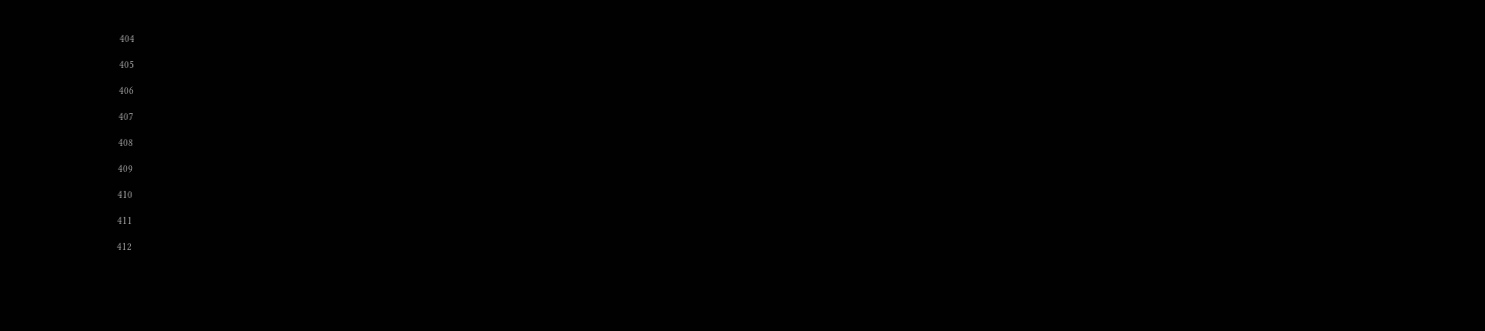404

405

406

407

408

409

410

411

412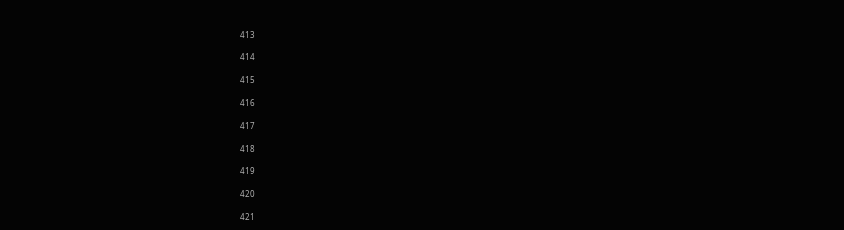413

414

415

416

417

418

419

420

421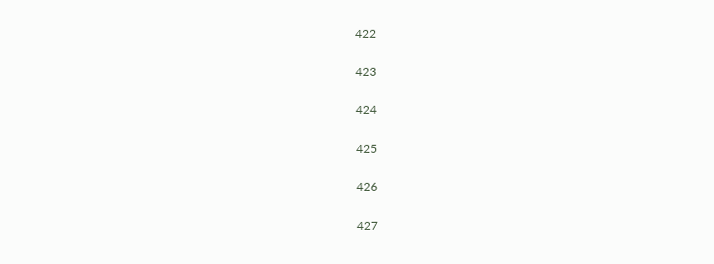422

423

424

425

426

427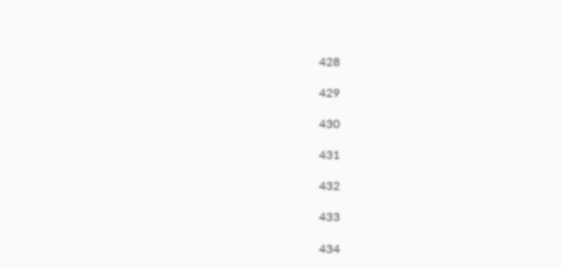428

429

430

431

432

433

434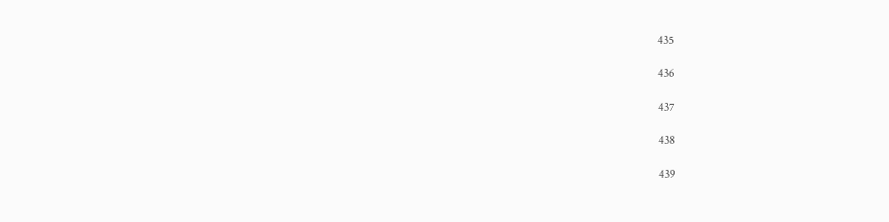435

436

437

438

439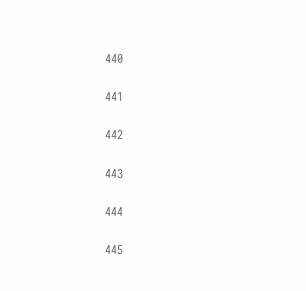440

441

442

443

444

445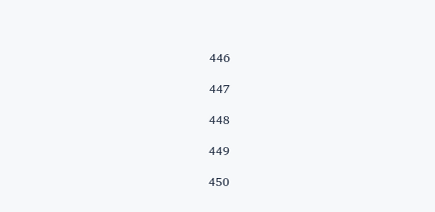446

447

448

449

450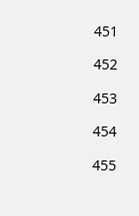451

452

453

454

455